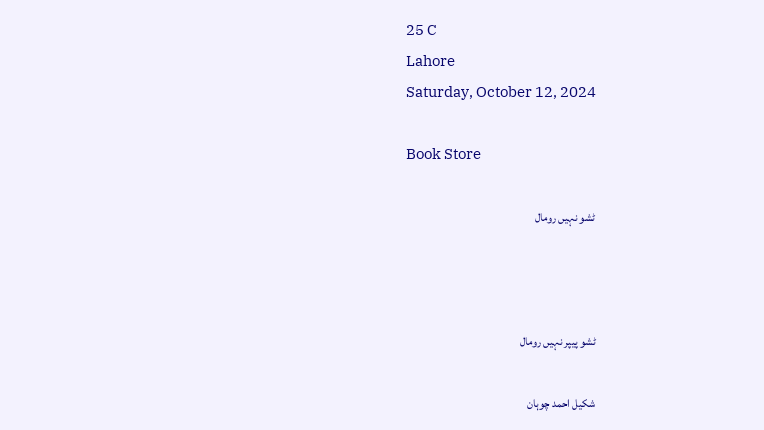25 C
Lahore
Saturday, October 12, 2024

Book Store

ٹشو نہیں رومال



ٹشو پیپر نہیں رومال

شکیل احمد چوہان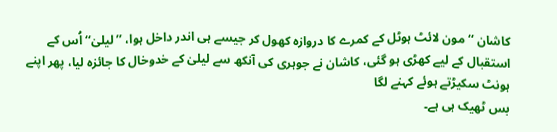کاشان ‘‘مون لائٹ ہوٹل کے کمرے کا دروازہ کھول کر جیسے ہی اندر داخل ہوا، ’’لیلیٰ‘‘ اُس کے استقبال کے لیے کھڑی ہو گئی، کاشان نے جوہری کی آنکھ سے لیلیٰ کے خدوخال کا جائزہ لیا، پھر اپنے ہونٹ سکیڑتے ہوئے کہنے لگا
بس ٹھیک ہی ہے۔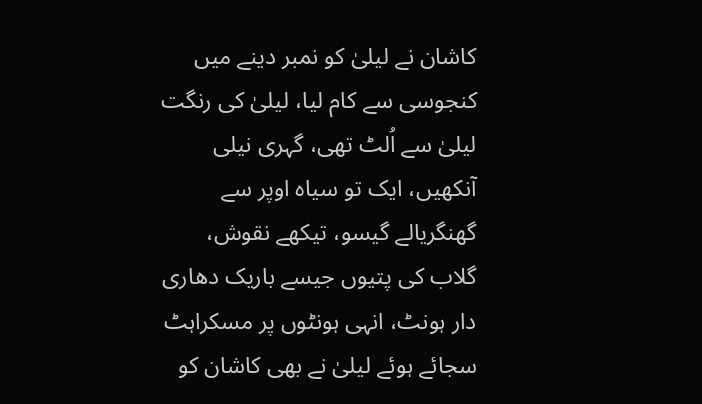کاشان نے لیلیٰ کو نمبر دینے میں کنجوسی سے کام لیا، لیلیٰ کی رنگت لیلیٰ سے اُلٹ تھی، گہری نیلی آنکھیں، ایک تو سیاہ اوپر سے گھنگریالے گیسو، تیکھے نقوش، گلاب کی پتیوں جیسے باریک دھاری دار ہونٹ، انہی ہونٹوں پر مسکراہٹ سجائے ہوئے لیلیٰ نے بھی کاشان کو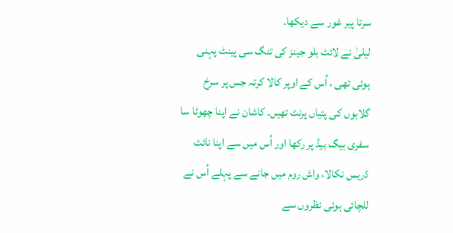سرتا پیر غور سے دیکھا۔
لیلیٰ نے لائٹ بلو جینز کی تنگ سی پینٹ پہنی ہوئی تھی ، اُس کے اوپر کالا کرتہ جس پر سرخ گلابوں کی پتیاں پرنٹ تھیں۔ کاشان نے اپنا چھوٹا سا سفری بیگ بیڈ پر رکھا اور اُس میں سے اپنا نائٹ ڈریس نکالا، واش روم میں جانے سے پہلے اُس نے للچائی ہوئی نظروں سے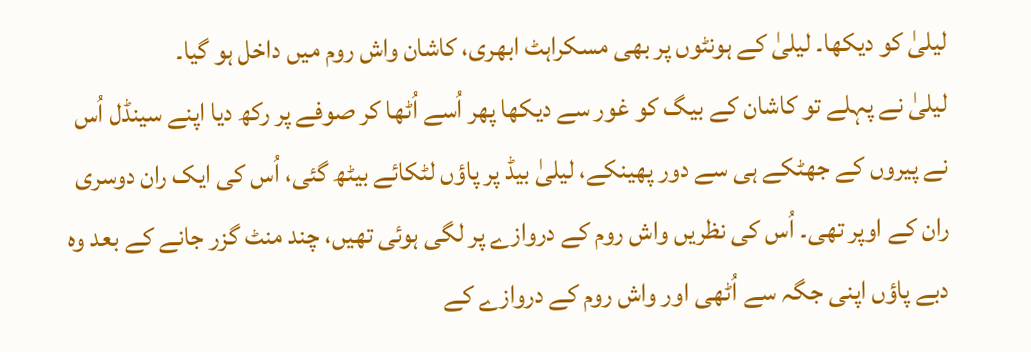لیلیٰ کو دیکھا۔ لیلیٰ کے ہونٹوں پر بھی مسکراہٹ ابھری، کاشان واش روم میں داخل ہو گیا۔
لیلیٰ نے پہلے تو کاشان کے بیگ کو غور سے دیکھا پھر اُسے اُٹھا کر صوفے پر رکھ دیا اپنے سینڈل اُس نے پیروں کے جھٹکے ہی سے دور پھینکے، لیلیٰ بیڈ پر پاؤں لٹکائے بیٹھ گئی، اُس کی ایک ران دوسری ران کے اوپر تھی۔ اُس کی نظریں واش روم کے دروازے پر لگی ہوئی تھیں، چند منٹ گزر جانے کے بعد وہ دبے پاؤں اپنی جگہ سے اُٹھی اور واش روم کے دروازے کے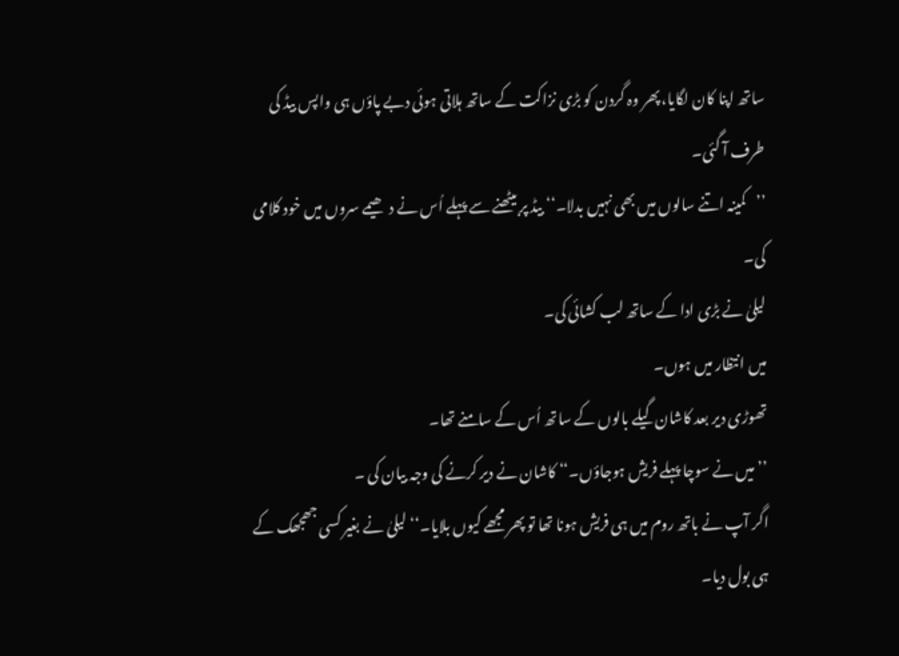ساتھ اپنا کان لگایا، پھر وہ گردن کو بڑی نزاکت کے ساتھ ہلاتی ہوئی دبے پاؤں ہی واپس بیڈ کی طرف آ گئی۔
’’کمینہ اتنے سالوں میں بھی نہیں بدلا۔‘‘ بیڈ پر بیٹھنے سے پہلے اُس نے دھیمے سروں میں خود کلامی کی۔
لیلیٰ نے بڑی ادا کے ساتھ لب کشائی کی۔
میں انتظار میں ہوں۔
تھوڑی دیر بعد کاشان گیلے بالوں کے ساتھ اُس کے سامنے تھا۔
’’میں نے سوچا پہلے فریش ہوجاؤں۔‘‘ کاشان نے دیر کرنے کی وجہ بیان کی ۔
اگر آپ نے باتھ روم میں ہی فریش ہونا تھا تو پھر مجھے کیوں بلایا۔‘‘ لیلیٰ نے بغیر کسی جھجھک کے ہی بول دیا۔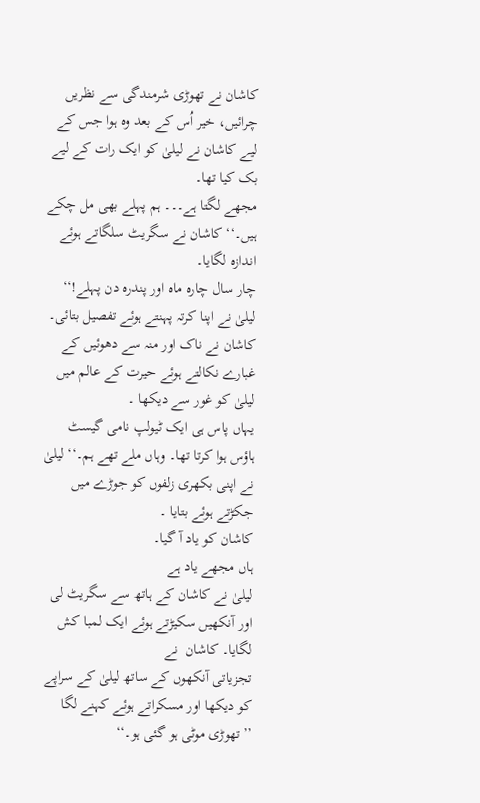کاشان نے تھوڑی شرمندگی سے نظریں چرائیں، خیر اُس کے بعد وہ ہوا جس کے لیے کاشان نے لیلیٰ کو ایک رات کے لیے بک کیا تھا۔
مجھے لگتا ہے۔۔۔ ہم پہلے بھی مل چکے ہیں۔‘‘ کاشان نے سگریٹ سلگاتے ہوئے اندازہ لگایا۔
چار سال چارہ ماہ اور پندرہ دن پہلے!‘‘ لیلیٰ نے اپنا کرتہ پہنتے ہوئے تفصیل بتائی۔ کاشان نے ناک اور منہ سے دھوئیں کے غبارے نکالتے ہوئے حیرت کے عالم میں لیلیٰ کو غور سے دیکھا ۔
یہاں پاس ہی ایک ٹیولپ نامی گیسٹ ہاؤس ہوا کرتا تھا۔ وہاں ملے تھے ہم۔‘‘ لیلیٰ نے اپنی بکھری زلفوں کو جوڑے میں جکڑتے ہوئے بتایا ۔
کاشان کو یاد آ گیا۔
ہاں مجھے یاد ہے
لیلیٰ نے کاشان کے ہاتھ سے سگریٹ لی اور آنکھیں سکیڑتے ہوئے ایک لمبا کش لگایا۔ کاشان  نے
تجزیاتی آنکھوں کے ساتھ لیلیٰ کے سراپے کو دیکھا اور مسکراتے ہوئے کہنے لگا
’’تھوڑی موٹی ہو گئی ہو۔‘‘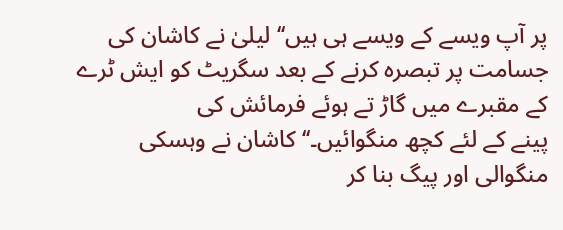پر آپ ویسے کے ویسے ہی ہیں‘‘ لیلیٰ نے کاشان کی جسامت پر تبصرہ کرنے کے بعد سگریٹ کو ایش ٹرے کے مقبرے میں گاڑ تے ہوئے فرمائش کی
پینے کے لئے کچھ منگوائیں۔‘‘ کاشان نے وہسکی منگوالی اور پیگ بنا کر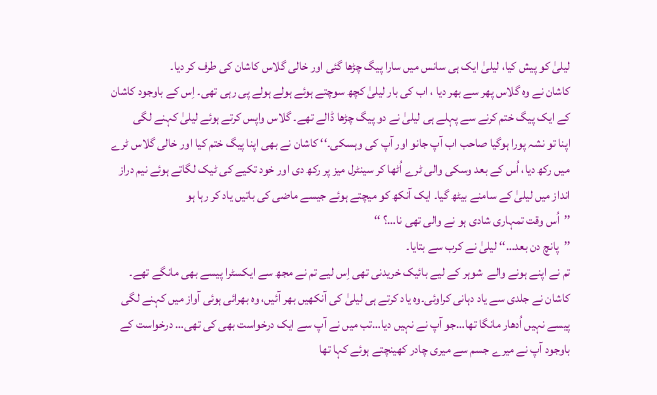لیلیٰ کو پیش کیا، لیلیٰ ایک ہی سانس میں سارا پیگ چڑھا گئی اور خالی گلاس کاشان کی طرف کر دیا۔
کاشان نے وہ گلاس پھر سے بھر دیا ، اب کی بار لیلیٰ کچھ سوچتے ہوئے ہولے ہولے پی رہی تھی۔ اِس کے باوجود کاشان کے ایک پیگ ختم کرنے سے پہلے ہی لیلیٰ نے دو پیگ چڑھا ڈالے تھے۔ گلاس واپس کرتے ہوئے لیلیٰ کہنے لگی
اپنا تو نشہ پورا ہوگیا صاحب اب آپ جانو اور آپ کی وہسکی۔‘‘ کاشان نے بھی اپنا پیگ ختم کیا اور خالی گلاس ٹرے میں رکھ دیا، اُس کے بعد وسکی والی ٹرے اُٹھا کر سینٹرل میز پر رکھ دی اور خود تکیے کی ٹیک لگاتے ہوئے نیم دراز انداز میں لیلیٰ کے سامنے بیٹھ گیا۔ ایک آنکھ کو میچتے ہوئے جیسے ماضی کی باتیں یاد کر رہا ہو
’’اُس وقت تمہاری شادی ہو نے والی تھی نا…؟ ‘‘
’’پانچ دن بعد…‘‘ لیلیٰ نے کرب سے بتایا۔
تم نے اپنے ہونے والے  شوہر کے لیے بائیک خریدنی تھی اِس لیے تم نے مجھ سے ایکسٹرا پیسے بھی مانگے تھے۔
کاشان نے جلدی سے یاد دہانی کراوئی۔وہ یاد کرتے ہی لیلیٰ کی آنکھیں بھر آئیں، وہ بھرائی ہوئی آواز میں کہنے لگی
پیسے نہیں اُدھار مانگا تھا…جو آپ نے نہیں دیا…تب میں نے آپ سے ایک درخواست بھی کی تھی… درخواست کے باوجود آپ نے میرے جسم سے میری چادر کھینچتے ہوئے کہا تھا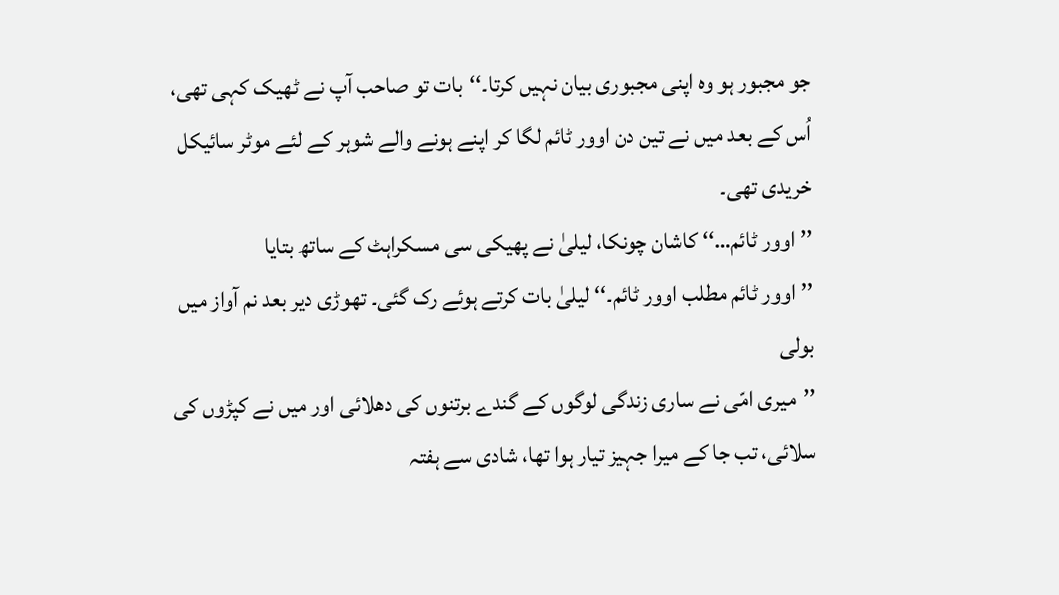جو مجبور ہو وہ اپنی مجبوری بیان نہیں کرتا۔‘‘بات تو صاحب آپ نے ٹھیک کہی تھی، اُس کے بعد میں نے تین دن اوور ٹائم لگا کر اپنے ہونے والے شوہر کے لئے موٹر سائیکل خریدی تھی۔
’’اوور ٹائم…‘‘ کاشان چونکا، لیلیٰ نے پھیکی سی مسکراہٹ کے ساتھ بتایا
’’اوور ٹائم مطلب اوور ٹائم۔‘‘ لیلیٰ بات کرتے ہوئے رک گئی۔ تھوڑی دیر بعد نم آواز میں بولی
’’میری امّی نے ساری زندگی لوگوں کے گندے برتنوں کی دھلائی اور میں نے کپڑوں کی سلائی، تب جا کے میرا جہیز تیار ہوا تھا، شادی سے ہفتہ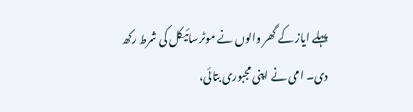پہلے ایاز کے گھر والوں نے موٹرسائیکل کی شرط رکھ دی۔ امی نے اپنی مجبوری بتائی،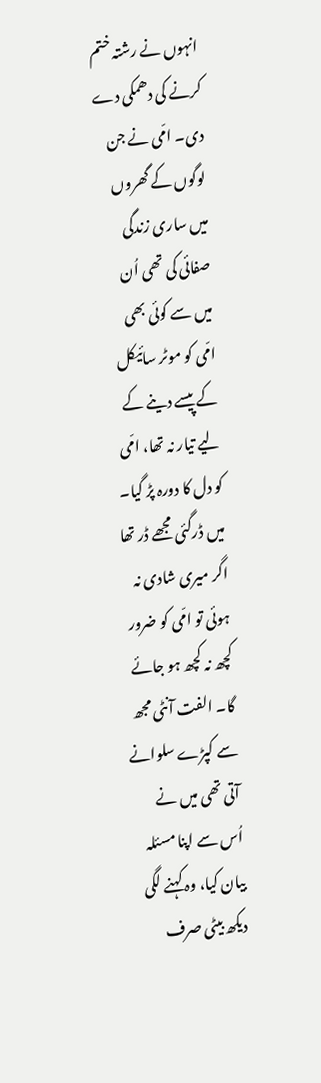انہوں نے رشتہ ختم کرنے کی دھمکی دے دی۔ امّی نے جن لوگوں کے گھروں میں ساری زندگی صفائی کی تھی اُن میں سے کوئی بھی امّی کو موٹر سائیکل کے پیسے دینے کے لیے تیار نہ تھا، امّی کو دل کا دورہ پڑ گیا۔ میں ڈرگئی مجھے ڈر تھا اگر میری شادی نہ ہوئی تو امّی کو ضرور کچھ نہ کچھ ہو جائے گا۔ الفت آنٹی مجھ سے کپڑے سلوانے آتی تھی میں نے اُس سے اپنا مسئلہ بیان کیا، وہ کہنے لگی
دیکھ بیٹی صرف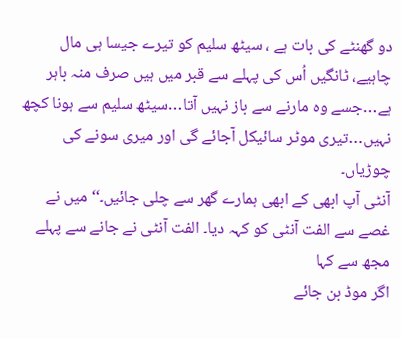دو گھنٹے کی بات ہے ، سیٹھ سلیم کو تیرے جیسا ہی مال چاہیے، ٹانگیں اُس کی پہلے سے قبر میں ہیں صرف منہ باہر ہے…جسے وہ مارنے سے باز نہیں آتا…سیٹھ سلیم سے ہونا کچھ نہیں…تیری موٹر سائیکل آجائے گی اور میری سونے کی چوڑیاں۔
آنٹی آپ ابھی کے ابھی ہمارے گھر سے چلی جائیں۔‘‘ میں نے غصے سے الفت آنٹی کو کہہ دیا۔ الفت آنٹی نے جانے سے پہلے مجھ سے کہا
اگر موڈ بن جائے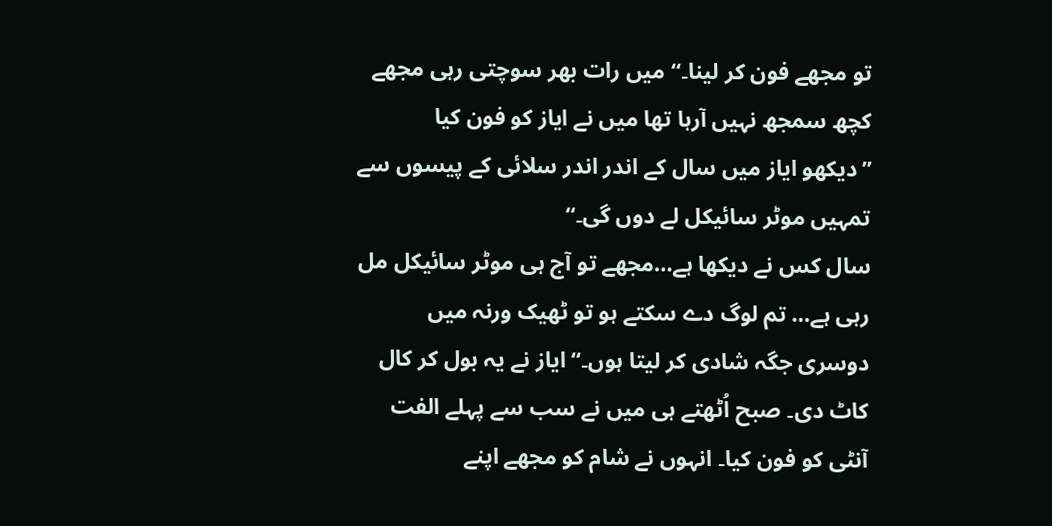تو مجھے فون کر لینا۔‘‘ میں رات بھر سوچتی رہی مجھے کچھ سمجھ نہیں آرہا تھا میں نے ایاز کو فون کیا
’’دیکھو ایاز میں سال کے اندر اندر سلائی کے پیسوں سے تمہیں موٹر سائیکل لے دوں گی۔‘‘
سال کس نے دیکھا ہے…مجھے تو آج ہی موٹر سائیکل مل رہی ہے… تم لوگ دے سکتے ہو تو ٹھیک ورنہ میں دوسری جگہ شادی کر لیتا ہوں۔‘‘ ایاز نے یہ بول کر کال کاٹ دی۔ صبح اُٹھتے ہی میں نے سب سے پہلے الفت آنٹی کو فون کیا۔ انہوں نے شام کو مجھے اپنے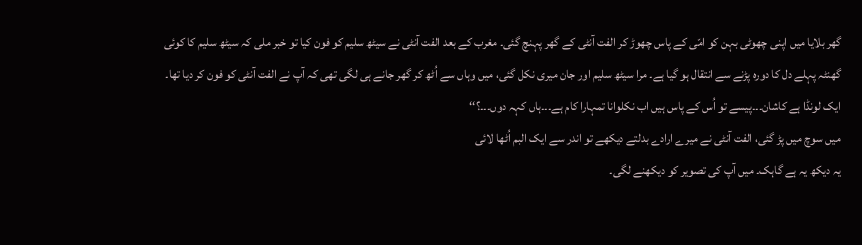گھر بلایا میں اپنی چھوٹی بہن کو امّی کے پاس چھوڑ کر الفت آنٹی کے گھر پہنچ گئی۔ مغرب کے بعد الفت آنٹی نے سیٹھ سلیم کو فون کیا تو خبر ملی کہ سیٹھ سلیم کا کوئی گھنٹہ پہلے دل کا دورہ پڑنے سے انتقال ہو گیا ہے۔ مرا سیٹھ سلیم اور جان میری نکل گئی، میں وہاں سے اُٹھ کر گھر جانے ہی لگی تھی کہ آپ نے الفت آنٹی کو فون کر دیا تھا۔
ایک لونڈا ہے کاشان۔۔۔پیسے تو اُس کے پاس ہیں اب نکلوانا تمہارا کام ہے۔۔۔ہاں کہہ دوں۔۔۔؟‘‘
میں سوچ میں پڑ گئی، الفت آنٹی نے میرے ارادے بدلتے دیکھے تو اندر سے ایک البم اُٹھا لائی
یہ دیکھ یہ ہے گاہک۔ میں آپ کی تصویر کو دیکھنے لگی۔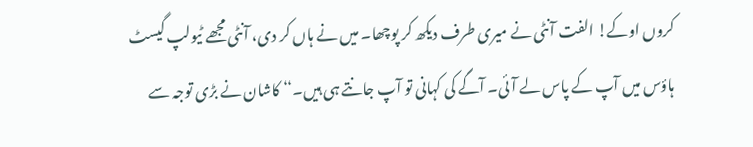کروں اوکے! الفت آنٹی نے میری طرف دیکھ کر پوچھا۔ میں نے ہاں کر دی، آنٹی مجھے ٹیولپ گیسٹ ہاؤس میں آپ کے پاس لے آئی۔ آگے کی کہانی تو آپ جانتے ہی ہیں۔‘‘ کاشان نے بڑی توجہ سے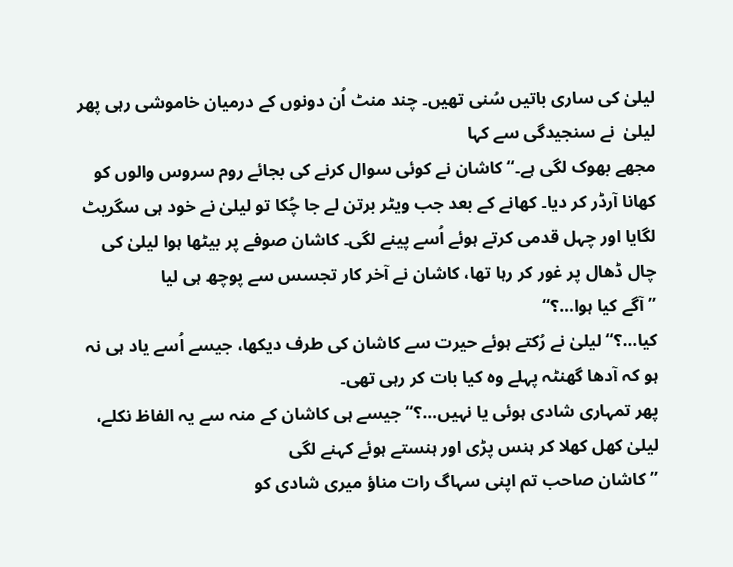لیلیٰ کی ساری باتیں سُنی تھیں۔ چند منٹ اُن دونوں کے درمیان خاموشی رہی پھر لیلیٰ  نے سنجیدگی سے کہا
مجھے بھوک لگی ہے۔‘‘ کاشان نے کوئی سوال کرنے کی بجائے روم سروس والوں کو کھانا آرڈر کر دیا۔ کھانے کے بعد جب ویٹر برتن لے جا چُکا تو لیلیٰ نے خود ہی سگریٹ لگایا اور چہل قدمی کرتے ہوئے اُسے پینے لگی۔ کاشان صوفے پر بیٹھا ہوا لیلیٰ کی چال ڈھال پر غور کر رہا تھا، کاشان نے آخر کار تجسس سے پوچھ ہی لیا
’’آگے کیا ہوا…؟‘‘
کیا…؟‘‘ لیلیٰ نے رُکتے ہوئے حیرت سے کاشان کی طرف دیکھا، جیسے اُسے یاد ہی نہ ہو کہ آدھا گھنٹہ پہلے وہ کیا بات کر رہی تھی۔
پھر تمہاری شادی ہوئی یا نہیں…؟‘‘ جیسے ہی کاشان کے منہ سے یہ الفاظ نکلے، لیلیٰ کھل کھلا کر ہنس پڑی اور ہنستے ہوئے کہنے لگی
’’کاشان صاحب تم اپنی سہاگ رات مناؤ میری شادی کو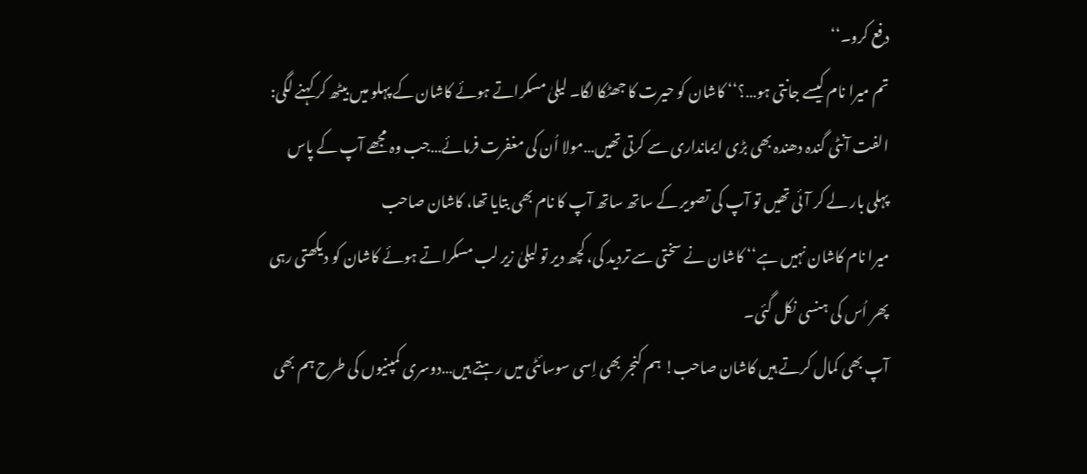دفع کرو۔‘‘
تم میرا نام کیسے جانتی ہو…؟‘‘ کاشان کو حیرت کا جھٹکا لگا۔ لیلیٰ مسکراتے ہوئے کاشان کے پہلو میں بیٹھ کر کہنے لگی:
الفت آنٹی گندہ دھندہ بھی بڑی ایمانداری سے کرتی تھیں…مولا اُن کی مغفرت فرمائے…جب وہ مجھے آپ کے پاس پہلی بار لے کر آئی تھیں تو آپ کی تصویر کے ساتھ ساتھ آپ کا نام بھی بتایا تھا، کاشان صاحب
میرا نام کاشان نہیں ہے‘‘ کاشان نے سختی سے تردید کی، کچھ دیر تو لیلیٰ زیر لب مسکراتے ہوئے کاشان کو دیکھتی رہی پھر اُس کی ہنسی نکل گئی۔
آپ بھی کمال کرتے ہیں کاشان صاحب! ہم کنجر بھی اِسی سوسائٹی میں رہتے ہیں…دوسری کمپنیوں کی طرح ہم بھی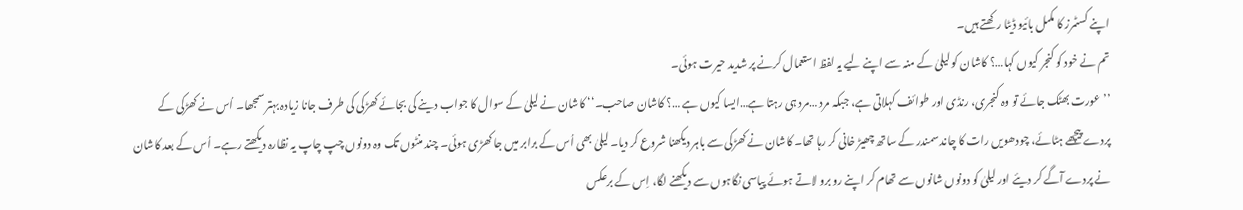اپنے کسٹمرز کا مکمل بائیو ڈیٹا رکھتے ہیں۔
تم نے خود کو کنجر کیوں کہا…؟ کاشان کو لیلیٰ کے منہ سے اپنے لیے یہ لفظ استعمال کرنے پر شدید حیرت ہوئی۔
’’عورت بھٹک جائے تو وہ کنجری، رنڈی اور طوائف کہلاتی ہے، جبکہ مرد …مرد ہی رہتا ہے…ایسا کیوں ہے …؟ کاشان صاحب۔‘‘ کاشان نے لیلیٰ کے سوال کا جواب دینے کی بجائے کھڑکی کی طرف جانا زیادہ بہتر سمجھا۔ اُس نے کھڑکی کے پردے پیچھے ہٹائے، چودھویں رات کا چاند سمندر کے ساتھ چھیڑ خانی کر رہا تھا۔ کاشان نے کھڑکی سے باہر دیکھنا شروع کر دیا۔ لیلیٰ بھی اُس کے برابر میں جا کھڑی ہوئی۔ چند منٹوں تک وہ دونوں چپ چاپ یہ نظارہ دیکھتے رہے۔ اُس کے بعد کاشان نے پردے آگے کر دیئے اور لیلیٰ کو دونوں شانوں سے تھام کر اپنے رو برو لاتے ہوئے پیاسی نگاہوں سے دیکھنے لگا، اِس کے برعکس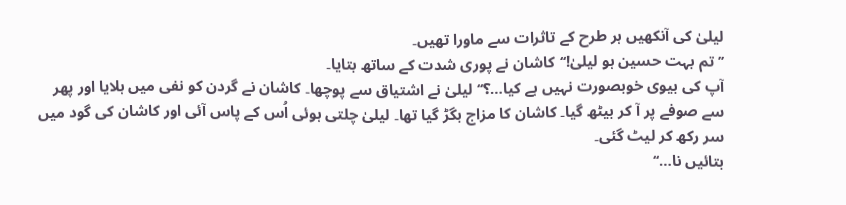لیلیٰ کی آنکھیں ہر طرح کے تاثرات سے ماورا تھیں۔
’’تم بہت حسین ہو لیلیٰ!‘‘کاشان نے پوری شدت کے ساتھ بتایا۔
آپ کی بیوی خوبصورت نہیں ہے کیا…؟‘‘ لیلیٰ نے اشتیاق سے پوچھا۔ کاشان نے گردن کو نفی میں ہلایا اور پھر سے صوفے پر آ کر بیٹھ گیا۔ کاشان کا مزاج بگڑ گیا تھا۔ لیلیٰ چلتی ہوئی اُس کے پاس آئی اور کاشان کی گود میں سر رکھ کر لیٹ گئی۔
بتائیں نا…‘‘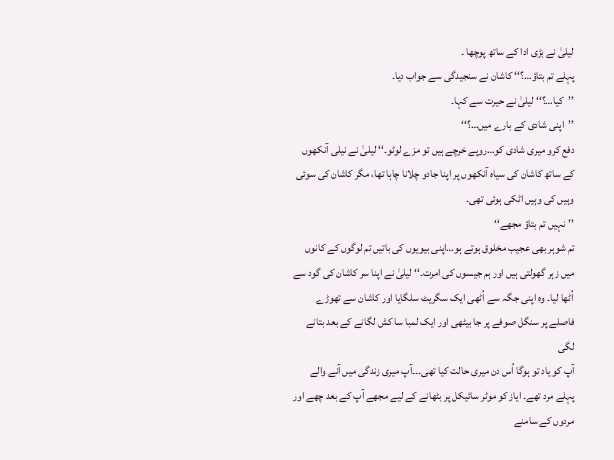لیلیٰ نے بڑی ادا کے ساتھ پوچھا ۔
پہلے تم بتاؤ…؟‘‘ کاشان نے سنجیدگی سے جواب دیا۔
’’کیا…؟‘‘ لیلیٰ نے حیرت سے کہا۔
’’اپنی شادی کے بارے میں…؟‘‘
دفع کرو میری شادی کو…روپے خرچے ہیں تو مزے لوٹو۔‘‘ لیلیٰ نے نیلی آنکھوں کے ساتھ کاشان کی سیاہ آنکھوں پر اپنا جادو چلانا چاہا تھا، مگر کاشان کی سوئی وہیں کی وہیں اٹکی ہوئی تھی۔
’’نہیں تم بتاؤ مجھے‘‘
تم شوہر بھی عجیب مخلوق ہوتے ہو…اپنی بیویوں کی باتیں تم لوگوں کے کانوں میں زہر گھولتی ہیں اور ہم جیسوں کی امرت۔‘‘ لیلیٰ نے اپنا سر کاشان کی گود سے اُٹھا لیا۔ وہ اپنی جگہ سے اُٹھی ایک سگریٹ سلگایا اور کاشان سے تھوڑے فاصلے پر سنگل صوفے پر جا بیٹھی اور ایک لمبا سا کش لگانے کے بعد بتانے لگی
آپ کو یاد تو ہوگا اُس دن میری حالت کیا تھی۔۔۔آپ میری زندگی میں آنے والے پہلے مرد تھے۔ ایاز کو موٹر سائیکل پر بٹھانے کے لیے مجھے آپ کے بعد چھے اور مردوں کے سامنے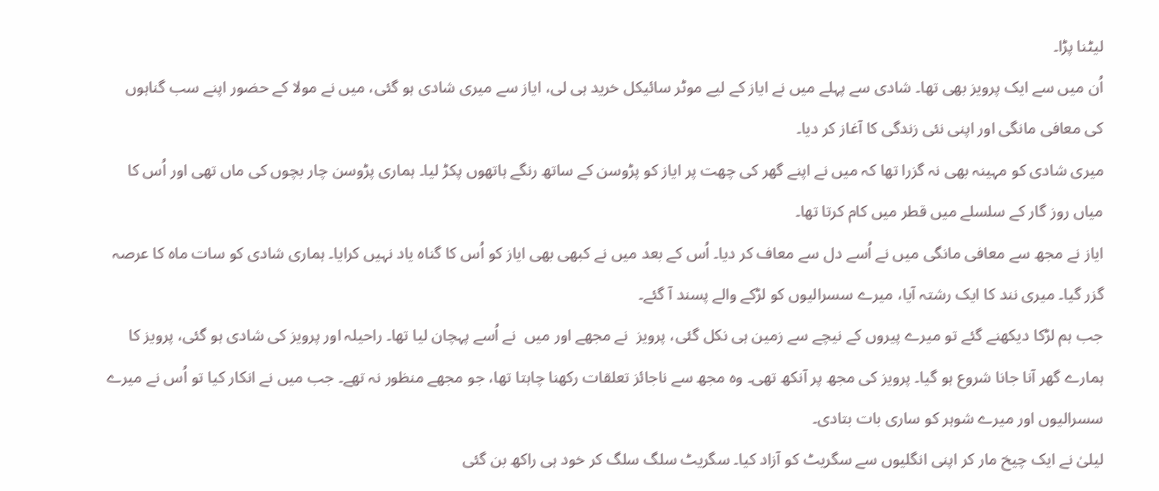لیٹنا پڑا۔
اُن میں سے ایک پرویز بھی تھا۔ شادی سے پہلے میں نے ایاز کے لیے موٹر سائیکل خرید ہی لی، ایاز سے میری شادی ہو گئی، میں نے مولا کے حضور اپنے سب گناہوں کی معافی مانگی اور اپنی نئی زندگی کا آغاز کر دیا۔
میری شادی کو مہینہ بھی نہ گزرا تھا کہ میں نے اپنے گھر کی چھت پر ایاز کو پڑوسن کے ساتھ رنگے ہاتھوں پکڑ لیا۔ ہماری پڑوسن چار بچوں کی ماں تھی اور اُس کا میاں روز گار کے سلسلے میں قطر میں کام کرتا تھا۔
ایاز نے مجھ سے معافی مانگی میں نے اُسے دل سے معاف کر دیا۔ اُس کے بعد میں نے کبھی بھی ایاز کو اُس کا گناہ یاد نہیں کرایا۔ ہماری شادی کو سات ماہ کا عرصہ گزر گیا۔ میری نند کا ایک رشتہ آیا، میرے سسرالیوں کو لڑکے والے پسند آ گئے۔
جب ہم لڑکا دیکھنے گئے تو میرے پیروں کے نیچے سے زمین ہی نکل گئی، پرویز  نے مجھے اور میں  نے اُسے پہچان لیا تھا۔ راحیلہ اور پرویز کی شادی ہو گئی، پرویز کا ہمارے گھر آنا جانا شروع ہو گیا۔ پرویز کی مجھ پر آنکھ تھی۔ وہ مجھ سے ناجائز تعلقات رکھنا چاہتا تھا، جو مجھے منظور نہ تھے۔ جب میں نے انکار کیا تو اُس نے میرے سسرالیوں اور میرے شوہر کو ساری بات بتادی۔
لیلیٰ نے ایک چیخ مار کر اپنی انگلیوں سے سگریٹ کو آزاد کیا۔ سگریٹ سلگ سلگ کر خود ہی راکھ بن گئی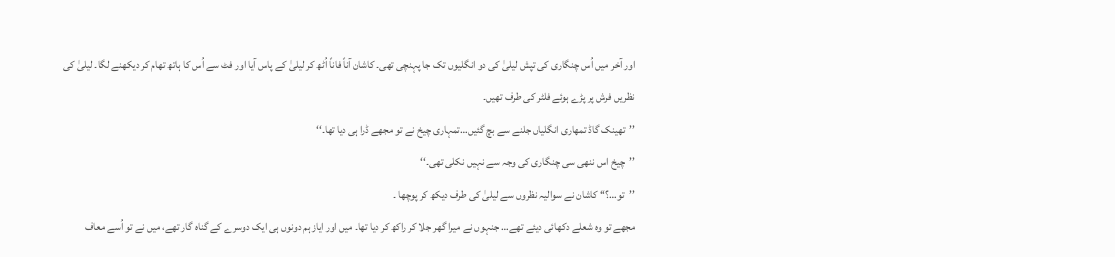اور آخر میں اُس چنگاری کی تپش لیلیٰ کی دو انگلیوں تک جا پہنچی تھی۔ کاشان آناً فاناً اُٹھ کر لیلیٰ کے پاس آیا اور فٹ سے اُس کا ہاتھ تھام کر دیکھنے لگا۔ لیلیٰ کی نظریں فرش پر پڑے ہوئے فلٹر کی طرف تھیں۔
’’تھینک گاڈ تمھاری انگلیاں جلنے سے بچ گئیں…تمہاری چیخ نے تو مجھے ڈرا ہی دیا تھا۔‘‘
’’چیخ اس ننھی سی چنگاری کی وجہ سے نہیں نکلی تھی۔‘‘
’’تو…؟‘‘ کاشان نے سوالیہ نظروں سے لیلیٰ کی طرف دیکھ کر پوچھا ۔
مجھے تو وہ شعلے دکھائی دیئے تھے… جنہوں نے میرا گھر جلا کر راکھ کر دیا تھا۔ میں اور ایاز ہم دونوں ہی ایک دوسرے کے گناہ گار تھے، میں نے تو اُسے معاف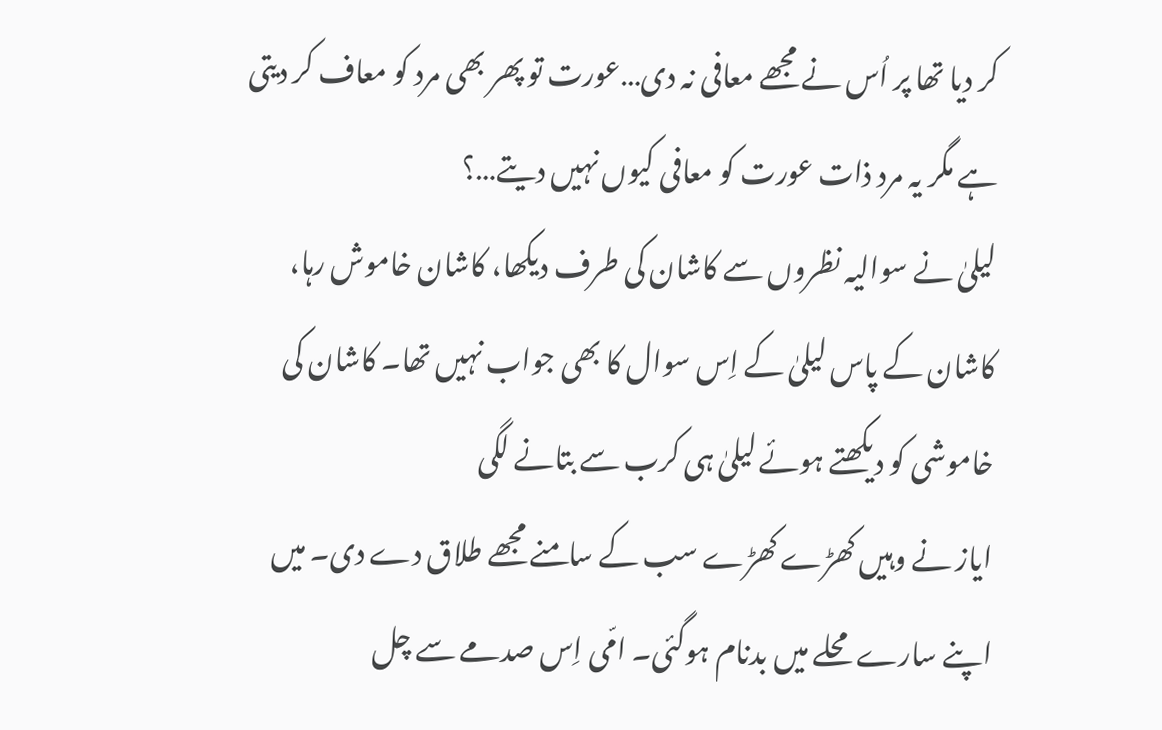کر دیا تھا پر اُس نے مجھے معافی نہ دی…عورت تو پھر بھی مرد کو معاف کر دیتی ہے مگر یہ مرد ذات عورت کو معافی کیوں نہیں دیتے…؟
لیلیٰ نے سوالیہ نظروں سے کاشان کی طرف دیکھا، کاشان خاموش رہا، کاشان کے پاس لیلیٰ کے اِس سوال کا بھی جواب نہیں تھا۔ کاشان کی خاموشی کو دیکھتے ہوئے لیلیٰ ہی کرب سے بتانے لگی
ایاز نے وہیں کھڑے کھڑے سب کے سامنے مجھے طلاق دے دی۔ میں اپنے سارے محلے میں بدنام ہوگئی۔ امّی اِس صدمے سے چل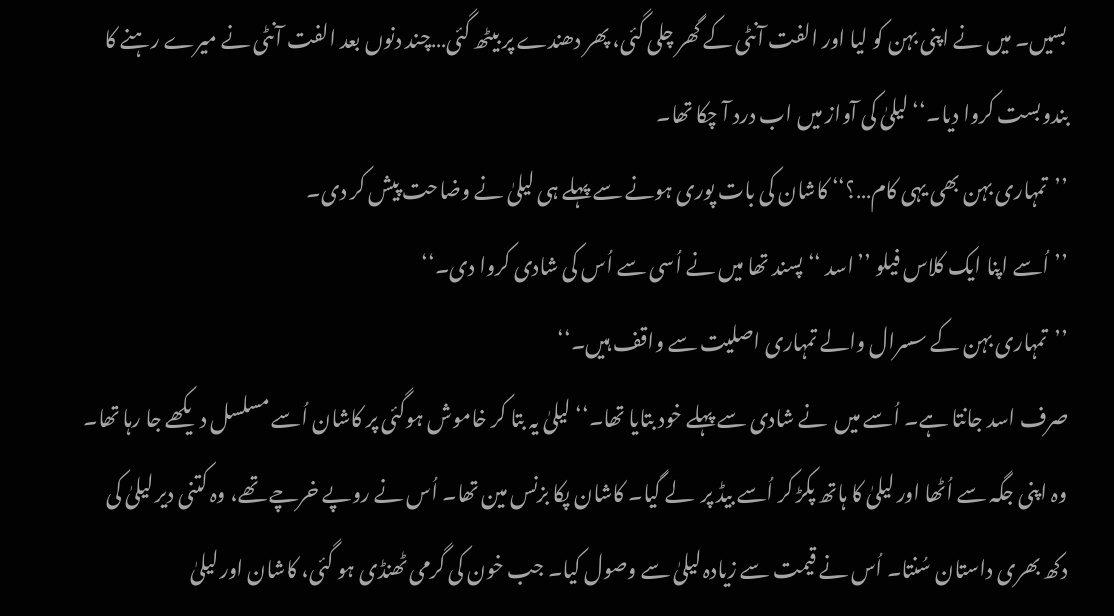بسیں۔ میں نے اپنی بہن کو لیا اور الفت آنٹی کے گھر چلی گئی، پھر دھندے پر بیٹھ گئی…چند دنوں بعد الفت آنٹی نے میرے رہنے کا بندوبست کروا دیا۔‘‘ لیلیٰ کی آواز میں اب درد آ چکا تھا۔
’’تمہاری بہن بھی یہی کام…؟‘‘ کاشان کی بات پوری ہونے سے پہلے ہی لیلیٰ نے وضاحت پیش کر دی۔
’’اُسے اپنا ایک کلاس فیلو ’’اسد ‘‘پسند تھا میں نے اُسی سے اُس کی شادی کروا دی۔‘‘
’’تمہاری بہن کے سسرال والے تمہاری اصلیت سے واقف ہیں۔‘‘
صرف اسد جانتا ہے۔ اُسے میں  نے شادی سے پہلے خود بتایا تھا۔‘‘لیلیٰ یہ بتا کر خاموش ہوگئی پر کاشان اُسے مسلسل دیکھے جا رہا تھا۔ وہ اپنی جگہ سے اُٹھا اور لیلیٰ کا ہاتھ پکڑ کر اُسے بیڈ پر  لے گیا۔ کاشان پکا بزنس مین تھا۔ اُس نے روپے خرچے تھے، وہ کتنی دیر لیلیٰ کی دکھ بھری داستان سُنتا۔ اُس نے قیمت سے زیادہ لیلیٰ سے وصول کیا۔ جب خون کی گرمی ٹھنڈی ہو گئی، کاشان اور لیلیٰ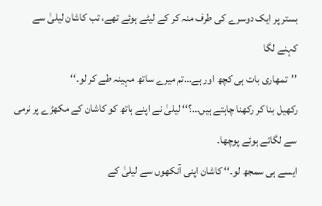بستر پر ایک دوسرے کی طرف منہ کر کے لیٹے ہوئے تھے، تب کاشان لیلیٰ سے کہنے لگا
’’تمھاری بات ہی کچھ اور ہے…تم میرے ساتھ مہینہ طے کر لو۔‘‘
رکھیل بنا کر رکھنا چاہتے ہیں…؟‘‘ لیلیٰ نے اپنے ہاتھ کو کاشان کے مکھڑے پر نرمی سے لگاتے ہوئے پوچھا۔
ایسے ہی سمجھ لو۔‘‘ کاشان اپنی آنکھوں سے لیلیٰ کے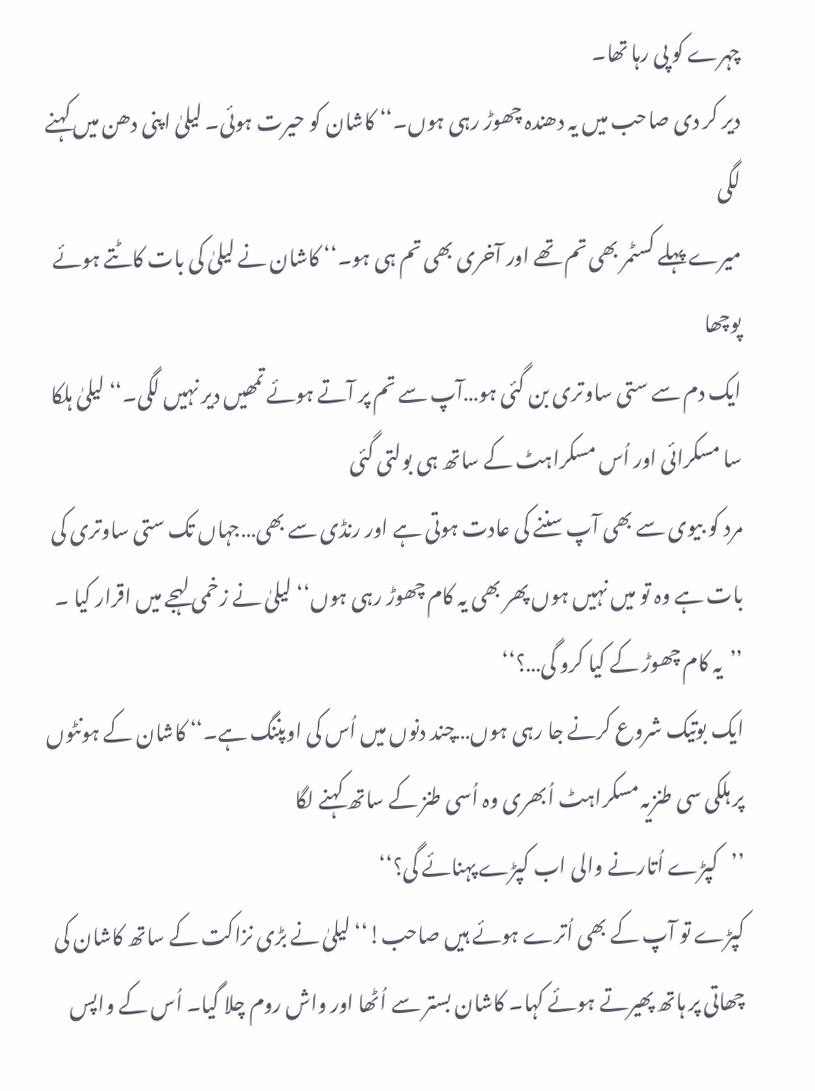چہرے کو پی رہا تھا۔
دیر کر دی صاحب میں یہ دھندہ چھوڑ رہی ہوں۔‘‘ کاشان کو حیرت ہوئی۔ لیلیٰ اپنی دھن میں کہنے لگی
میرے پہلے کسٹمر بھی تم تھے اور آخری بھی تم ہی ہو۔‘‘ کاشان نے لیلیٰ کی بات کاٹتے ہوئے پوچھا
ایک دم سے ستی ساوتری بن گئی ہو…آپ سے تم پر آتے ہوئے تمھیں دیر نہیں لگی۔‘‘ لیلیٰ ہلکا سا مسکرائی اور اُس مسکراہٹ کے ساتھ ہی بولتی گئی
مرد کو بیوی سے بھی آپ سننے کی عادت ہوتی ہے اور رنڈی سے بھی…جہاں تک ستی ساوتری کی بات ہے وہ تو میں نہیں ہوں پھر بھی یہ کام چھوڑ رہی ہوں‘‘ لیلیٰ نے زخمی لہجے میں اقرار کیا ۔
’’یہ کام چھوڑ کے کیا کرو گی…؟‘‘
ایک بوتیک شروع کرنے جا رہی ہوں…چند دنوں میں اُس کی اوپننگ ہے۔‘‘ کاشان کے ہونٹوں پر ہلکی سی طنزیہ مسکراہٹ اُبھری وہ اُسی طنز کے ساتھ کہنے لگا
’’کپڑے اُتارنے والی اب کپڑے پہنائے گی؟‘‘
کپڑے تو آپ کے بھی اُترے ہوئے ہیں صاحب!‘‘ لیلیٰ نے بڑی نزاکت کے ساتھ کاشان کی چھاتی پر ہاتھ پھیرتے ہوئے کہا۔ کاشان بستر سے اُٹھا اور واش روم چلا گیا۔ اُس کے واپس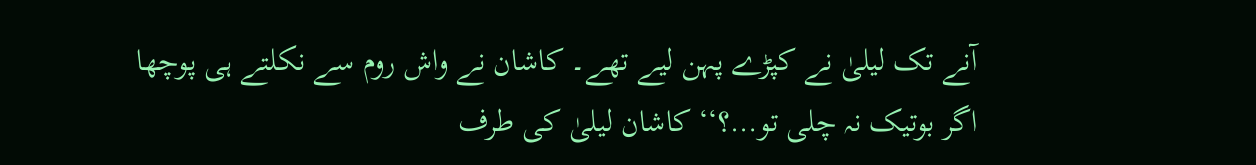آنے تک لیلیٰ نے کپڑے پہن لیے تھے۔ کاشان نے واش روم سے نکلتے ہی پوچھا
اگر بوتیک نہ چلی تو…؟‘‘ کاشان لیلیٰ کی طرف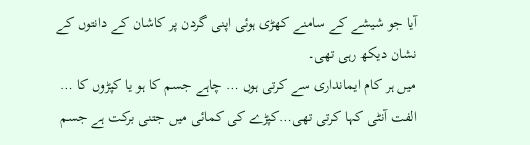آیا جو شیشے کے سامنے کھڑی ہوئی اپنی گردن پر کاشان کے دانتوں کے نشان دیکھ رہی تھی۔
میں ہر کام ایمانداری سے کرتی ہوں … چاہے جسم کا ہو یا کپڑوں کا … الفت آنٹی کہا کرتی تھی…کپڑے کی کمائی میں جتنی برکت ہے جسم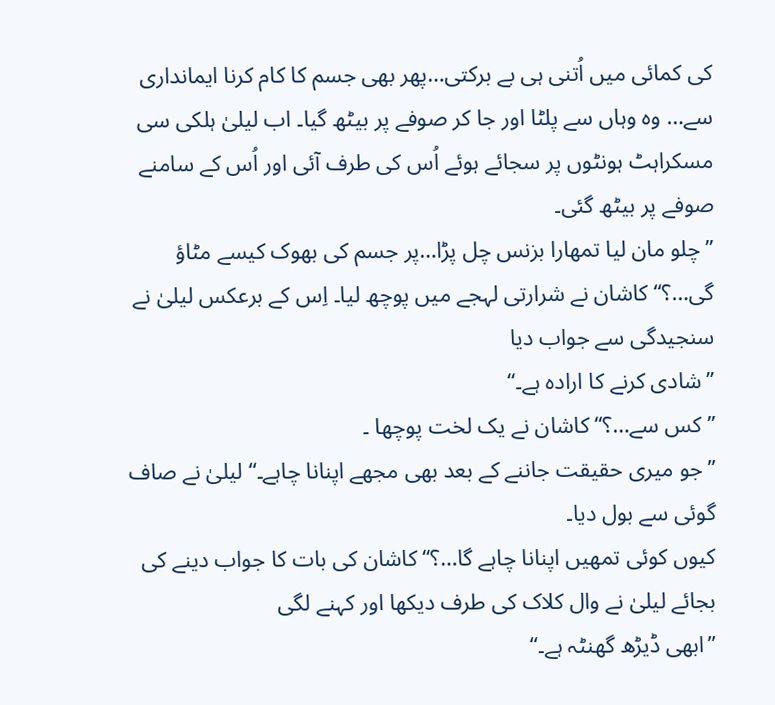کی کمائی میں اُتنی ہی بے برکتی…پھر بھی جسم کا کام کرنا ایمانداری سے… وہ وہاں سے پلٹا اور جا کر صوفے پر بیٹھ گیا۔ اب لیلیٰ ہلکی سی مسکراہٹ ہونٹوں پر سجائے ہوئے اُس کی طرف آئی اور اُس کے سامنے صوفے پر بیٹھ گئی۔
’’چلو مان لیا تمھارا بزنس چل پڑا…پر جسم کی بھوک کیسے مٹاؤ گی…؟‘‘ کاشان نے شرارتی لہجے میں پوچھ لیا۔ اِس کے برعکس لیلیٰ نے سنجیدگی سے جواب دیا
’’شادی کرنے کا ارادہ ہے۔‘‘
’’کس سے…؟‘‘ کاشان نے یک لخت پوچھا ۔
’’جو میری حقیقت جاننے کے بعد بھی مجھے اپنانا چاہے۔‘‘ لیلیٰ نے صاف گوئی سے بول دیا۔
کیوں کوئی تمھیں اپنانا چاہے گا…؟‘‘ کاشان کی بات کا جواب دینے کی بجائے لیلیٰ نے وال کلاک کی طرف دیکھا اور کہنے لگی
’’ابھی ڈیڑھ گھنٹہ ہے۔‘‘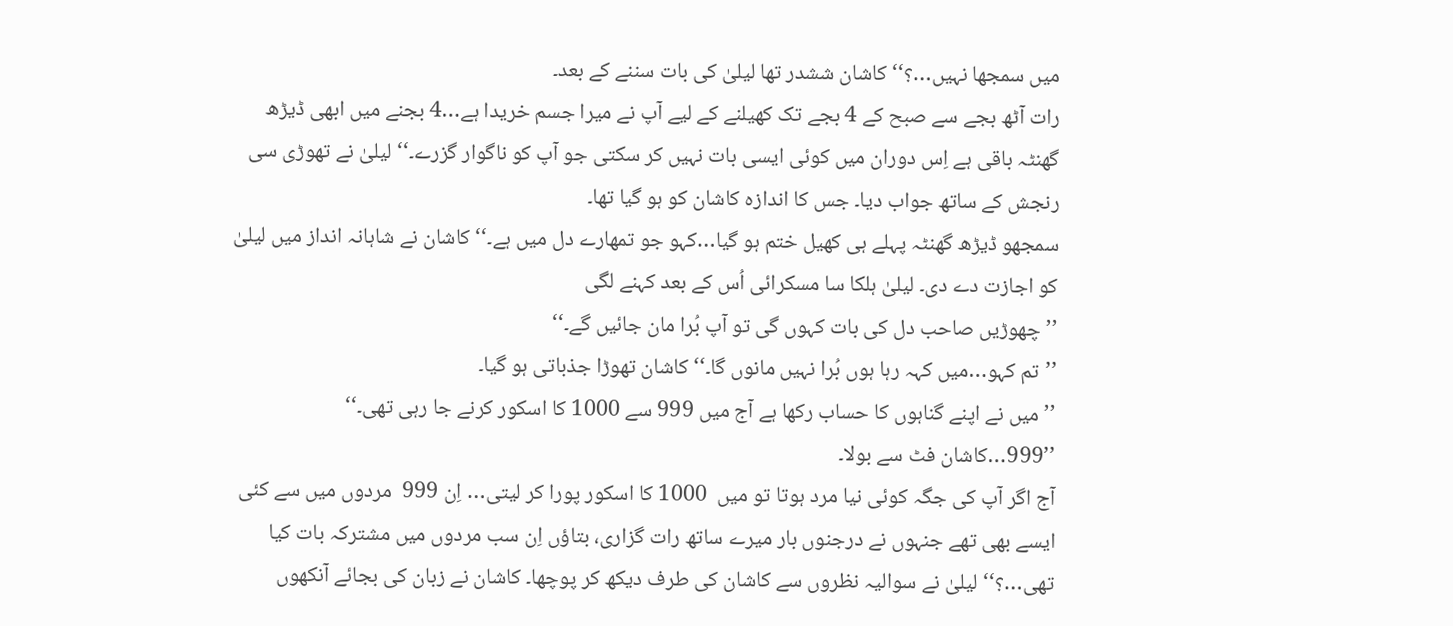میں سمجھا نہیں…؟‘‘ کاشان ششدر تھا لیلیٰ کی بات سننے کے بعد۔
رات آٹھ بجے سے صبح کے 4 بجے تک کھیلنے کے لیے آپ نے میرا جسم خریدا ہے…4 بجنے میں ابھی ڈیڑھ گھنٹہ باقی ہے اِس دوران میں کوئی ایسی بات نہیں کر سکتی جو آپ کو ناگوار گزرے۔‘‘ لیلیٰ نے تھوڑی سی رنجش کے ساتھ جواب دیا۔ جس کا اندازہ کاشان کو ہو گیا تھا۔
سمجھو ڈیڑھ گھنٹہ پہلے ہی کھیل ختم ہو گیا…کہو جو تمھارے دل میں ہے۔‘‘ کاشان نے شاہانہ انداز میں لیلیٰ کو اجازت دے دی۔ لیلیٰ ہلکا سا مسکرائی اُس کے بعد کہنے لگی
’’چھوڑیں صاحب دل کی بات کہوں گی تو آپ بُرا مان جائیں گے۔‘‘
’’تم کہو…میں کہہ رہا ہوں بُرا نہیں مانوں گا۔‘‘ کاشان تھوڑا جذباتی ہو گیا۔
’’میں نے اپنے گناہوں کا حساب رکھا ہے آج میں 999 سے 1000 کا اسکور کرنے جا رہی تھی۔‘‘
’’999…کاشان فٹ سے بولا۔
آج اگر آپ کی جگہ کوئی نیا مرد ہوتا تو میں  1000 کا اسکور پورا کر لیتی… اِن 999  مردوں میں سے کئی ایسے بھی تھے جنہوں نے درجنوں بار میرے ساتھ رات گزاری، بتاؤں اِن سب مردوں میں مشترکہ بات کیا تھی…؟‘‘ لیلیٰ نے سوالیہ نظروں سے کاشان کی طرف دیکھ کر پوچھا۔ کاشان نے زبان کی بجائے آنکھوں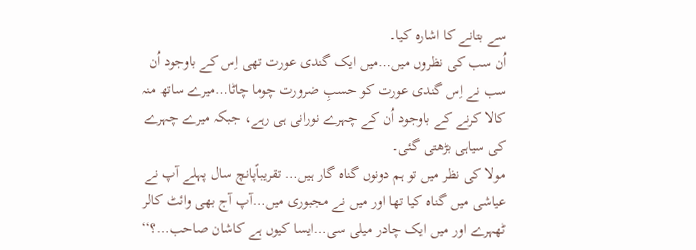سے بتانے کا اشارہ کیا۔
اُن سب کی نظروں میں…میں ایک گندی عورت تھی اِس کے باوجود اُن سب نے اِس گندی عورت کو حسبِ ضرورت چوما چاٹا…میرے ساتھ منہ کالا کرنے کے باوجود اُن کے چہرے نورانی ہی رہے، جبکہ میرے چہرے کی سیاہی بڑھتی گئی۔
مولا کی نظر میں تو ہم دونوں گناہ گار ہیں… تقریباًپانچ سال پہلے آپ نے عیاشی میں گناہ کیا تھا اور میں نے مجبوری میں…آپ آج بھی وائٹ کالر ٹھہرے اور میں ایک چادر میلی سی…ایسا کیوں ہے کاشان صاحب…؟‘‘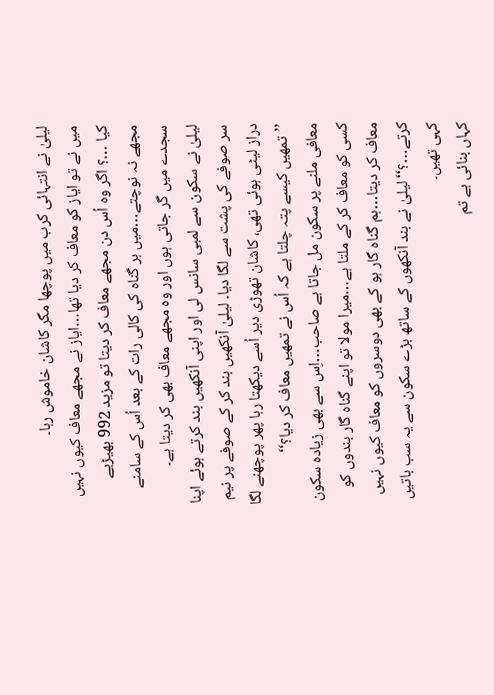لیلیٰ نے انتہائی کرب میں پوچھا مگر کاشان خاموش رہا۔
میں نے تو ایاز کو معاف کر دیا تھا…ایاز نے مجھے معاف کیوں نہیں کیا …؟ اگر وہ اُس دن مجھے معاف کر دیتا تو مزید 992 بھیڑیے مجھے نہ نوچتے…میں ہر گناہ کی کالی رات کے بعد اُس کے سامنے سجدے میں گر جاتی ہوں اور وہ مجھے معاف بھی کر دیتا ہے۔
لیلیٰ نے سکون سے لمبی سانس لی اور اپنی آنکھیں بند کرتے ہوئے اپنا سر صوفے کی پشت سے لگا دیا۔ لیلیٰ آنکھیں بند کر کے صوفے پر نیم دراز لیٹی ہوئی تھی، کاشان تھوڑی دیر اُسے دیکھتا رہا پھر پوچھنے لگا
’’تمھیں کیسے پتہ چلتا ہے کہ اُس نے تمھیں معاف کر دیا؟‘‘
معافی ملنے پر سکون مل جاتا ہے صاحب…اِس سے بھی زیادہ سکون کسی کو معاف کر کے ملتا ہے…میرا مولا تو اپنے گناہ گار بندوں کو معاف کر دیتا…ہم گناہ گار ہو کے بھی دوسروں کو معاف کیوں نہیں کرتے…؟‘‘لیلیٰ نے بند آنکھوں کے ساتھ بڑے سکون سے یہ سب باتیں کہی تھیں۔
کہاں بنائی ہے تم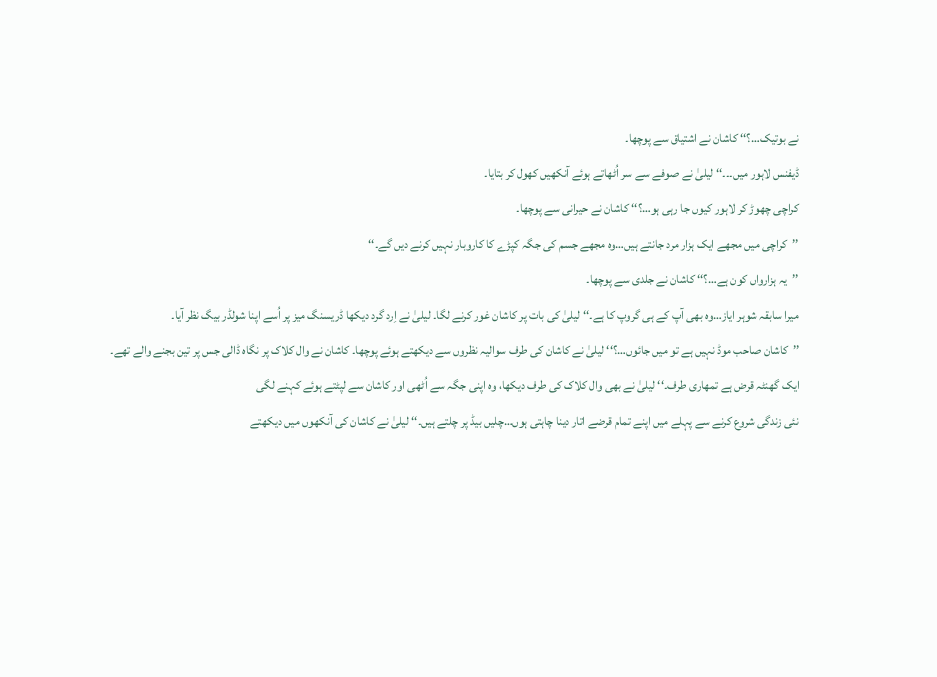نے بوتیک…؟‘‘ کاشان نے اشتیاق سے پوچھا۔
ڈیفنس لاہور میں۔۔۔‘‘ لیلیٰ نے صوفے سے سر اُٹھاتے ہوئے آنکھیں کھول کر بتایا۔
کراچی چھوڑ کر لاہور کیوں جا رہی ہو…؟‘‘ کاشان نے حیرانی سے پوچھا۔
’’کراچی میں مجھے ایک ہزار مرد جانتے ہیں…وہ مجھے جسم کی جگہ کپڑے کا کاروبار نہیں کرنے دیں گے۔‘‘
’’یہ ہزارواں کون ہے…؟‘‘ کاشان نے جلدی سے پوچھا۔
میرا سابقہ شوہر ایاز…وہ بھی آپ کے ہی گروپ کا ہے۔‘‘ لیلیٰ کی بات پر کاشان غور کرنے لگا۔ لیلیٰ نے اِرد گرد دیکھا ڈریسنگ میز پر اُسے اپنا شولڈر بیگ نظر آیا۔
’’کاشان صاحب موڈ نہیں ہے تو میں جائوں…؟‘‘ لیلیٰ نے کاشان کی طرف سوالیہ نظروں سے دیکھتے ہوئے پوچھا۔ کاشان نے وال کلاک پر نگاہ ڈالی جس پر تین بجنے والے تھے۔
ایک گھنٹہ قرض ہے تمھاری طرف۔‘‘ لیلیٰ نے بھی وال کلاک کی طرف دیکھا، وہ اپنی جگہ سے اُٹھی اور کاشان سے لپٹتے ہوئے کہنے لگی
نئی زندگی شروع کرنے سے پہلے میں اپنے تمام قرضے اتار دینا چاہتی ہوں…چلیں بیڈ پر چلتے ہیں۔‘‘ لیلیٰ نے کاشان کی آنکھوں میں دیکھتے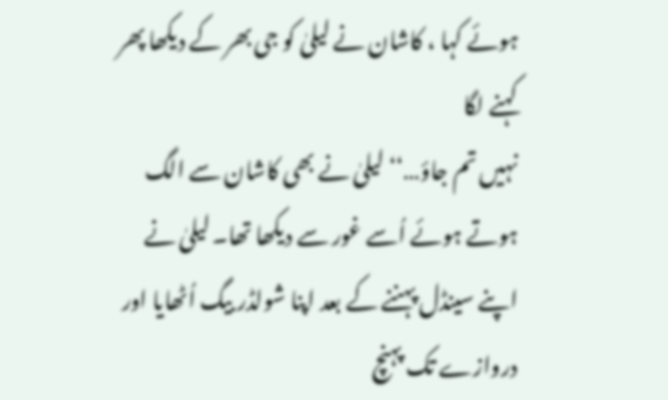ہوئے کہا ، کاشان نے لیلیٰ کو جی بھر کے دیکھا پھر کہنے لگا
نہیں تم جاؤ…‘‘ لیلیٰ نے بھی کاشان سے الگ ہوتے ہوئے اُسے غور سے دیکھا تھا۔ لیلیٰ نے اپنے سینڈل پہننے کے بعد اپنا شولڈر بیگ اُٹھایا اور دروازے تک پہنچ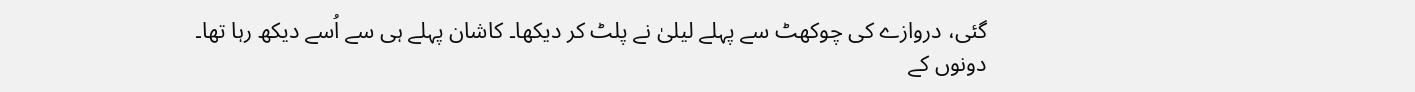گئی، دروازے کی چوکھٹ سے پہلے لیلیٰ نے پلٹ کر دیکھا۔ کاشان پہلے ہی سے اُسے دیکھ رہا تھا۔ دونوں کے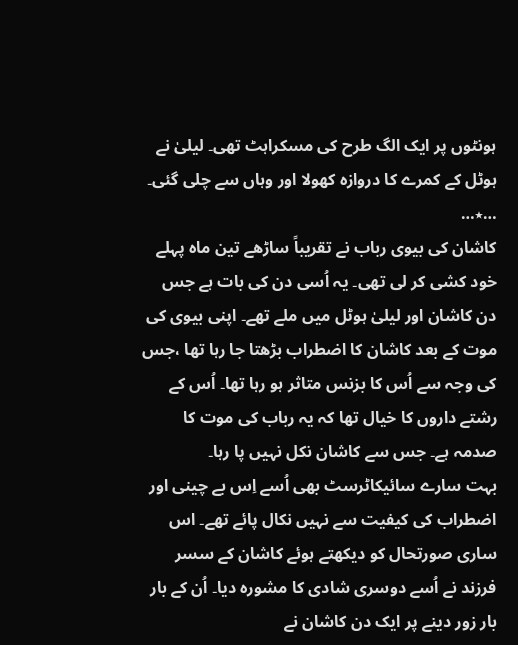ہونٹوں پر ایک الگ طرح کی مسکراہٹ تھی۔ لیلیٰ نے ہوٹل کے کمرے کا دروازہ کھولا اور وہاں سے چلی گئی۔
…٭…
کاشان کی بیوی رباب نے تقریباً ساڑھے تین ماہ پہلے خود کشی کر لی تھی۔ یہ اُسی دن کی بات ہے جس دن کاشان اور لیلیٰ ہوٹل میں ملے تھے۔ اپنی بیوی کی موت کے بعد کاشان کا اضطراب بڑھتا جا رہا تھا ،جس کی وجہ سے اُس کا بزنس متاثر ہو رہا تھا۔ اُس کے رشتے داروں کا خیال تھا کہ یہ رباب کی موت کا صدمہ ہے۔ جس سے کاشان نکل نہیں پا رہا۔
بہت سارے سائیکاٹرسٹ بھی اُسے اِس بے چینی اور اضطراب کی کیفیت سے نہیں نکال پائے تھے۔ اس ساری صورتحال کو دیکھتے ہوئے کاشان کے سسر فرزند نے اُسے دوسری شادی کا مشورہ دیا۔ اُن کے بار بار زور دینے پر ایک دن کاشان نے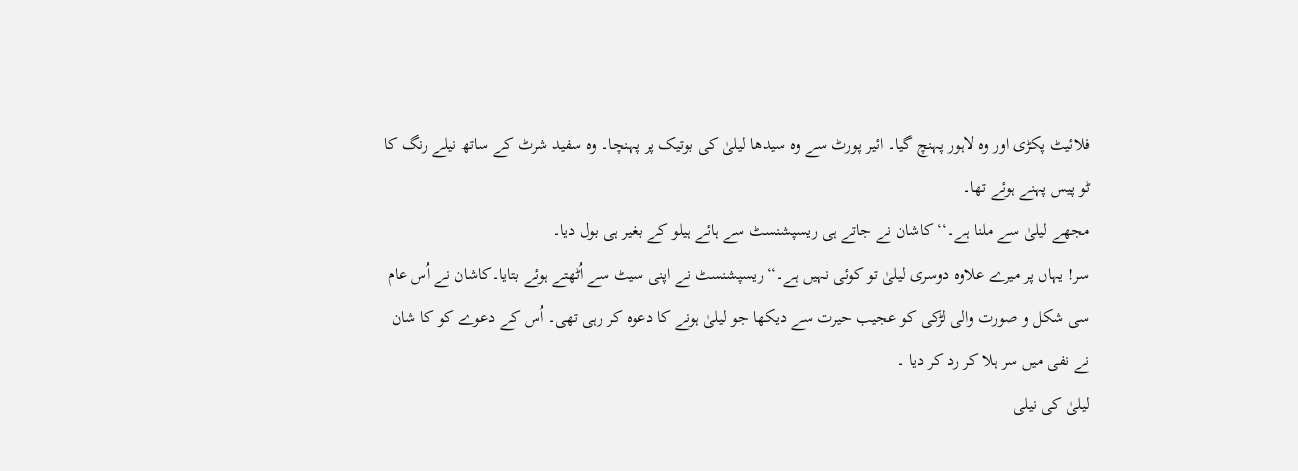فلائیٹ پکڑی اور وہ لاہور پہنچ گیا۔ ائیر پورٹ سے وہ سیدھا لیلیٰ کی بوتیک پر پہنچا۔ وہ سفید شرٹ کے ساتھ نیلے رنگ کا ٹو پیس پہنے ہوئے تھا۔
مجھے لیلیٰ سے ملنا ہے۔‘‘ کاشان نے جاتے ہی ریسپشنسٹ سے ہائے ہیلو کے بغیر ہی بول دیا۔
سر! یہاں پر میرے علاوہ دوسری لیلیٰ تو کوئی نہیں ہے۔‘‘ریسپشنسٹ نے اپنی سیٹ سے اُٹھتے ہوئے بتایا۔کاشان نے اُس عام سی شکل و صورت والی لڑکی کو عجیب حیرت سے دیکھا جو لیلیٰ ہونے کا دعوہ کر رہی تھی۔ اُس کے دعوے کو کا شان نے نفی میں سر ہلا کر رد کر دیا ۔
لیلیٰ کی نیلی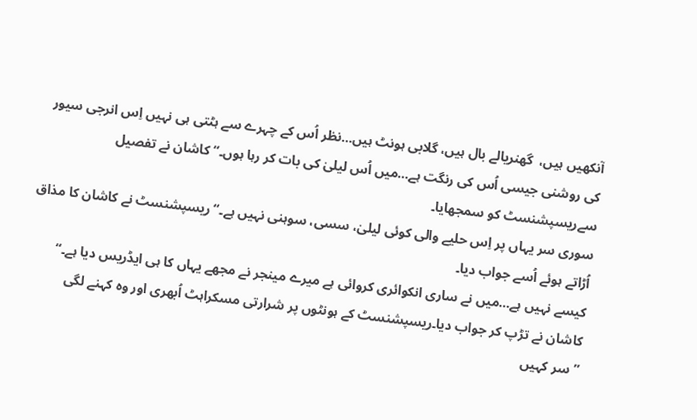آنکھیں ہیں،  گھنریالے بال ہیں، گلابی ہونٹ ہیں…نظر اُس کے چہرے سے ہٹتی ہی نہیں اِس انرجی سیور کی روشنی جیسی اُس کی رنگت ہے…میں اُس لیلیٰ کی بات کر رہا ہوں۔‘‘ کاشان نے تفصیل سےریسپشنسٹ کو سمجھایا۔
سوری سر یہاں پر اِس حلیے والی کوئی لیلیٰ، سسی، سوہنی نہیں ہے۔‘‘ ریسپشنسٹ نے کاشان کا مذاق اُڑاتے ہوئے اُسے جواب دیا۔
کیسے نہیں ہے…میں نے ساری انکوائری کروائی ہے میرے مینجر نے مجھے یہاں کا ہی ایڈریس دیا ہے۔‘‘ کاشان نے تڑپ کر جواب دیا۔ریسپشنسٹ کے ہونٹوں پر شرارتی مسکراہٹ اُبھری اور وہ کہنے لگی
’’سر کہیں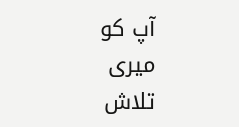آپ کو میری تلاش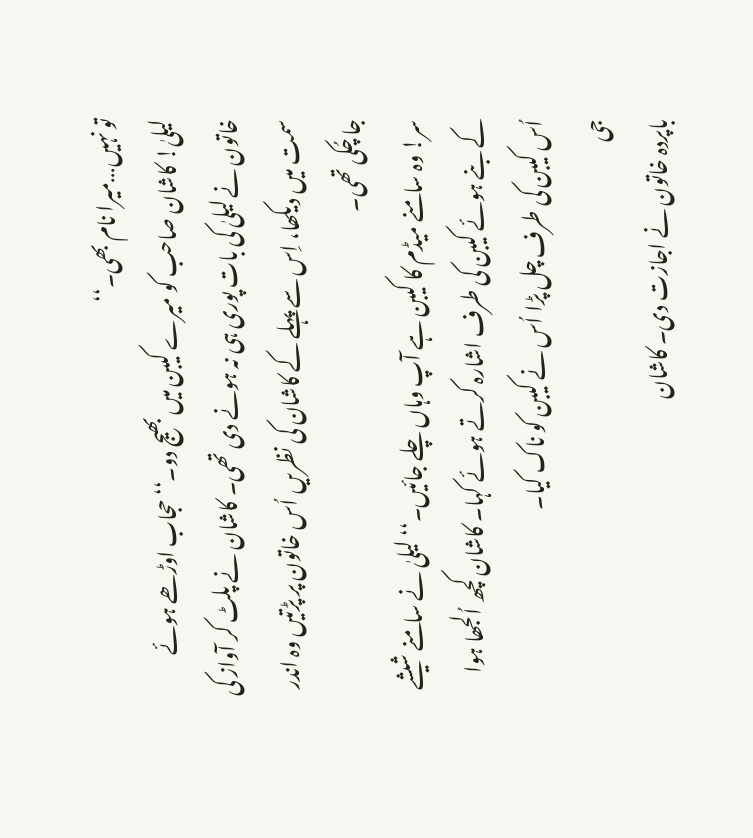تو نہیں…میرا نام بھی۔‘‘
لیلیٰ! کاشان صاحب کو میرے کیبن میں بھیج دو۔‘‘ حجاب اوڑھے ہوئے خاتون نے لیلیٰ کی بات پوری ہی نہ ہونے دی تھی۔ کاشان نے پلٹ کر آواز کی سمت میں دیکھا، اِس سے پہلے کے کاشان کی نظریں اُس خاتون پر پڑتیں وہ اندر جا چُکی تھی۔
سر! وہ سامنے میڈم کا کیبن ہے آپ وہاں چلے جائیں۔‘‘ لیلیٰ نے سامنے شیشے کے بنے ہوئے کیبن کی طرف اشارہ کرتے ہوئے کہا۔ کاشان کچھ اُلجھا ہوا اُس کیبن کی طرف چل پڑا اُس نے کیبن کو ناک کیا۔
جی
باپردہ خاتون نے اجازت دی۔ کاشان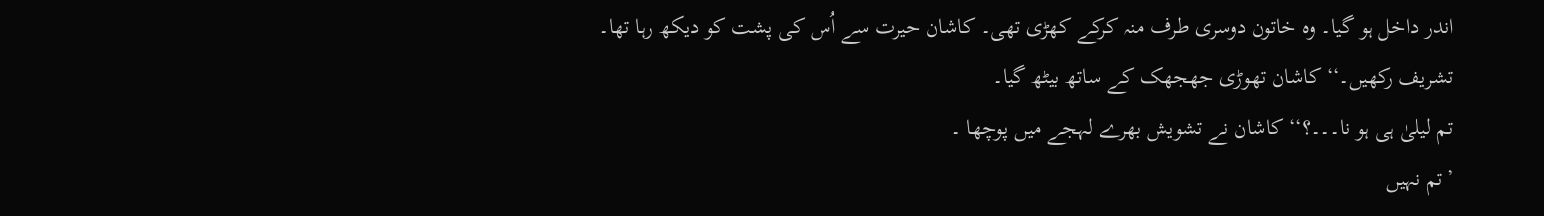اندر داخل ہو گیا۔ وہ خاتون دوسری طرف منہ کرکے کھڑی تھی۔ کاشان حیرت سے اُس کی پشت کو دیکھ رہا تھا۔
تشریف رکھیں۔‘‘ کاشان تھوڑی جھجھک کے ساتھ بیٹھ گیا۔
تم لیلیٰ ہی ہو نا۔۔۔؟‘‘ کاشان نے تشویش بھرے لہجے میں پوچھا ۔
’تم نہیں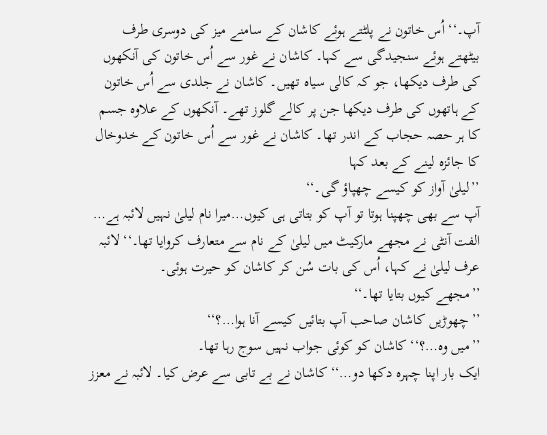آپ۔‘‘ اُس خاتون نے پلٹتے ہوئے کاشان کے سامنے میز کی دوسری طرف بیٹھتے ہوئے سنجیدگی سے کہا۔ کاشان نے غور سے اُس خاتون کی آنکھوں کی طرف دیکھا، جو کہ کالی سیاہ تھیں۔ کاشان نے جلدی سے اُس خاتون کے ہاتھوں کی طرف دیکھا جن پر کالے گلوز تھے۔ آنکھوں کے علاوہ جسم کا ہر حصہ حجاب کے اندر تھا۔ کاشان نے غور سے اُس خاتون کے خدوخال کا جائزہ لینے کے بعد کہا
’’لیلیٰ آواز کو کیسے چھپاؤ گی۔‘‘
آپ سے بھی چھپنا ہوتا تو آپ کو بتاتی ہی کیوں…میرا نام لیلیٰ نہیں لائبہ ہے… الفت آنٹی نے مجھے مارکیٹ میں لیلیٰ کے نام سے متعارف کروایا تھا۔‘‘ لائبہ عرف لیلیٰ نے کہا، اُس کی بات سُن کر کاشان کو حیرت ہوئی۔
’’مجھے کیوں بتایا تھا۔‘‘
’’چھوڑیں کاشان صاحب آپ بتائیں کیسے آنا ہوا…؟‘‘
’’میں وہ…؟‘‘ کاشان کو کوئی جواب نہیں سوج رہا تھا۔
ایک بار اپنا چہرہ دکھا دو…‘‘ کاشان نے بے تابی سے عرض کیا۔ لائبہ نے معزز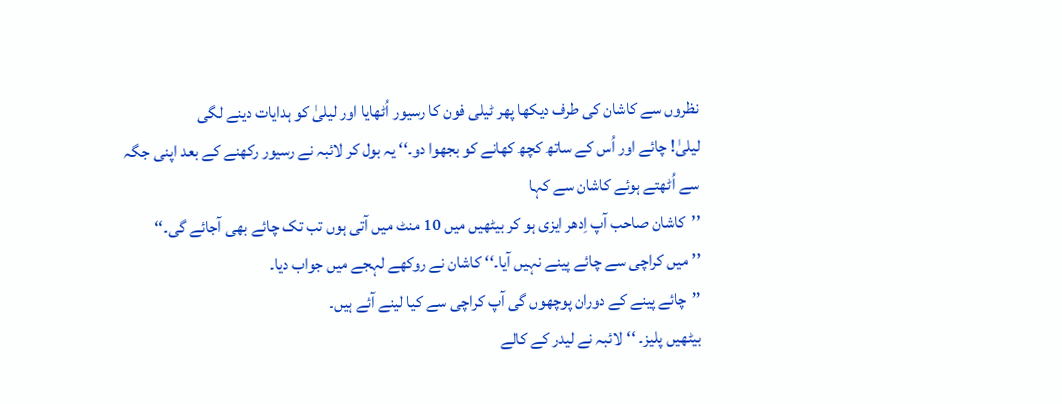نظروں سے کاشان کی طرف دیکھا پھر ٹیلی فون کا رسیور اُٹھایا اور لیلیٰ کو ہدایات دینے لگی
لیلیٰ! چائے اور اُس کے ساتھ کچھ کھانے کو بجھوا دو۔‘‘ یہ بول کر لائبہ نے رسیور رکھنے کے بعد اپنی جگہ سے اُٹھتے ہوئے کاشان سے کہا
’’کاشان صاحب آپ اِدھر ایزی ہو کر بیٹھیں میں 10 منٹ میں آتی ہوں تب تک چائے بھی آجائے گی۔‘‘
’’میں کراچی سے چائے پینے نہیں آیا۔‘‘ کاشان نے روکھے لہجے میں جواب دیا۔
’’چائے پینے کے دوران پوچھوں گی آپ کراچی سے کیا لینے آئے ہیں۔
بیٹھیں پلیز۔ ‘‘لائبہ نے لیدر کے کالے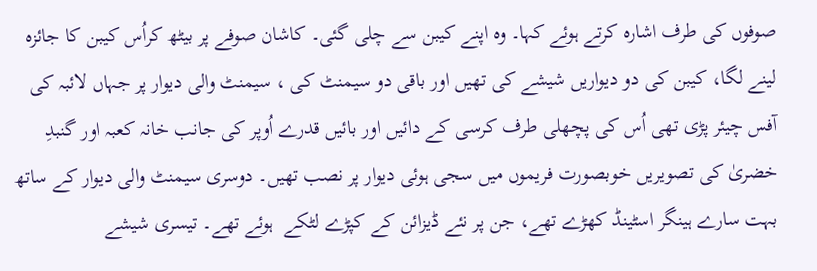صوفوں کی طرف اشارہ کرتے ہوئے کہا۔ وہ اپنے کیبن سے چلی گئی۔ کاشان صوفے پر بیٹھ کراُس کیبن کا جائزہ لینے لگا، کیبن کی دو دیواریں شیشے کی تھیں اور باقی دو سیمنٹ کی ، سیمنٹ والی دیوار پر جہاں لائبہ کی آفس چیئر پڑی تھی اُس کی پچھلی طرف کرسی کے دائیں اور بائیں قدرے اُوپر کی جانب خانہ کعبہ اور گنبدِ خضریٰ کی تصویریں خوبصورت فریموں میں سجی ہوئی دیوار پر نصب تھیں۔ دوسری سیمنٹ والی دیوار کے ساتھ بہت سارے ہینگر اسٹینڈ کھڑے تھے، جن پر نئے ڈیزائن کے کپڑے لٹکے  ہوئے تھے۔ تیسری شیشے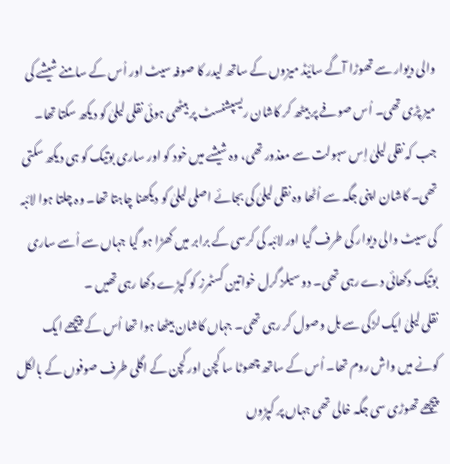والی دیوار سے تھوڑا آگے سائیڈ میزوں کے ساتھ لیدر کا صوفہ سیٹ اور اُس کے سامنے شیشے کی میز پڑی تھی۔ اُس صوفے پر بیٹھ کر کاشان ریسپشنسٹ پر بیٹھی ہوئی نقلی لیلیٰ کو دیکھ سکتا تھا۔
جب کہ نقلی لیلیٰ اِس سہولت سے معذور تھی، وہ شیشے میں خود کو اور ساری بوتیک کو ہی دیکھ سکتی تھی۔ کاشان اپنی جگہ سے اُٹھا وہ نقلی لیلیٰ کی بجائے اصلی لیلیٰ کو دیکھنا چاہتا تھا۔ وہ چلتا ہوا لائبہ کی سیٹ والی دیوار کی طرف گیا اور لائبہ کی کرسی کے برابر میں کھڑا ہو گیا جہاں سے اُسے ساری بوتیک دکھائی دے رہی تھی۔ دو سیلز گرل خواتین کسٹمرز کو کپڑے دکھا رہی تھیں ۔
نقلی لیلیٰ ایک لڑکی سے بل وصول کر رہی تھی۔ جہاں کاشان بیٹھا ہوا تھا اُس کے پیچھے ایک کونے میں واش روم تھا۔ اُس کے ساتھ چھوٹا سا کچن اور کچن کے اگلی طرف صوفوں کے بالکل پیچھے تھوڑی سی جگہ خالی تھی جہاں پر کپڑوں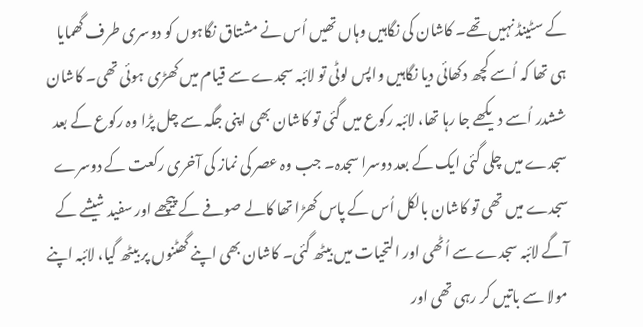کے سٹینڈ نہیں تھے۔ کاشان کی نگاہیں وہاں تھیں اُس نے مشتاق نگاہوں کو دوسری طرف گھمایا ہی تھا کہ اُسے کچھ دکھائی دیا نگاہیں واپس لوٹی تو لائبہ سجدے سے قیام میں کھڑی ہوئی تھی۔ کاشان ششدر اُسے دیکھے جا رہا تھا، لائبہ رکوع میں گئی تو کاشان بھی اپنی جگہ سے چل پڑا وہ رکوع کے بعد سجدے میں چلی گئی ایک کے بعد دوسرا سجدہ۔ جب وہ عصر کی نماز کی آخری رکعت کے دوسرے سجدے میں تھی تو کاشان بالکل اُس کے پاس کھڑا تھا کالے صوفے کے پیچھے اور سفید شیشے کے آگے لائبہ سجدے سے اُٹھی اور التحیات میں بیٹھ گئی۔ کاشان بھی اپنے گھٹنوں پر بیٹھ گیا، لائبہ اپنے مولا سے باتیں کر رہی تھی اور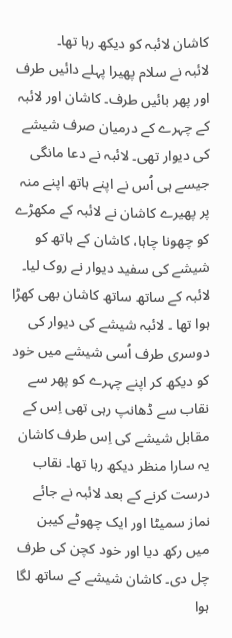کاشان لائبہ کو دیکھ رہا تھا۔
لائبہ نے سلام پھیرا پہلے دائیں طرف اور پھر بائیں طرف۔ کاشان اور لائبہ کے چہرے کے درمیان صرف شیشے کی دیوار تھی۔ لائبہ نے دعا مانگی جیسے ہی اُس نے اپنے ہاتھ اپنے منہ پر پھیرے کاشان نے لائبہ کے مکھڑے کو چھونا چاہا، کاشان کے ہاتھ کو شیشے کی سفید دیوار نے روک لیا۔
لائبہ کے ساتھ ساتھ کاشان بھی کھڑا ہوا تھا ۔ لائبہ شیشے کی دیوار کی دوسری طرف اُسی شیشے میں خود کو دیکھ کر اپنے چہرے کو پھر سے نقاب سے ڈھانپ رہی تھی اِس کے مقابل شیشے کی اِس طرف کاشان یہ سارا منظر دیکھ رہا تھا۔ نقاب درست کرنے کے بعد لائبہ نے جائے نماز سمیٹا اور ایک چھوٹے کیبن میں رکھ دیا اور خود کچن کی طرف چل دی۔ کاشان شیشے کے ساتھ لگا ہوا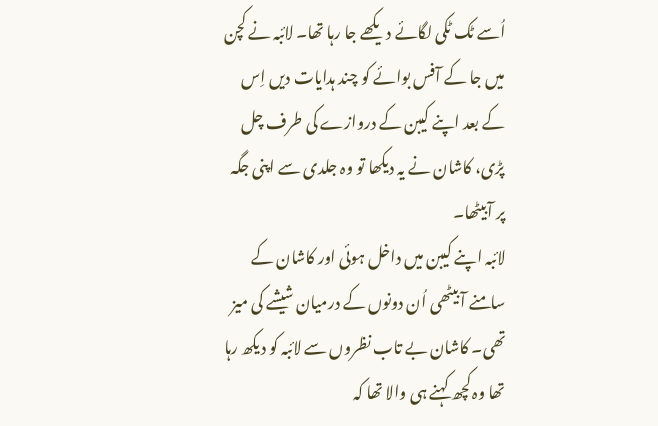اُسے ٹک ٹکی لگائے دیکھے جا رہا تھا۔ لائبہ نے کچن میں جا کے آفس بوائے کو چند ہدایات دیں اِس کے بعد اپنے کیبن کے دروازے کی طرف چل پڑی، کاشان نے یہ دیکھا تو وہ جلدی سے اپنی جگہ پر آبیٹھا۔
لائبہ اپنے کیبن میں داخل ہوئی اور کاشان کے سامنے آ بیٹھی اُن دونوں کے درمیان شیشے کی میز تھی۔ کاشان بے تاب نظروں سے لائبہ کو دیکھ رہا تھا وہ کچھ کہنے ہی والا تھا کہ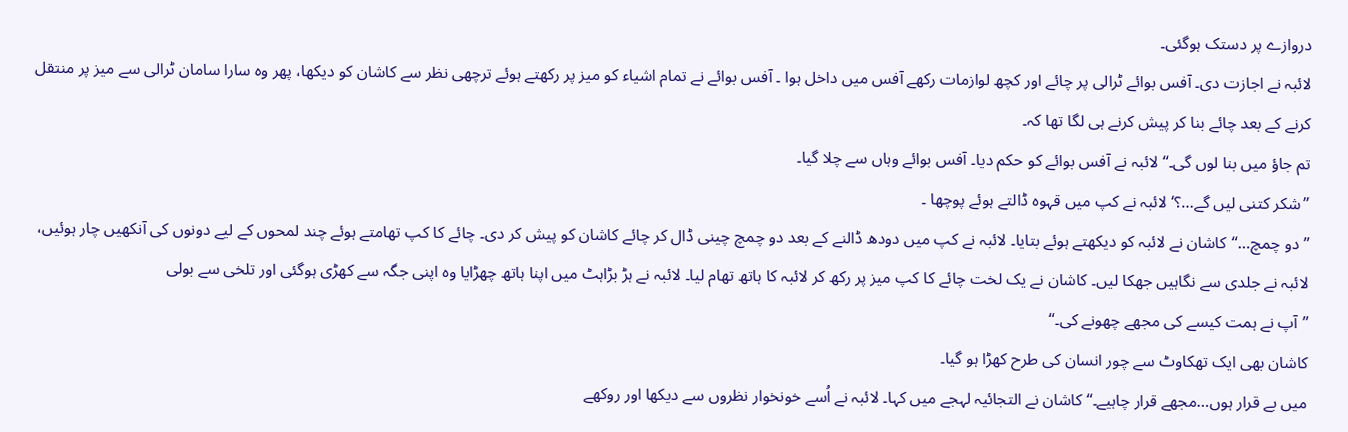دروازے پر دستک ہوگئی۔
لائبہ نے اجازت دی۔ آفس بوائے ٹرالی پر چائے اور کچھ لوازمات رکھے آفس میں داخل ہوا ۔ آفس بوائے نے تمام اشیاء کو میز پر رکھتے ہوئے ترچھی نظر سے کاشان کو دیکھا، پھر وہ سارا سامان ٹرالی سے میز پر منتقل کرنے کے بعد چائے بنا کر پیش کرنے ہی لگا تھا کہ۔
تم جاؤ میں بنا لوں گی۔‘‘ لائبہ نے آفس بوائے کو حکم دیا۔ آفس بوائے وہاں سے چلا گیا۔
’’شکر کتنی لیں گے…؟‘لائبہ نے کپ میں قہوہ ڈالتے ہوئے پوچھا ۔
’’دو چمچ…‘‘کاشان نے لائبہ کو دیکھتے ہوئے بتایا۔ لائبہ نے کپ میں دودھ ڈالنے کے بعد دو چمچ چینی ڈال کر چائے کاشان کو پیش کر دی۔ چائے کا کپ تھامتے ہوئے چند لمحوں کے لیے دونوں کی آنکھیں چار ہوئیں، لائبہ نے جلدی سے نگاہیں جھکا لیں۔ کاشان نے یک لخت چائے کا کپ میز پر رکھ کر لائبہ کا ہاتھ تھام لیا۔ لائبہ نے ہڑ بڑاہٹ میں اپنا ہاتھ چھڑایا وہ اپنی جگہ سے کھڑی ہوگئی اور تلخی سے بولی
’’آپ نے ہمت کیسے کی مجھے چھونے کی۔‘‘
کاشان بھی ایک تھکاوٹ سے چور انسان کی طرح کھڑا ہو گیا۔
میں بے قرار ہوں…مجھے قرار چاہیے۔‘‘ کاشان نے التجائیہ لہجے میں کہا۔ لائبہ نے اُسے خونخوار نظروں سے دیکھا اور روکھے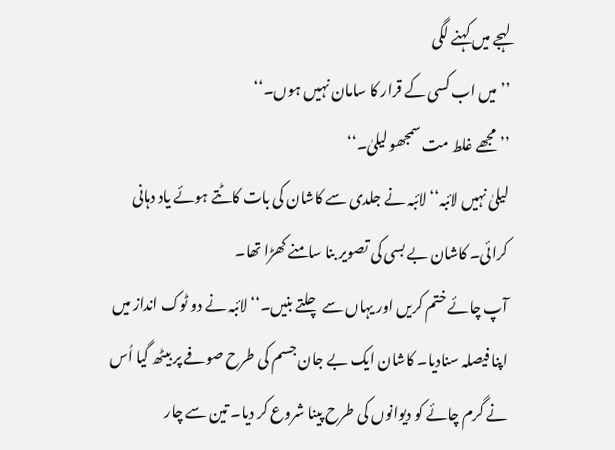لہجے میں کہنے لگی
’’میں اب کسی کے قرار کا سامان نہیں ہوں۔‘‘
’’مجھے غلط مت سمجھو لیلیٰ۔‘‘
لیلیٰ نہیں لائبہ‘‘ لائبہ نے جلدی سے کاشان کی بات کاٹتے ہوئے یاد دہانی کرائی۔ کاشان بے بسی کی تصویر بنا سامنے کھڑا تھا۔
آپ چائے ختم کریں اور یہاں سے چلتے بنیں۔‘‘ لائبہ نے دو ٹوک انداز میں اپنا فیصلہ سنادیا۔ کاشان ایک بے جان جسم کی طرح صوفے پر بیٹھ گیا اُس نے گرم چائے کو دیوانوں کی طرح پینا شروع کر دیا۔ تین سے چار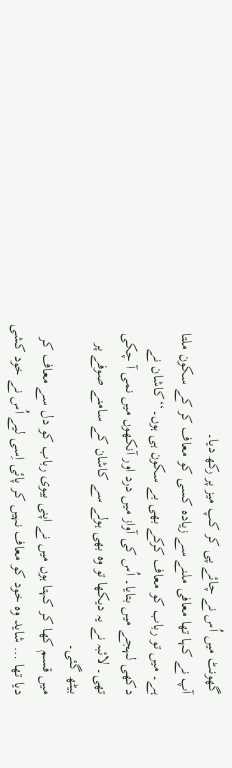گھونٹ میں اُس نے چائے پی کر کپ میز پر رکھ دیا۔
آپ نے کہا تھا معافی ملنے سے زیادہ کسی کو معاف کر کے سکون ملتا ہے۔ میں تو رباب کو معاف کرکے بھی بے سکون ہی ہوں۔‘‘کاشان نے دکھی لہجے میں بتایا۔ اُس کی آواز میں درد اور آنکھوں میں نمی آ چکی تھی۔ لائبہ نے یہ دیکھا تو وہ بھی ہولے سے کاشان کے سامنے صوفے پر بیٹھ گئی۔
میں قسم کھا کر کہتا ہوں میں نے اپنی بیوی رباب کو دل سے معاف کر دیا تھا … شاید وہ خود کو معاف نہیں کر پائی اِسی لیے اُس نے خود کشی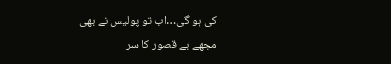کی ہو گی…اب تو پولیس نے بھی مجھے بے قصور کا سر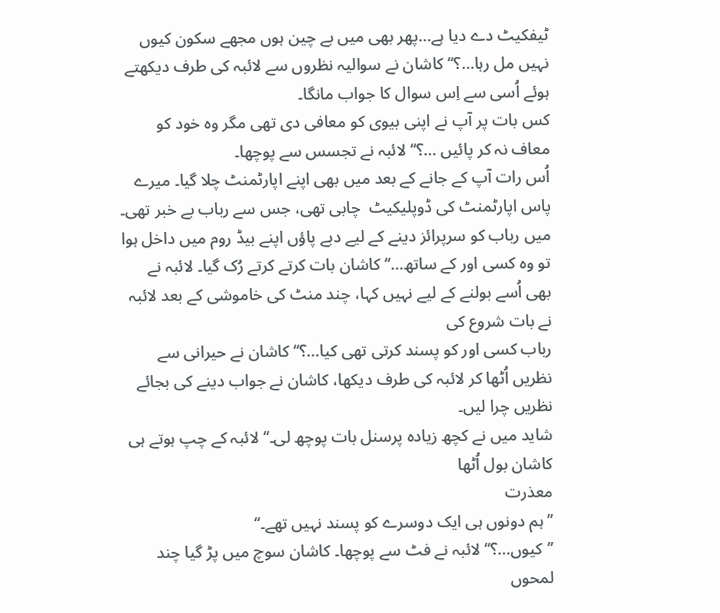ٹیفکیٹ دے دیا ہے…پھر بھی میں بے چین ہوں مجھے سکون کیوں نہیں مل رہا…؟‘‘ کاشان نے سوالیہ نظروں سے لائبہ کی طرف دیکھتے ہوئے اُسی سے اِس سوال کا جواب مانگا۔
کس بات پر آپ نے اپنی بیوی کو معافی دی تھی مگر وہ خود کو معاف نہ کر پائیں …؟‘‘ لائبہ نے تجسس سے پوچھا۔
اُس رات آپ کے جانے کے بعد میں بھی اپنے اپارٹمنٹ چلا گیا۔ میرے پاس اپارٹمنٹ کی ڈوپلیکیٹ  چابی تھی، جس سے رباب بے خبر تھی۔ میں رباب کو سرپرائز دینے کے لیے دبے پاؤں اپنے بیڈ روم میں داخل ہوا تو وہ کسی اور کے ساتھ…‘‘ کاشان بات کرتے کرتے رُک گیا۔ لائبہ نے بھی اُسے بولنے کے لیے نہیں کہا، چند منٹ کی خاموشی کے بعد لائبہ نے بات شروع کی
رباب کسی اور کو پسند کرتی تھی کیا…؟‘‘ کاشان نے حیرانی سے نظریں اُٹھا کر لائبہ کی طرف دیکھا، کاشان نے جواب دینے کی بجائے نظریں چرا لیں۔
شاید میں نے کچھ زیادہ پرسنل بات پوچھ لی۔‘‘ لائبہ کے چپ ہوتے ہی کاشان بول اُٹھا
معذرت
’’ہم دونوں ہی ایک دوسرے کو پسند نہیں تھے۔‘‘
’’کیوں…؟‘‘ لائبہ نے فٹ سے پوچھا۔ کاشان سوچ میں پڑ گیا چند لمحوں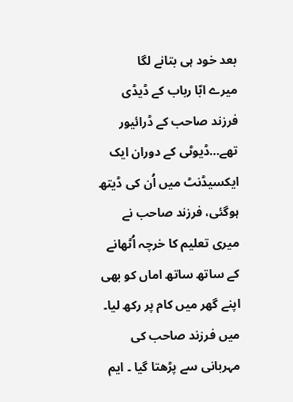بعد خود ہی بتانے لگا
میرے ابّا رباب کے ڈیڈی فرزند صاحب کے ڈرائیور تھے…ڈیوٹی کے دوران ایک ایکسیڈنٹ میں اُن کی ڈیتھ ہوگئی، فرزند صاحب نے میری تعلیم کا خرچہ اُٹھانے کے ساتھ ساتھ اماں کو بھی اپنے گھر میں کام پر رکھ لیا۔ میں فرزند صاحب کی مہربانی سے پڑھتا گیا ۔ ایم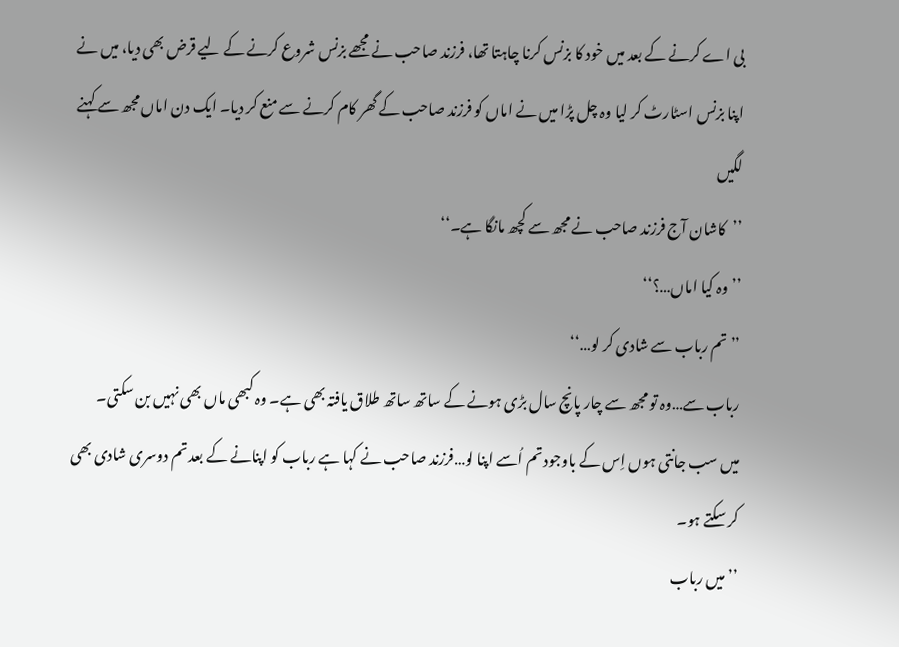بی اے کرنے کے بعد میں خود کا بزنس کرنا چاہتا تھا، فرزند صاحب نے مجھے بزنس شروع کرنے کے لیے قرض بھی دیا، میں نے اپنا بزنس اسٹارٹ کر لیا وہ چل پڑا میں نے اماں کو فرزند صاحب کے گھر کام کرنے سے منع کر دیا۔ ایک دن اماں مجھ سے کہنے لگیں
’’کاشان آج فرزند صاحب نے مجھ سے کچھ مانگا ہے۔‘‘
’’وہ کیا اماں…؟‘‘
’’تم رباب سے شادی کر لو…‘‘
رباب سے…وہ تو مجھ سے چار پانچ سال بڑی ہونے کے ساتھ ساتھ طلاق یافتہ بھی ہے۔ وہ کبھی ماں بھی نہیں بن سکتی۔
میں سب جانتی ہوں اِس کے باوجود تم اُسے اپنا لو…فرزند صاحب نے کہا ہے رباب کو اپنانے کے بعد تم دوسری شادی بھی کر سکتے ہو۔
’’میں رباب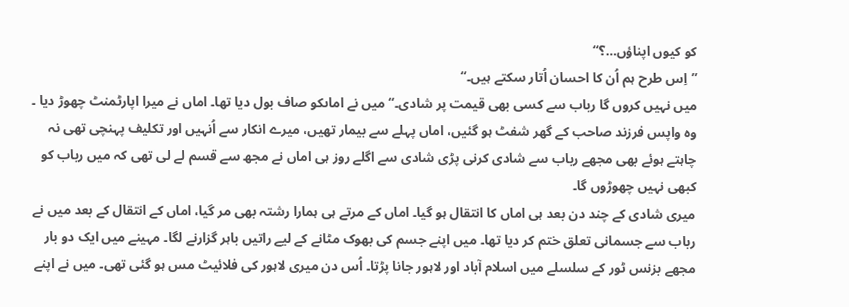کو کیوں اپناؤں…؟‘‘
’’اِس طرح ہم اُن کا احسان اُتار سکتے ہیں۔‘‘
میں نہیں کروں گا رباب سے کسی بھی قیمت پر شادی۔‘‘ میں نے اماںکو صاف بول دیا تھا۔ اماں نے میرا اپارٹمنٹ چھوڑ دیا ۔ وہ واپس فرزند صاحب کے گھر شفٹ ہو گئیں، اماں پہلے سے بیمار تھیں، میرے انکار سے اُنہیں اور تکلیف پہنچی تھی نہ چاہتے ہوئے بھی مجھے رباب سے شادی کرنی پڑی شادی سے اگلے روز ہی اماں نے مجھ سے قسم لے لی تھی کہ میں رباب کو کبھی نہیں چھوڑوں گا۔
میری شادی کے چند دن بعد ہی اماں کا انتقال ہو گیا۔ اماں کے مرتے ہی ہمارا رشتہ بھی مر گیا، اماں کے انتقال کے بعد میں نے رباب سے جسمانی تعلق ختم کر دیا تھا۔ میں اپنے جسم کی بھوک مٹانے کے لیے راتیں باہر گزارنے لگا۔ مہینے میں ایک دو بار مجھے بزنس ٹور کے سلسلے میں اسلام آباد اور لاہور جانا پڑتا۔ اُس دن میری لاہور کی فلائیٹ مس ہو گئی تھی۔ میں نے اپنے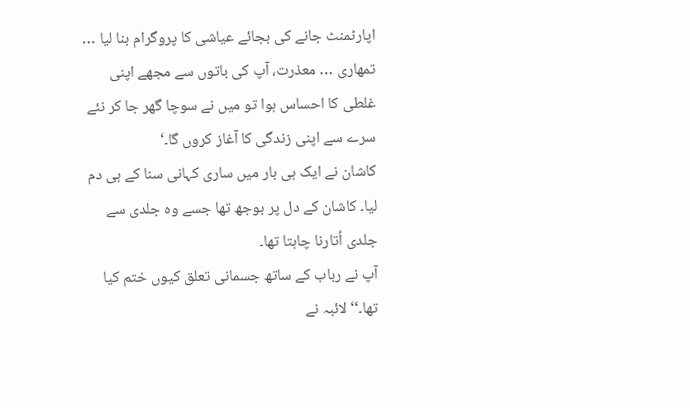اپارٹمنٹ جانے کی بجائے عیاشی کا پروگرام بنا لیا … تمھاری … معذرت، آپ کی باتوں سے مجھے اپنی غلطی کا احساس ہوا تو میں نے سوچا گھر جا کر نئے سرے سے اپنی زندگی کا آغاز کروں گا۔‘
کاشان نے ایک ہی بار میں ساری کہانی سنا کے ہی دم لیا۔ کاشان کے دل پر بوجھ تھا جسے وہ جلدی سے جلدی اُتارنا چاہتا تھا۔
آپ نے رباب کے ساتھ جسمانی تعلق کیوں ختم کیا تھا۔‘‘ لائبہ نے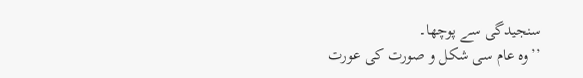سنجیدگی سے پوچھا۔
’’وہ عام سی شکل و صورت کی عورت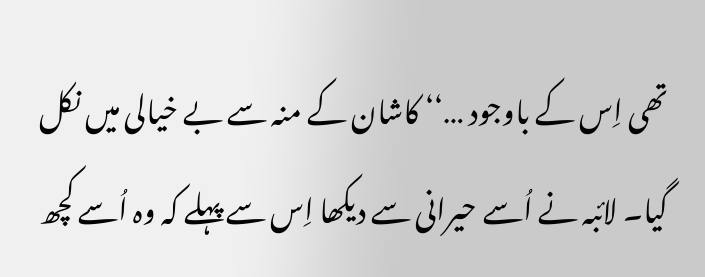تھی اِس کے باوجود …‘‘ کاشان کے منہ سے بے خیالی میں نکل گیا۔ لائبہ نے اُسے حیرانی سے دیکھا اِس سے پہلے کہ وہ اُسے کچھ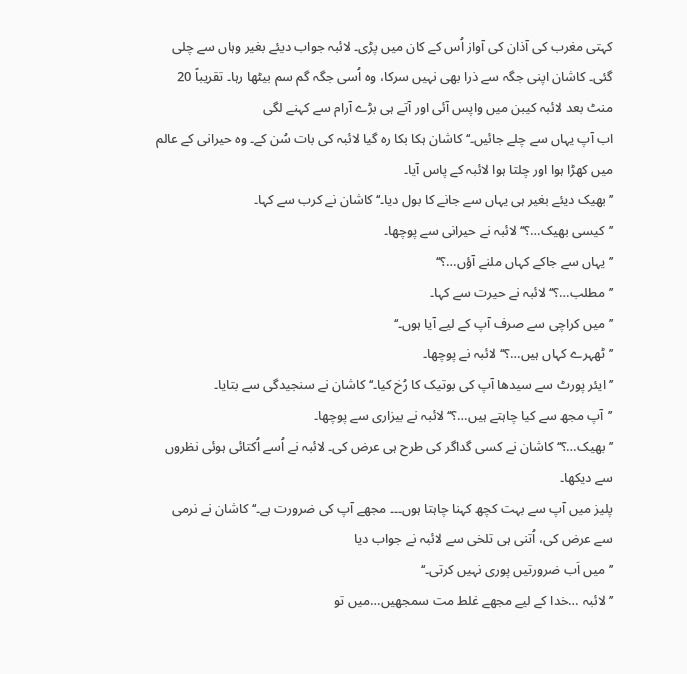کہتی مغرب کی آذان کی آواز اُس کے کان میں پڑی۔ لائبہ جواب دیئے بغیر وہاں سے چلی گئی۔ کاشان اپنی جگہ سے ذرا بھی نہیں سرکا، وہ اُسی جگہ گم سم بیٹھا رہا۔ تقریباً 20 منٹ بعد لائبہ کیبن میں واپس آئی اور آتے ہی بڑے آرام سے کہنے لگی
اب آپ یہاں سے چلے جائیں۔‘‘ کاشان ہکا بکا رہ گیا لائبہ کی بات سُن کے۔ وہ حیرانی کے عالم میں کھڑا ہوا اور چلتا ہوا لائبہ کے پاس آیا۔
’’بھیک دیئے بغیر ہی یہاں سے جانے کا بول دیا۔‘‘ کاشان نے کرب سے کہا۔
’’کیسی بھیک…؟‘‘ لائبہ نے حیرانی سے پوچھا۔
’’یہاں سے جاکے کہاں ملنے آؤں…؟‘‘
’’مطلب…؟‘‘ لائبہ نے حیرت سے کہا۔
’’میں کراچی سے صرف آپ کے لیے آیا ہوں۔‘‘
’’ٹھہرے کہاں ہیں…؟‘‘ لائبہ نے پوچھا۔
’’ایئر پورٹ سے سیدھا آپ کی بوتیک کا رُخ کیا۔‘‘ کاشان نے سنجیدگی سے بتایا۔
’’آپ مجھ سے کیا چاہتے ہیں…؟‘‘ لائبہ نے بیزاری سے پوچھا۔
’’بھیک…؟‘‘ کاشان نے کسی گداگر کی طرح ہی عرض کی۔ لائبہ نے اُسے اُکتائی ہوئی نظروں سے دیکھا۔
پلیز میں آپ سے بہت کچھ کہنا چاہتا ہوں۔۔۔ مجھے آپ کی ضرورت ہے۔‘‘ کاشان نے نرمی سے عرض کی، اُتنی ہی تلخی سے لائبہ نے جواب دیا
’’میں اَب ضرورتیں پوری نہیں کرتی۔‘‘
’’لائبہ …خدا کے لیے مجھے غلط مت سمجھیں…میں تو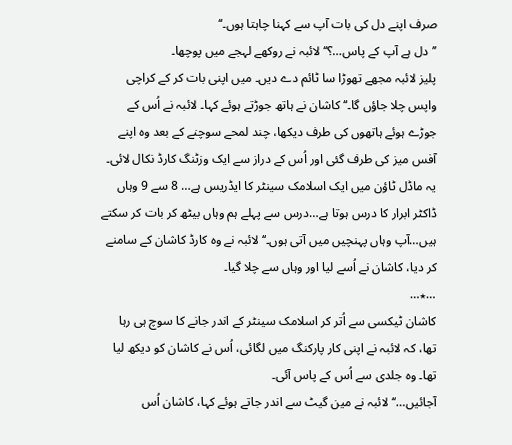صرف اپنے دل کی بات آپ سے کہنا چاہتا ہوں۔‘‘
’’دل ہے آپ کے پاس…؟‘‘ لائبہ نے روکھے لہجے میں پوچھا۔
پلیز لائبہ مجھے تھوڑا سا ٹائم دے دیں۔ میں اپنی بات کر کے کراچی واپس چلا جاؤں گا۔‘‘ کاشان نے ہاتھ جوڑتے ہوئے کہا۔ لائبہ نے اُس کے جوڑے ہوئے ہاتھوں کی طرف دیکھا، چند لمحے سوچنے کے بعد وہ اپنے آفس میز کی طرف گئی اور اُس کے دراز سے ایک وزٹنگ کارڈ نکال لائی۔
یہ ماڈل ٹاؤن میں ایک اسلامک سینٹر کا ایڈریس ہے… 8 سے 9 وہاں ڈاکٹر ابرار کا درس ہوتا ہے…درس سے پہلے ہم وہاں بیٹھ کر بات کر سکتے ہیں…آپ وہاں پہنچیں میں آتی ہوں۔‘‘ لائبہ نے وہ کارڈ کاشان کے سامنے کر دیا، کاشان نے اُسے لیا اور وہاں سے چلا گیا۔
…٭…
کاشان ٹیکسی سے اُتر کر اسلامک سینٹر کے اندر جانے کا سوچ ہی رہا تھا، کہ لائبہ نے اپنی کار پارکنگ میں لگائی، اُس نے کاشان کو دیکھ لیا تھا۔ وہ جلدی سے اُس کے پاس آئی۔
آجائیں…‘‘ لائبہ نے مین گیٹ سے اندر جاتے ہوئے کہا، کاشان اُس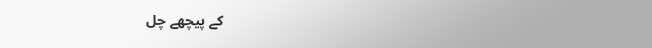کے پیچھے چل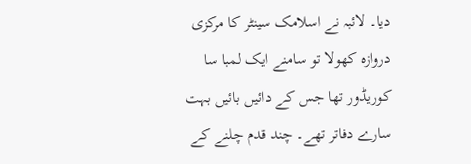دیا۔ لائبہ نے اسلامک سینٹر کا مرکزی دروازہ کھولا تو سامنے ایک لمبا سا کوریڈور تھا جس کے دائیں بائیں بہت سارے دفاتر تھے۔ چند قدم چلنے کے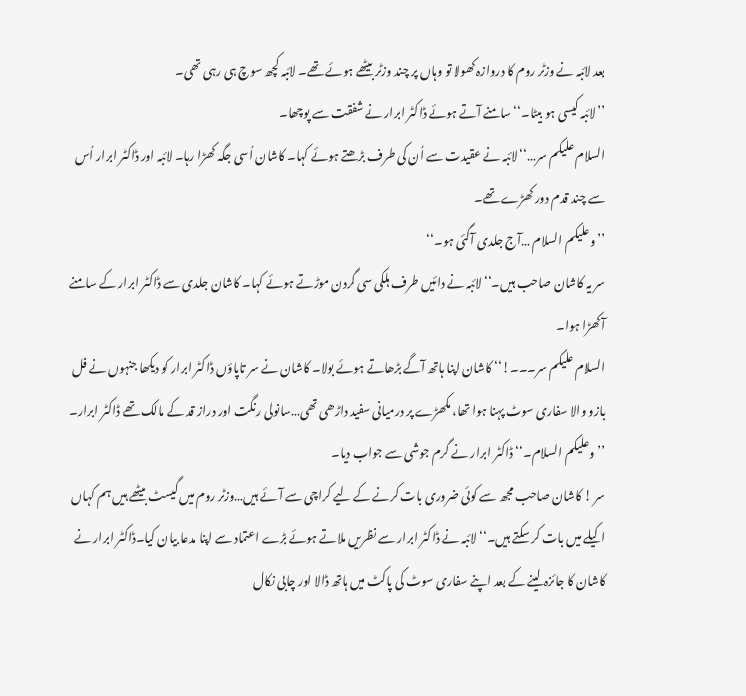بعد لائبہ نے وزٹر روم کا دروازہ کھولا تو وہاں پر چند وزٹر بیٹھے ہوئے تھے۔ لائبہ کچھ سوچ ہی رہی تھی۔
’’لائبہ کیسی ہو بیٹا۔‘‘ سامنے آتے ہوئے ڈاکٹر ابرار نے شفقت سے پوچھا۔
السلام علیکم سر…‘‘لائبہ نے عقیدت سے اُن کی طرف بڑھتے ہوئے کہا۔ کاشان اُسی جگہ کھڑا رہا۔ لائبہ اور ڈاکٹر ابرار اُس سے چند قدم دور کھڑے تھے۔
’’وعلیکم السلام …آج جلدی آگئی ہو۔‘‘
سر یہ کاشان صاحب ہیں۔‘‘ لائبہ نے دائیں طرف ہلکی سی گردن موڑتے ہوئے کہا۔ کاشان جلدی سے ڈاکٹر ابرار کے سامنے آکھڑا ہوا۔
السلام علیکم سر۔۔۔!‘‘ کاشان اپنا ہاتھ آگے بڑھاتے ہوئے بولا۔ کاشان نے سر تاپاؤں ڈاکٹر ابرار کو دیکھا جنہوں نے فل بازو والا سفاری سوٹ پہنا ہوا تھا، مکھڑے پر درمیانی سفید داڑھی تھی…سانولی رنگت اور دراز قد کے مالک تھے ڈاکٹر ابرار۔
’’وعلیکم السلام۔‘‘ ڈاکٹر ابرار نے گرم جوشی سے جواب دیا۔
سر ! کاشان صاحب مجھ سے کوئی ضروری بات کرنے کے لیے کراچی سے آئے ہیں…وزٹر روم میں گیسٹ بیٹھے ہیں ہم کہاں اکیلے میں بات کر سکتے ہیں۔‘‘ لائبہ نے ڈاکٹر ابرار سے نظریں ملاتے ہوئے بڑے اعتماد سے اپنا مدعا بیان کیا۔ڈاکٹر ابرار نے کاشان کا جائزہ لینے کے بعد اپنے سفاری سوٹ کی پاکٹ میں ہاتھ ڈالا اور چابی نکال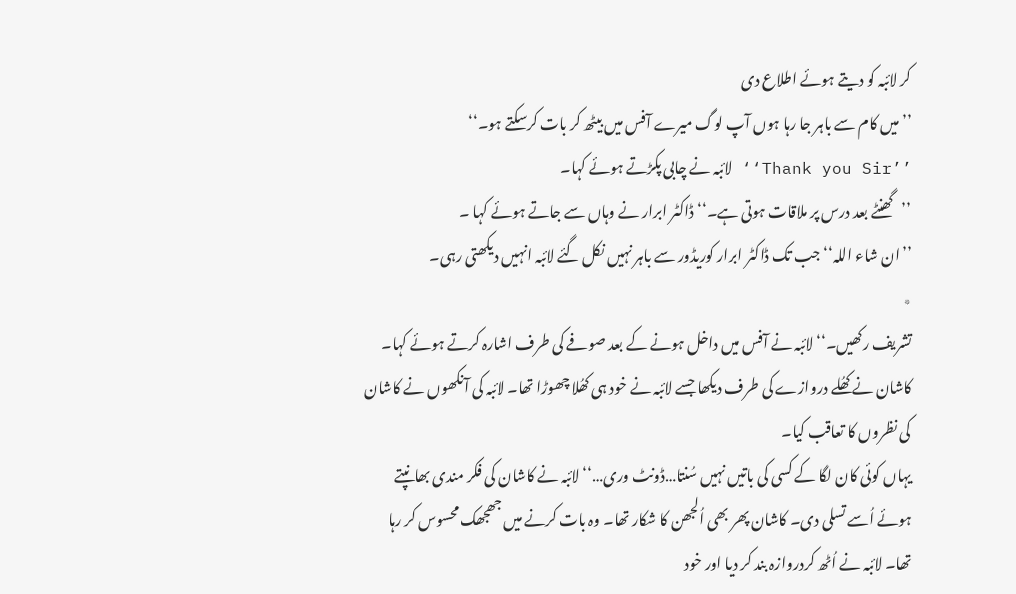کر لائبہ کو دیتے ہوئے اطلاع دی
’’میں کام سے باہر جا رہا ہوں آپ لوگ میرے آفس میں بیٹھ کر بات کرسکتے ہو۔‘‘
’’Thank you Sir‘‘ لائبہ نے چابی پکڑتے ہوئے کہا۔
’’گھنٹے بعد درس پر ملاقات ہوتی ہے۔‘‘ ڈاکٹر ابرار نے وہاں سے جاتے ہوئے کہا ۔
’’ان شاء اللہ‘‘ جب تک ڈاکٹر ابرار کوریڈور سے باہر نہیں نکل گئے لائبہ انہیں دیکھتی رہی۔
٭
تشریف رکھیں۔‘‘ لائبہ نے آفس میں داخل ہونے کے بعد صوفے کی طرف اشارہ کرتے ہوئے کہا۔ کاشان نے کھُلے دروازے کی طرف دیکھا جسے لائبہ نے خود ہی کھُلا چھوڑا تھا۔ لائبہ کی آنکھوں نے کاشان کی نظروں کا تعاقب کیا۔
یہاں کوئی کان لگا کے کسی کی باتیں نہیں سُنتا…ڈونٹ وری…‘‘ لائبہ نے کاشان کی فکر مندی بھانپتے ہوئے اُسے تسلی دی۔ کاشان پھر بھی اُلجھن کا شکار تھا۔ وہ بات کرنے میں جھجھک محسوس کر رہا تھا۔ لائبہ نے اُٹھ کردروازہ بند کر دیا اور خود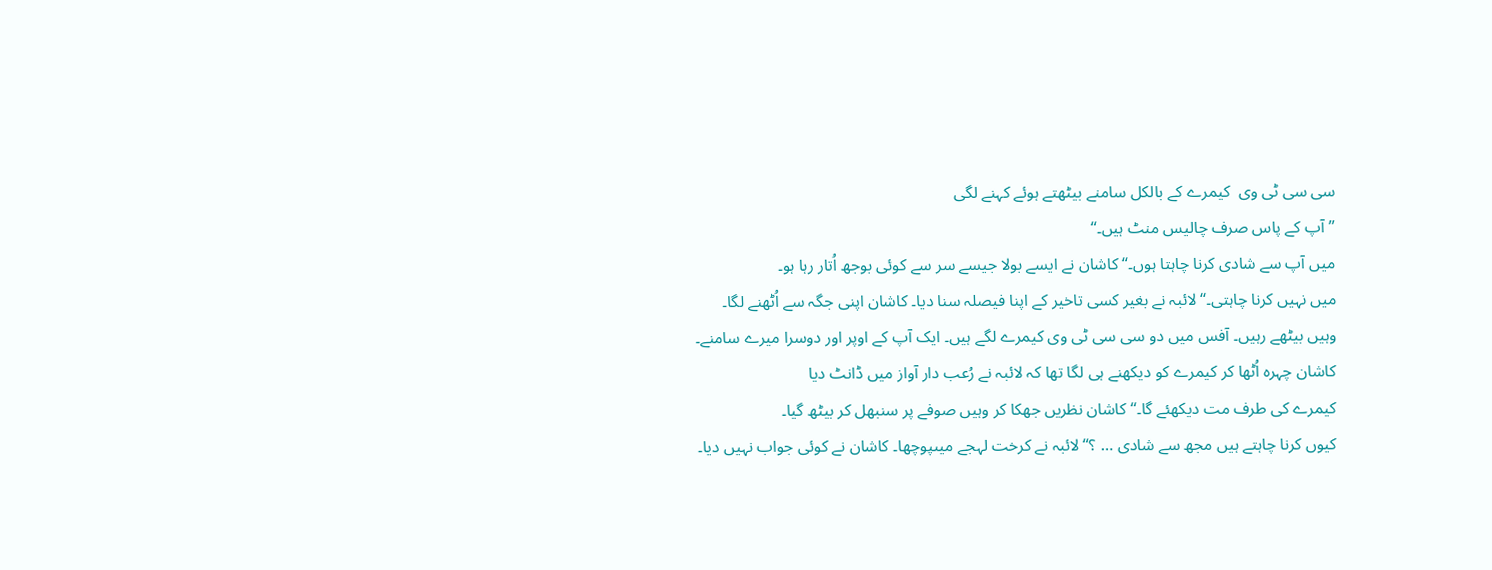سی سی ٹی وی  کیمرے کے بالکل سامنے بیٹھتے ہوئے کہنے لگی
’’آپ کے پاس صرف چالیس منٹ ہیں۔‘‘
میں آپ سے شادی کرنا چاہتا ہوں۔‘‘ کاشان نے ایسے بولا جیسے سر سے کوئی بوجھ اُتار رہا ہو۔
میں نہیں کرنا چاہتی۔‘‘ لائبہ نے بغیر کسی تاخیر کے اپنا فیصلہ سنا دیا۔ کاشان اپنی جگہ سے اُٹھنے لگا۔
وہیں بیٹھے رہیں۔ آفس میں دو سی سی ٹی وی کیمرے لگے ہیں۔ ایک آپ کے اوپر اور دوسرا میرے سامنے۔
کاشان چہرہ اُٹھا کر کیمرے کو دیکھنے ہی لگا تھا کہ لائبہ نے رُعب دار آواز میں ڈانٹ دیا
کیمرے کی طرف مت دیکھئے گا۔‘‘ کاشان نظریں جھکا کر وہیں صوفے پر سنبھل کر بیٹھ گیا۔
کیوں کرنا چاہتے ہیں مجھ سے شادی … ؟‘‘ لائبہ نے کرخت لہجے میںپوچھا۔ کاشان نے کوئی جواب نہیں دیا۔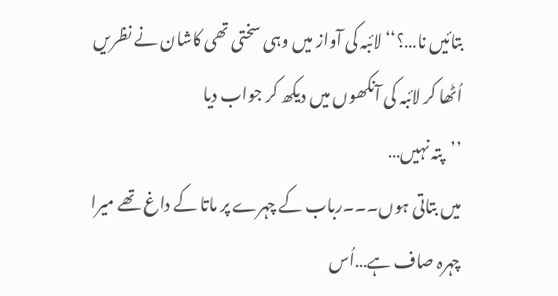بتائیں نا…؟‘‘ لائبہ کی آواز میں وہی سختی تھی کاشان نے نظریں اُٹھا کر لائبہ کی آنکھوں میں دیکھ کر جواب دیا
’’پتہ نہیں…
میں بتاتی ہوں۔۔۔رباب کے چہرے پر ماتا کے داغ تھے میرا چہرہ صاف ہے…اُس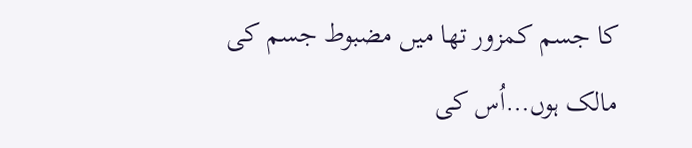کا جسم کمزور تھا میں مضبوط جسم کی مالک ہوں…اُس کی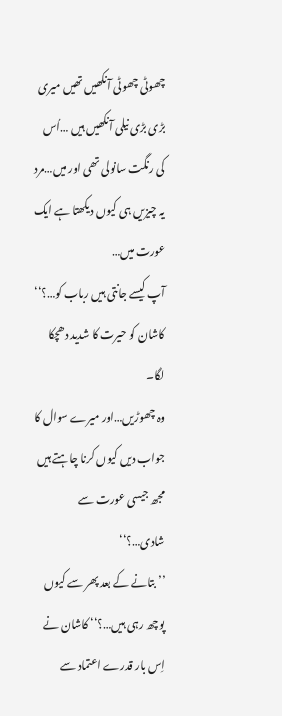چھوٹی چھوٹی آنکھیں تھیں میری بڑی بڑی نیلی آنکھیں ہیں …اُس کی رنگت سانولی تھی اور میں…مرد یہ چیزیں ہی کیوں دیکھتا ہے ایک عورت میں…
آپ کیسے جانتی ہیں رباب کو…؟‘‘ کاشان کو حیرت کا شدید دھچکا لگا۔
وہ چھوڑیں…اور میرے سوال کا جواب دیں کیوں کرنا چاہتے ہیں مجھ جیسی عورت سے شادی…؟‘‘
’’بتانے کے بعد پھر سے کیوں پوچھ رہی ہیں…؟‘‘ کاشان نے اِس بار قدرے اعتماد سے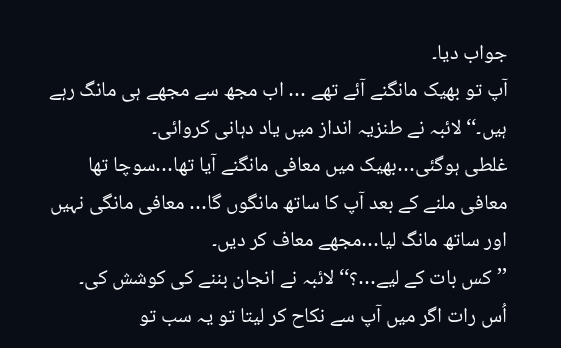جواب دیا۔
آپ تو بھیک مانگنے آئے تھے … اب مجھ سے مجھے ہی مانگ رہے ہیں۔‘‘ لائبہ نے طنزیہ انداز میں یاد دہانی کروائی۔
غلطی ہوگئی…بھیک میں معافی مانگنے آیا تھا…سوچا تھا معافی ملنے کے بعد آپ کا ساتھ مانگوں گا… معافی مانگی نہیں اور ساتھ مانگ لیا…مجھے معاف کر دیں۔
’’کس بات کے لیے…؟‘‘ لائبہ نے انجان بننے کی کوشش کی۔
اُس رات اگر میں آپ سے نکاح کر لیتا تو یہ سب تو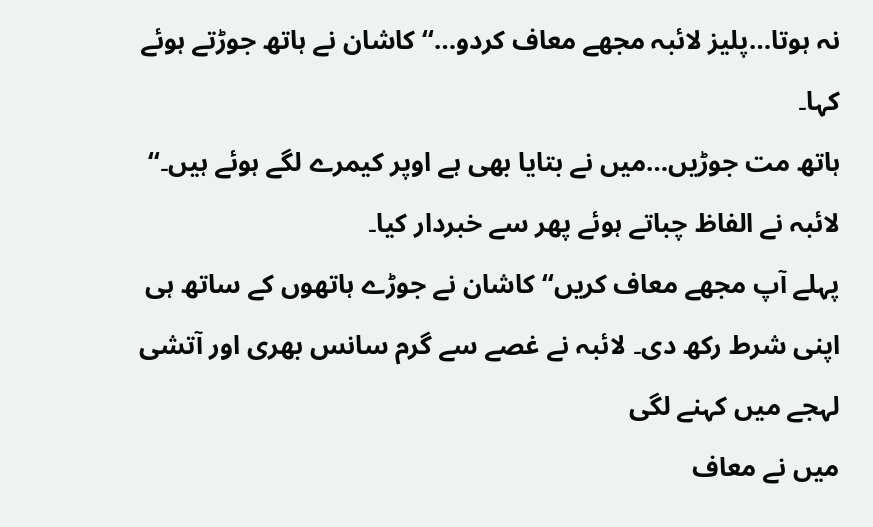نہ ہوتا…پلیز لائبہ مجھے معاف کردو…‘‘ کاشان نے ہاتھ جوڑتے ہوئے کہا۔
ہاتھ مت جوڑیں…میں نے بتایا بھی ہے اوپر کیمرے لگے ہوئے ہیں۔‘‘ لائبہ نے الفاظ چباتے ہوئے پھر سے خبردار کیا۔
پہلے آپ مجھے معاف کریں‘‘ کاشان نے جوڑے ہاتھوں کے ساتھ ہی اپنی شرط رکھ دی۔ لائبہ نے غصے سے گرم سانس بھری اور آتشی لہجے میں کہنے لگی
میں نے معاف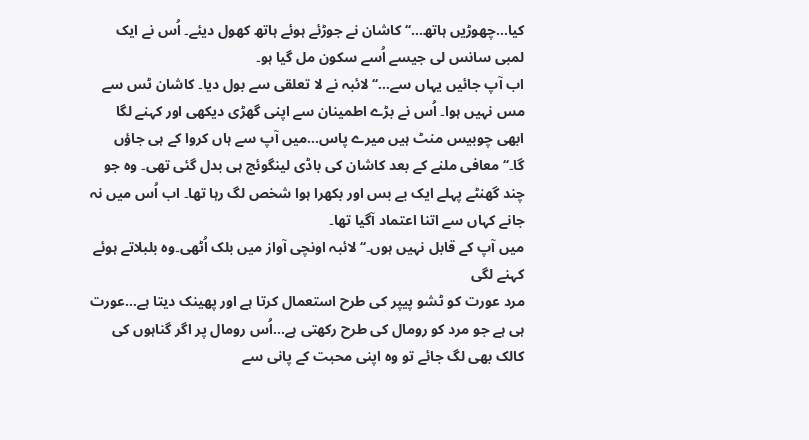کیا…چھوڑیں ہاتھ…‘‘ کاشان نے جوڑئے ہوئے ہاتھ کھول دیئے۔ اُس نے ایک لمبی سانس لی جیسے اُسے سکون مل گیا ہو۔
اب آپ جائیں یہاں سے…‘‘ لائبہ نے لا تعلقی سے بول دیا۔ کاشان ٹس سے مس نہیں ہوا۔ اُس نے بڑے اطمینان سے اپنی گھڑی دیکھی اور کہنے لگا
ابھی چوبیس منٹ ہیں میرے پاس…میں آپ سے ہاں کروا کے ہی جاؤں گا۔‘‘ معافی ملنے کے بعد کاشان کی باڈی لینگوئج ہی بدل گئی تھی۔ وہ جو چند گھنٹے پہلے ایک بے بس اور بکھرا ہوا شخص لگ رہا تھا۔ اب اُس میں نہ جانے کہاں سے اتنا اعتماد آگیا تھا۔
میں آپ کے قابل نہیں ہوں۔‘‘ لائبہ اونچی آواز میں بلک اُٹھی۔وہ بلبلاتے ہوئے کہنے لگی
مرد عورت کو ٹشو پیپر کی طرح استعمال کرتا ہے اور پھینک دیتا ہے…عورت ہی ہے جو مرد کو رومال کی طرح رکھتی ہے…اُس رومال پر اگر گناہوں کی کالک بھی لگ جائے تو وہ اپنی محبت کے پانی سے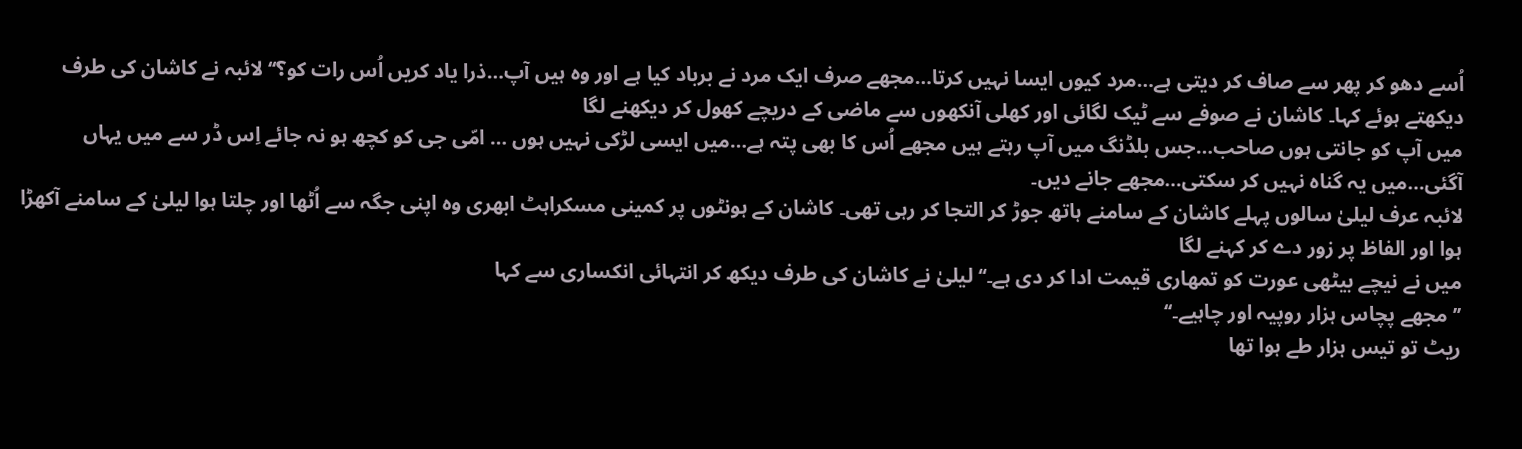اُسے دھو کر پھر سے صاف کر دیتی ہے…مرد کیوں ایسا نہیں کرتا…مجھے صرف ایک مرد نے برباد کیا ہے اور وہ ہیں آپ…ذرا یاد کریں اُس رات کو؟‘‘ لائبہ نے کاشان کی طرف دیکھتے ہوئے کہا۔ کاشان نے صوفے سے ٹیک لگائی اور کھلی آنکھوں سے ماضی کے دریچے کھول کر دیکھنے لگا
میں آپ کو جانتی ہوں صاحب…جس بلڈنگ میں آپ رہتے ہیں مجھے اُس کا بھی پتہ ہے…میں ایسی لڑکی نہیں ہوں … امّی جی کو کچھ ہو نہ جائے اِس ڈر سے میں یہاں آگئی…میں یہ گناہ نہیں کر سکتی…مجھے جانے دیں۔
لائبہ عرف لیلیٰ سالوں پہلے کاشان کے سامنے ہاتھ جوڑ کر التجا کر رہی تھی۔ کاشان کے ہونٹوں پر کمینی مسکراہٹ ابھری وہ اپنی جگہ سے اُٹھا اور چلتا ہوا لیلیٰ کے سامنے آکھڑا ہوا اور الفاظ پر زور دے کر کہنے لگا
میں نے نیچے بیٹھی عورت کو تمھاری قیمت ادا کر دی ہے۔‘‘ لیلیٰ نے کاشان کی طرف دیکھ کر انتہائی انکساری سے کہا
’’مجھے پچاس ہزار روپیہ اور چاہیے۔‘‘
ریٹ تو تیس ہزار طے ہوا تھا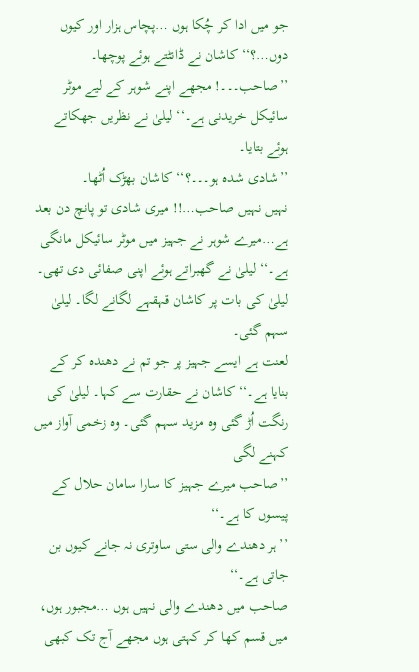جو میں ادا کر چُکا ہوں …پچاس ہزار اور کیوں دوں…؟‘‘ کاشان نے ڈانٹتے ہوئے پوچھا۔
’’صاحب۔۔۔! مجھے اپنے شوہر کے لیے موٹر سائیکل خریدنی ہے۔‘‘ لیلیٰ نے نظریں جھکاتے ہوئے بتایا۔
’’شادی شدہ ہو۔۔۔؟‘‘ کاشان بھڑک اُٹھا۔
نہیں نہیں صاحب…!! میری شادی تو پانچ دن بعد ہے…میرے شوہر نے جہیز میں موٹر سائیکل مانگی ہے۔‘‘ لیلیٰ نے گھبراتے ہوئے اپنی صفائی دی تھی۔ لیلیٰ کی بات پر کاشان قہقہے لگانے لگا۔ لیلیٰ سہم گئی۔
لعنت ہے ایسے جہیز پر جو تم نے دھندہ کر کے بنایا ہے۔‘‘ کاشان نے حقارت سے کہا۔ لیلیٰ کی رنگت اُڑ گئی وہ مزید سہم گئی۔ وہ زخمی آواز میں کہنے لگی
’’صاحب میرے جہیز کا سارا سامان حلال کے پیسوں کا ہے۔‘‘
’’ہر دھندے والی ستی ساوتری نہ جانے کیوں بن جاتی ہے۔‘‘
صاحب میں دھندے والی نہیں ہوں …مجبور ہوں، میں قسم کھا کر کہتی ہوں مجھے آج تک کبھی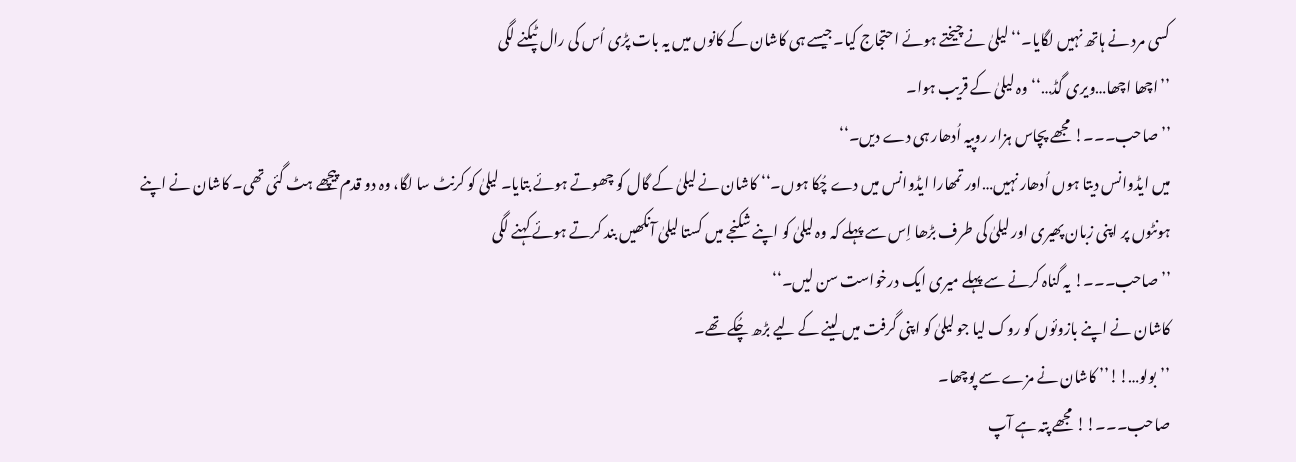کسی مرد نے ہاتھ نہیں لگایا۔‘‘ لیلیٰ نے چیختے ہوئے احتجاج کیا۔جیسے ہی کاشان کے کانوں میں یہ بات پڑی اُس کی رال ٹپکنے لگی
’’اچھا اچھا…ویری گڈ…‘‘وہ لیلیٰ کے قریب ہوا۔
’’صاحب۔۔۔! مجھے پچاس ہزار روپیہ اُدھار ہی دے دیں۔‘‘
میں ایڈوانس دیتا ہوں اُدھار نہیں…اور تمھارا ایڈوانس میں دے چُکا ہوں۔‘‘ کاشان نے لیلیٰ کے گال کو چھوتے ہوئے بتایا۔ لیلیٰ کو کرنٹ سا لگا، وہ دو قدم پیچھے ہٹ گئی تھی۔ کاشان نے اپنے ہونٹوں پر اپنی زبان پھیری اور لیلیٰ کی طرف بڑھا اِس سے پہلے کہ وہ لیلیٰ کو اپنے شکنجے میں کستا لیلیٰ آنکھیں بند کرتے ہوئے کہنے لگی
’’صاحب۔۔۔! یہ گناہ کرنے سے پہلے میری ایک درخواست سن لیں۔‘‘
کاشان نے اپنے بازوئوں کو روک لیا جو لیلیٰ کو اپنی گرفت میں لینے کے لیے بڑھ چُکے تھے۔
’’بولو…!!’’ کاشان نے مزے سے پوچھا۔
صاحب۔۔۔!! مجھے پتہ ہے آپ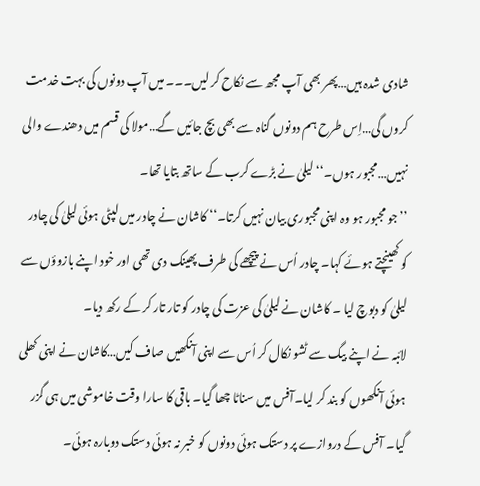شادی شدہ ہیں…پھر بھی آپ مجھ سے نکاح کر لیں۔۔۔ میں آپ دونوں کی بہت خدمت کروں گی…اِس طرح ہم دونوں گناہ سے بھی بچ جائیں گے…مولا کی قسم میں دھندے والی نہیں…مجبور ہوں۔‘‘ لیلیٰ نے بڑے کرب کے ساتھ بتایا تھا۔
’’جو مجبور ہو وہ اپنی مجبوری بیان نہیں کرتا۔‘‘ کاشان نے چادر میں لپٹی ہوئی لیلیٰ کی چادر کو کھینچتے ہوئے کہا۔ چادر اُس نے پیچھے کی طرف پھینک دی تھی اور خود اپنے بازوؤں سے لیلیٰ کو دبوچ لیا ۔ کاشان نے لیلیٰ کی عزت کی چادر کو تار تار کر کے رکھ دیا۔
لائبہ نے اپنے بیگ سے ٹشو نکال کر اُس سے اپنی آنکھیں صاف کیں…کاشان نے اپنی کھلی ہوئی آنکھوں کو بند کر لیا۔آفس میں سناٹا چھا گیا۔ باقی کا سارا وقت خاموشی میں ہی گزر گیا۔ آفس کے دروازے پر دستک ہوئی دونوں کو خبر نہ ہوئی دستک دوبارہ ہوئی۔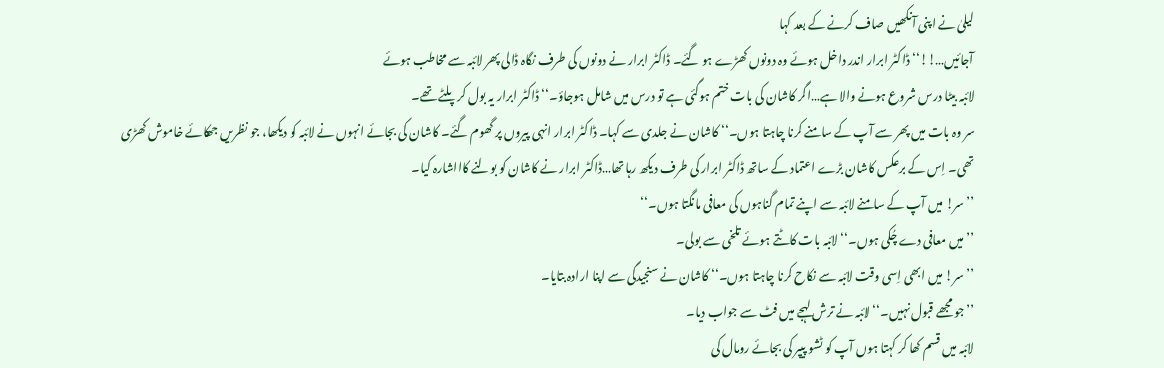لیلیٰ نے اپنی آنکھیں صاف کرنے کے بعد کہا
آجائیں…!!‘‘ ڈاکٹر ابرار اندر داخل ہوئے وہ دونوں کھڑے ہو گئے۔ ڈاکٹر ابرار نے دونوں کی طرف نگاہ ڈالی پھر لائبہ سے مخاطب ہوئے
لائبہ بیٹا درس شروع ہونے والا ہے…اگر کاشان کی بات ختم ہوگئی ہے تو درس میں شامل ہوجاؤ۔‘‘ ڈاکٹر ابرار یہ بول کر پلٹے تھے۔
سر وہ بات میں پھر سے آپ کے سامنے کرنا چاہتا ہوں۔‘‘ کاشان نے جلدی سے کہا۔ ڈاکٹر ابرار انہی پیروں پر گھوم گئے۔ کاشان کی بجائے انہوں نے لائبہ کو دیکھا، جو نظریں جھکائے خاموش کھڑی تھی۔ اِس کے برعکس کاشان بڑے اعتماد کے ساتھ ڈاکٹر ابرار کی طرف دیکھ رہا تھا…ڈاکٹر ابرار نے کاشان کو بولنے کاااشارہ کیا۔
’’سر! میں آپ کے سامنے لائبہ سے اپنے تمام گناہوں کی معافی مانگتا ہوں۔‘‘
’’میں معافی دے چُکی ہوں۔‘‘ لائبہ بات کاٹتے ہوئے تلخی سے بولی۔
’’سر! میں ابھی اِسی وقت لائبہ سے نکاح کرنا چاہتا ہوں۔‘‘ کاشان نے سنجیدگی سے اپنا ارادہ بتایا۔
’’جو مجھے قبول نہیں۔‘‘ لائبہ نے ترش لہجے میں فٹ سے جواب دیا۔
لائبہ میں قسم کھا کر کہتا ہوں آپ کو ٹشو پیپر کی بجائے رومال کی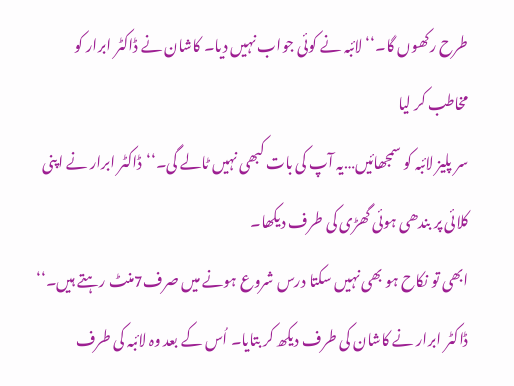طرح رکھوں گا۔‘‘ لائبہ نے کوئی جواب نہیں دیا۔ کاشان نے ڈاکٹر ابرار کو مخاطب کر لیا
سر پلیز لائبہ کو سمجھائیں…یہ آپ کی بات کبھی نہیں ٹالے گی۔‘‘ڈاکٹر ابرار نے اپنی کلائی پر بندھی ہوئی گھڑی کی طرف دیکھا۔
ابھی تو نکاح ہو بھی نہیں سکتا درس شروع ہونے میں صرف7منٹ رہتے ہیں۔‘‘ ڈاکٹر ابرار نے کاشان کی طرف دیکھ کر بتایا۔ اُس کے بعد وہ لائبہ کی طرف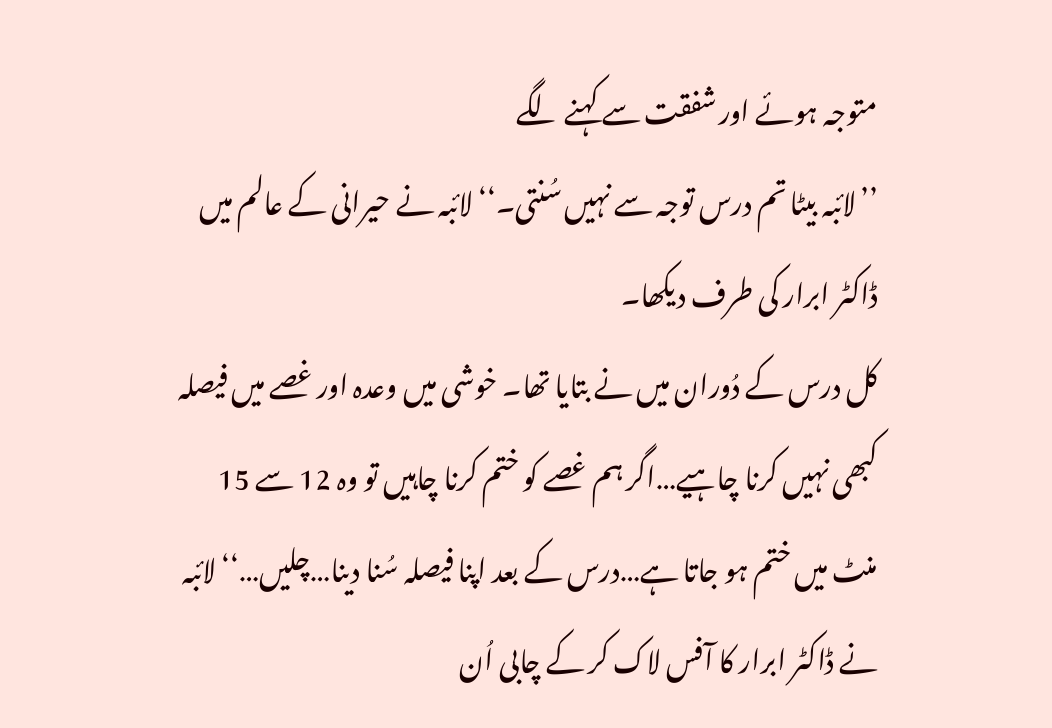متوجہ ہوئے اور شفقت سے کہنے لگے
’’لائبہ بیٹا تم درس توجہ سے نہیں سُنتی۔‘‘ لائبہ نے حیرانی کے عالم میں ڈاکٹر ابرار کی طرف دیکھا۔
کل درس کے دُوران میں نے بتایا تھا۔ خوشی میں وعدہ اور غصے میں فیصلہ کبھی نہیں کرنا چاہیے…اگر ہم غصے کو ختم کرنا چاہیں تو وہ 12 سے 15 منٹ میں ختم ہو جاتا ہے…درس کے بعد اپنا فیصلہ سُنا دینا…چلیں…‘‘ لائبہ نے ڈاکٹر ابرار کا آفس لاک کر کے چابی اُن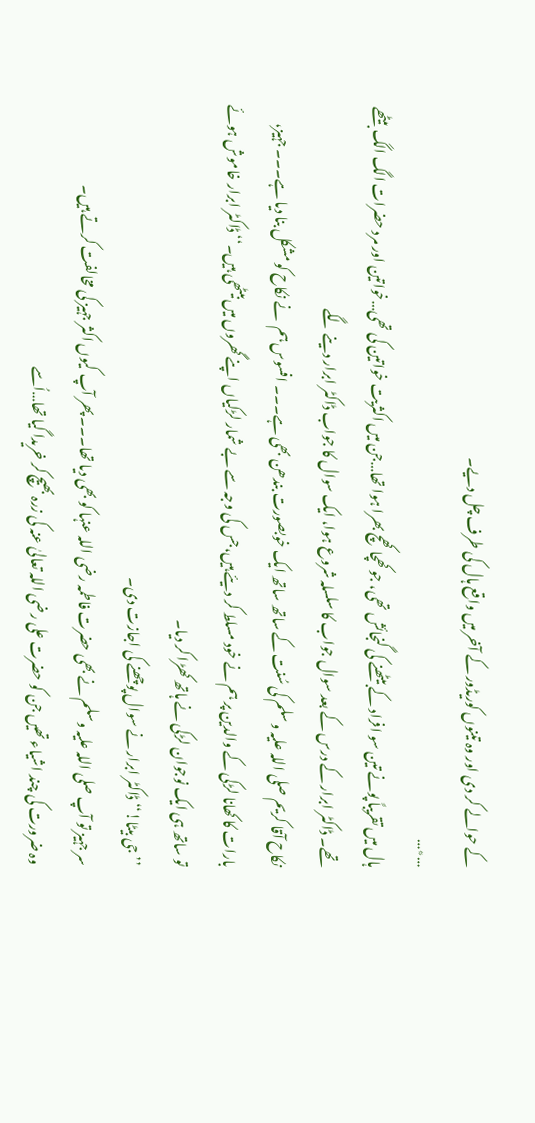کے حوالے کر دی اور وہ تینوں کوریڈور کے آخر میں واقع ہال کی طرف چل دیے۔
…٭…
ہال میں تقریباً پونے تین سو افراد کے بیٹھنے کی گنجائش تھی، جو کھچا کھچ بھرا ہوا تھا…جن میں اکثریت خواتین کی تھی…خواتین اور مرد حضرات الگ الگ بیٹھے تھے۔ ڈاکٹر ابرار کے درس کے بعد سوال جواب کا سلسلہ شروع ہوا، ایک سوال کا جواب ڈاکٹر ابرار دینے لگے
نکاح آقا کریم صلی اللہ علیہ وسلم کی سُنت کے ساتھ ساتھ ایک خوبصورت بندھن بھی ہے۔۔۔ افسوس ہم  نے نکاح کو مشکل بنا دیا ہے۔۔۔ جہیز، بارات کا کھانا لڑکی کے والدین پر ہم نے خود مسلط کر دیئے ہیں،جس کی وجہ سے بے شمار لڑکیاں اپنے گھروں میں بیٹھی ہیں۔‘‘ ڈاکٹر ابرار خاموش ہوئے تو ساتھ ہی ایک نوجوان لڑکی نے ہاتھ کھڑا کر دیا۔
’’جی بیٹا!‘‘ ڈاکٹر ابرار نے سوال پوچھنے کی اجازت دی۔
سر جہیز تو آپ صلی اللہ علیہ وسلم نے بھی حضرت فاطمہ رضی اللہ عنہا کو بھی دیا تھا۔۔۔ پھر آپ کیوں اکثر جہیز کی مخالفت کرتے ہیں۔
وہ ضرورت کی چند اشیاء تھیں جن کو حضرت علی رضی اللہ تعالیٰ عنہ کی زرہ بھیچ کر خریدا گیا تھا…اُسے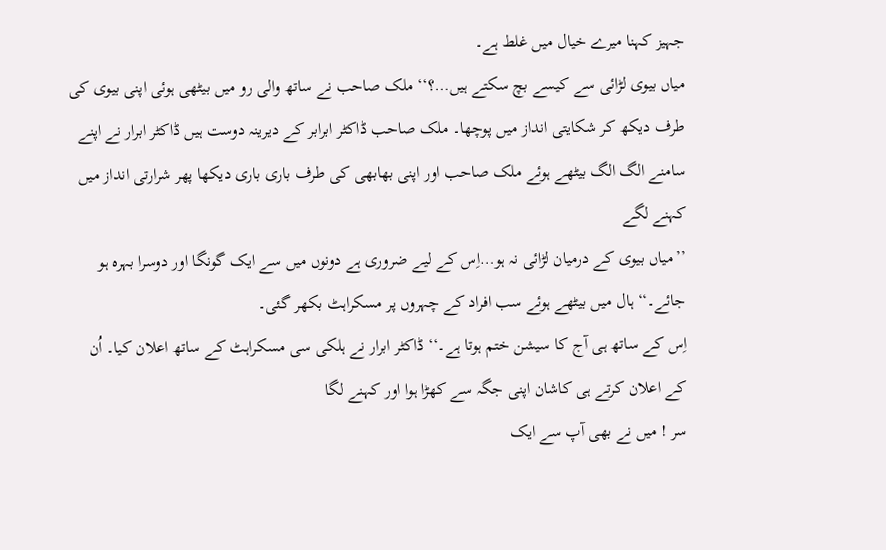جہیز کہنا میرے خیال میں غلط ہے۔
میاں بیوی لڑائی سے کیسے بچ سکتے ہیں…؟‘‘ ملک صاحب نے ساتھ والی رو میں بیٹھی ہوئی اپنی بیوی کی طرف دیکھ کر شکایتی انداز میں پوچھا۔ ملک صاحب ڈاکٹر ابرابر کے دیرینہ دوست ہیں ڈاکٹر ابرار نے اپنے سامنے الگ الگ بیٹھے ہوئے ملک صاحب اور اپنی بھابھی کی طرف باری باری دیکھا پھر شرارتی انداز میں کہنے لگے
’’میاں بیوی کے درمیان لڑائی نہ ہو…اِس کے لیے ضروری ہے دونوں میں سے ایک گونگا اور دوسرا بہرہ ہو جائے۔‘‘ ہال میں بیٹھے ہوئے سب افراد کے چہروں پر مسکراہٹ بکھر گئی۔
اِس کے ساتھ ہی آج کا سیشن ختم ہوتا ہے۔‘‘ ڈاکٹر ابرار نے ہلکی سی مسکراہٹ کے ساتھ اعلان کیا۔ اُن کے اعلان کرتے ہی کاشان اپنی جگہ سے کھڑا ہوا اور کہنے لگا
سر ! میں نے بھی آپ سے ایک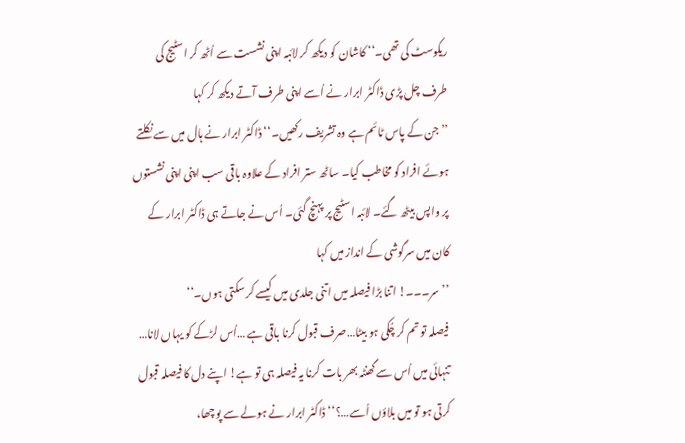ریکوسٹ کی تھی۔‘‘ کاشان کو دیکھ کر لائبہ اپنی نشست سے اُٹھ کر اسٹیج کی طرف چل پڑی ڈاکٹر ابرار نے اُسے اپنی طرف آتے دیکھ کر کہا
’’جن کے پاس ٹائم ہے وہ تشریف رکھیں۔‘‘ ڈاکٹر ابرار نے ہال میں سے نکلتے ہوئے افراد کو مخاطب کیا۔ ساٹھ ستر افراد کے علاوہ باقی سب اپنی اپنی نشستوں پر واپس بیٹھ گئے۔ لائبہ اسٹیج پر پہنچ گئی۔ اُس نے جاتے ہی ڈاکٹر ابرار کے کان میں سرگوشی کے انداز میں کہا
’’سر۔۔۔! اتنا بڑا فیصلہ میں اتنی جلدی میں کیسے کر سکتی ہوں۔‘‘
فیصلہ تو تم کر چُکی ہو بیٹا…صرف قبول کرنا باقی ہے …اُس لڑکے کو یہاں لانا… تنہائی میں اُس سے گھنٹہ بھر بات کرنا یہ فیصلہ ہی تو ہے! اپنے دل کا فیصلہ قبول کرتی ہو تو میں بلاؤں اُسے…؟‘‘ ڈاکٹر ابرار نے ہولے سے پوچھا،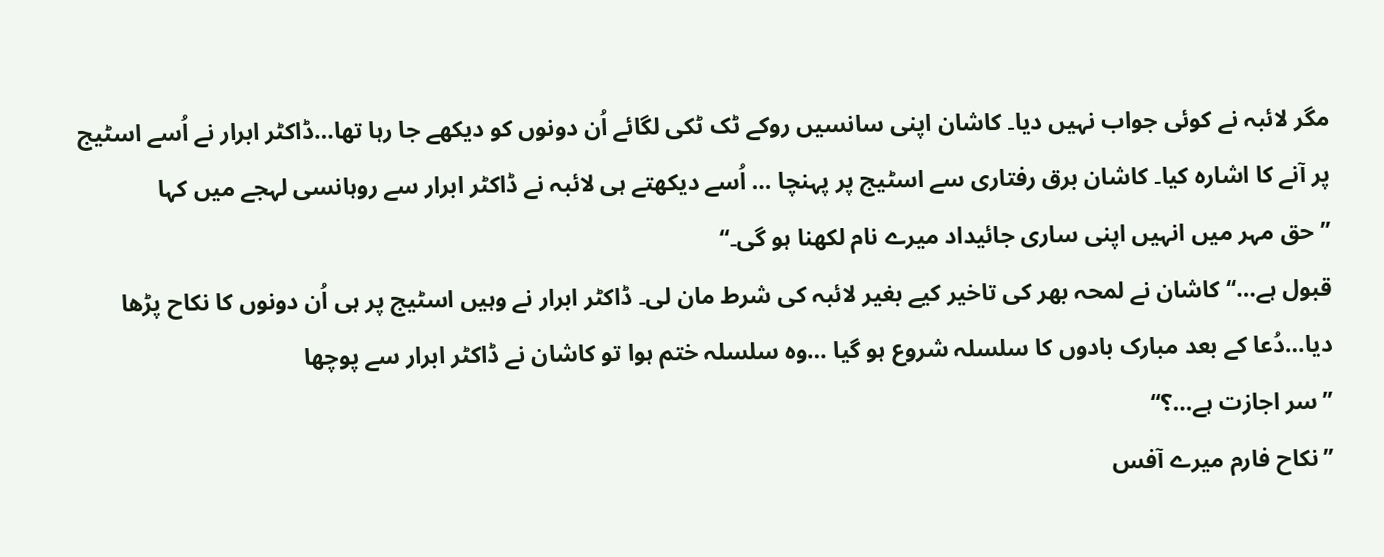مگر لائبہ نے کوئی جواب نہیں دیا۔ کاشان اپنی سانسیں روکے ٹک ٹکی لگائے اُن دونوں کو دیکھے جا رہا تھا…ڈاکٹر ابرار نے اُسے اسٹیج پر آنے کا اشارہ کیا۔ کاشان برق رفتاری سے اسٹیج پر پہنچا … اُسے دیکھتے ہی لائبہ نے ڈاکٹر ابرار سے روہانسی لہجے میں کہا
’’حق مہر میں انہیں اپنی ساری جائیداد میرے نام لکھنا ہو گی۔‘‘
قبول ہے…‘‘ کاشان نے لمحہ بھر کی تاخیر کیے بغیر لائبہ کی شرط مان لی۔ ڈاکٹر ابرار نے وہیں اسٹیج پر ہی اُن دونوں کا نکاح پڑھا دیا…دُعا کے بعد مبارک بادوں کا سلسلہ شروع ہو گیا …وہ سلسلہ ختم ہوا تو کاشان نے ڈاکٹر ابرار سے پوچھا
’’سر اجازت ہے…؟‘‘
’’نکاح فارم میرے آفس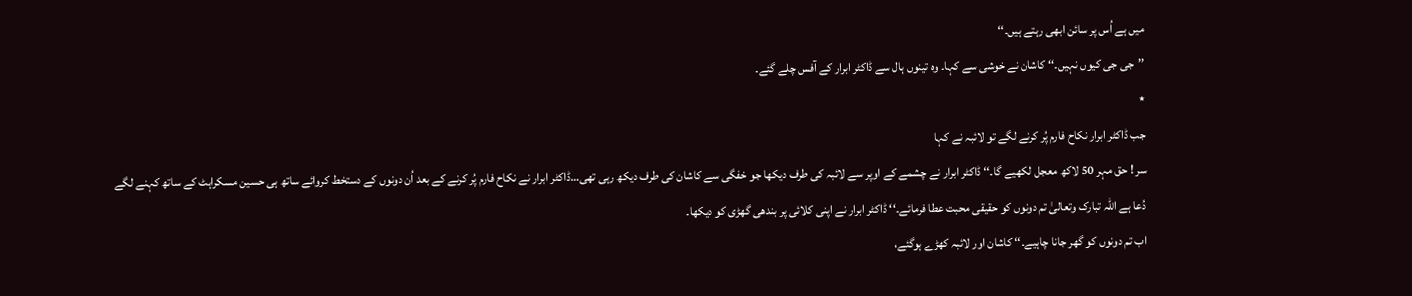میں ہے اُس پر سائن ابھی رہتے ہیں۔‘‘
’’جی جی کیوں نہیں۔‘‘ کاشان نے خوشی سے کہا۔ وہ تینوں ہال سے ڈاکٹر ابرار کے آفس چلے گئے۔
٭
جب ڈاکٹر ابرار نکاح فارم پُر کرنے لگے تو لائبہ نے کہا
سر ! حق مہر 50 لاکھ معجل لکھیے گا۔‘‘ ڈاکٹر ابرار نے چشمے کے اوپر سے لائبہ کی طرف دیکھا جو خفگی سے کاشان کی طرف دیکھ رہی تھی…ڈاکٹر ابرار نے نکاح فارم پُر کرنے کے بعد اُن دونوں کے دستخط کروائے ساتھ ہی حسین مسکراہٹ کے ساتھ کہنے لگے
دُعا ہے اللہ تبارک وتعالیٰ تم دونوں کو حقیقی محبت عطا فرمائے۔‘‘ ڈاکٹر ابرار نے اپنی کلائی پر بندھی گھڑی کو دیکھا۔
اب تم دونوں کو گھر جانا چاہیے۔‘‘ کاشان اور لائبہ کھڑے ہوگئے،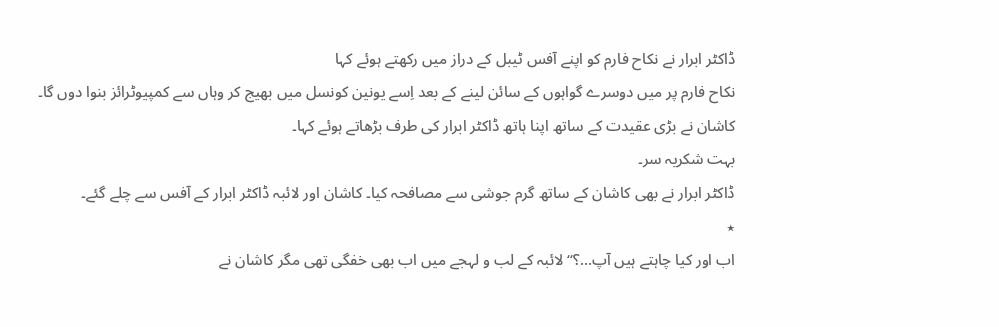ڈاکٹر ابرار نے نکاح فارم کو اپنے آفس ٹیبل کے دراز میں رکھتے ہوئے کہا
نکاح فارم پر میں دوسرے گواہوں کے سائن لینے کے بعد اِسے یونین کونسل میں بھیج کر وہاں سے کمپیوٹرائز بنوا دوں گا۔
کاشان نے بڑی عقیدت کے ساتھ اپنا ہاتھ ڈاکٹر ابرار کی طرف بڑھاتے ہوئے کہا۔
بہت شکریہ سر۔
ڈاکٹر ابرار نے بھی کاشان کے ساتھ گرم جوشی سے مصافحہ کیا۔ کاشان اور لائبہ ڈاکٹر ابرار کے آفس سے چلے گئے۔
٭
اب اور کیا چاہتے ہیں آپ…؟‘‘ لائبہ کے لب و لہجے میں اب بھی خفگی تھی مگر کاشان نے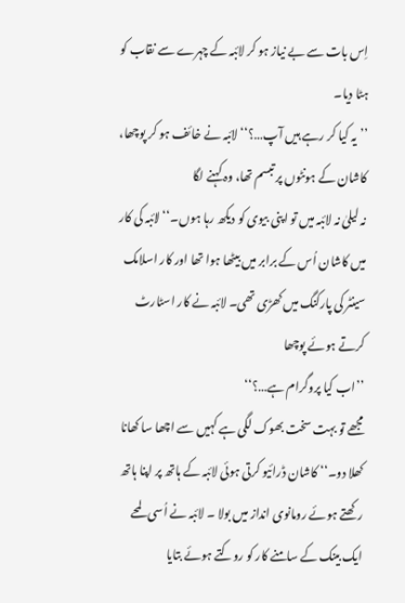اِس بات سے بے نیاز ہو کر لائبہ کے چہرے سے نقاب کو ہٹا دیا۔
’’یہ کیا کر رہے ہیں آپ…؟‘‘ لائبہ نے خائف ہو کر پوچھا، کاشان کے ہونٹوں پر تبسم تھا، وہ کہنے لگا
نہ لیلیٰ نہ لائبہ میں تو اپنی بیوی کو دیکھ رہا ہوں۔‘‘ لائبہ کی کار میں کاشان اُس کے برابر میں بیٹھا ہوا تھا اور کار اسلامک سینٹر کی پارکنگ میں کھڑی تھی۔ لائبہ نے کار اسٹارٹ کرتے ہوئے پوچھا
’’اب کیا پروگرام ہے…؟‘‘
مجھے تو بہت سخت بھوک لگی ہے کہیں سے اچھا سا کھانا کھلا دو۔‘‘ کاشان ڈرائیو کرتی ہوئی لائبہ کے ہاتھ پر اپنا ہاتھ رکھتے ہوئے رومانوی انداز میں بولا ۔ لائبہ نے اُسی لمحے ایک بینک کے سامنے کار کو روکتے ہوئے بتایا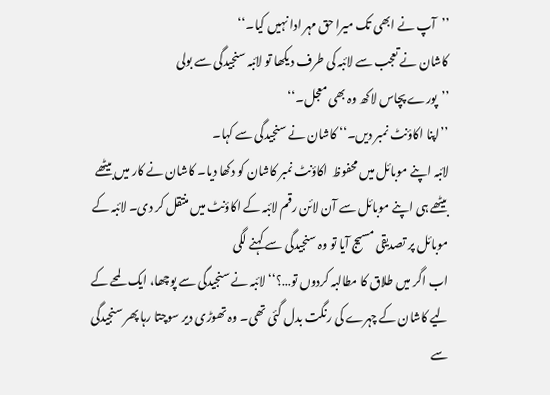’’آپ نے ابھی تک میرا حق مہر ادا نہیں کیا۔‘‘
کاشان نے تعجب سے لائبہ کی طرف دیکھا تو لائبہ سنجیدگی سے بولی
’’پورے پچاس لاکھ وہ بھی معجل۔‘‘
’’اپنا اکاؤنٹ نمبر دیں۔‘‘ کاشان نے سنجیدگی سے کہا۔
لائبہ اپنے موبائل میں محفوظ  اکاؤنٹ نمبر کاشان کو دکھا دیا۔ کاشان نے کار میں بیٹھے بیٹھے ہی اپنے موبائل سے آن لائن رقم لائبہ کے اکاؤنٹ میں منتقل کر دی۔ لائبہ کے موبائل پر تصدیقی مسیج آیا تو وہ سنجیدگی سے کہنے لگی
اب اگر میں طلاق کا مطالبہ کردوں تو…؟‘‘ لائبہ نے سنجیدگی سے پوچھا، ایک لمحے کے لیے کاشان کے چہرے کی رنگت بدل گئی تھی۔ وہ تھوڑی دیر سوچتا رہا پھر سنجیدگی سے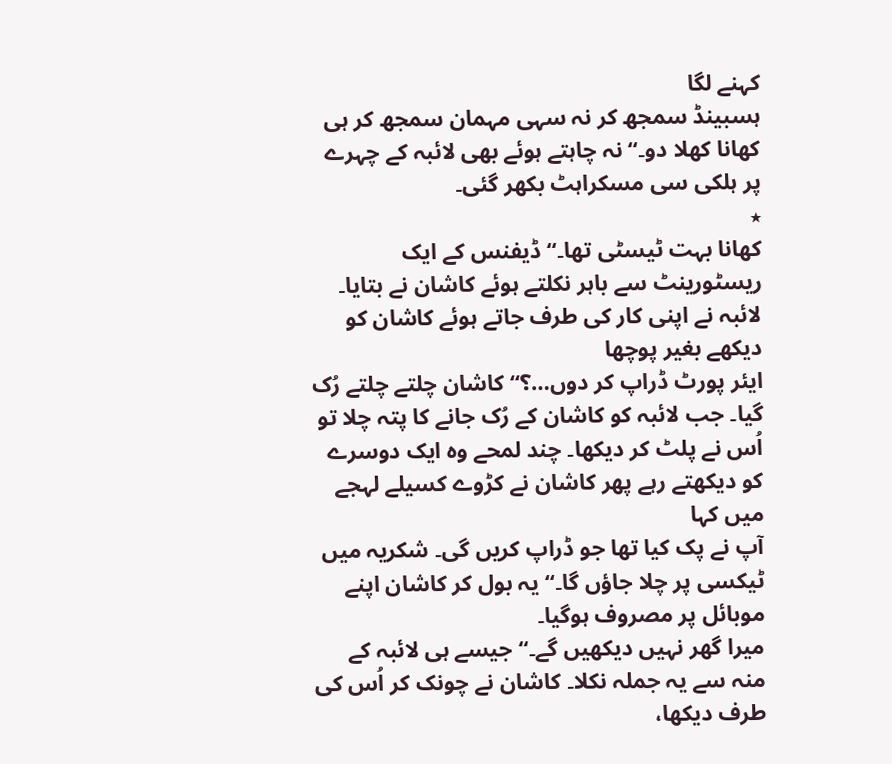کہنے لگا
ہسبینڈ سمجھ کر نہ سہی مہمان سمجھ کر ہی کھانا کھلا دو۔‘‘ نہ چاہتے ہوئے بھی لائبہ کے چہرے پر ہلکی سی مسکراہٹ بکھر گئی۔
٭
کھانا بہت ٹیسٹی تھا۔‘‘ ڈیفنس کے ایک ریسٹورینٹ سے باہر نکلتے ہوئے کاشان نے بتایا۔ لائبہ نے اپنی کار کی طرف جاتے ہوئے کاشان کو دیکھے بغیر پوچھا
ایئر پورٹ ڈراپ کر دوں…؟‘‘ کاشان چلتے چلتے رُک گیا۔ جب لائبہ کو کاشان کے رُک جانے کا پتہ چلا تو اُس نے پلٹ کر دیکھا۔ چند لمحے وہ ایک دوسرے کو دیکھتے رہے پھر کاشان نے کڑوے کسیلے لہجے میں کہا
آپ نے پک کیا تھا جو ڈراپ کریں گی۔ شکریہ میں ٹیکسی پر چلا جاؤں گا۔‘‘ یہ بول کر کاشان اپنے موبائل پر مصروف ہوگیا۔
میرا گھر نہیں دیکھیں گے۔‘‘ جیسے ہی لائبہ کے منہ سے یہ جملہ نکلا۔ کاشان نے چونک کر اُس کی طرف دیکھا،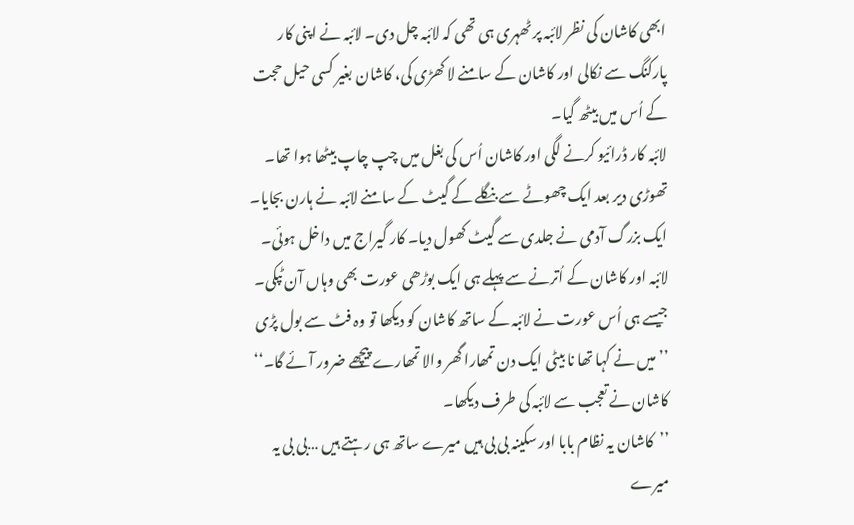ابھی کاشان کی نظر لائبہ پر ٹھہری ہی تھی کہ لائبہ چل دی۔ لائبہ نے اپنی کار پارکنگ سے نکالی اور کاشان کے سامنے لا کھڑی کی، کاشان بغیر کسی حیل حجت کے اُس میں بیٹھ گیا۔
لائبہ کار ڈرائیو کرنے لگی اور کاشان اُس کی بغل میں چپ چاپ بیٹھا ہوا تھا۔ تھوڑی دیر بعد ایک چھوٹے سے بنگلے کے گیٹ کے سامنے لائبہ نے ہارن بجایا۔ ایک بزرگ آدمی نے جلدی سے گیٹ کھول دیا۔ کار گیراج میں داخل ہوئی۔ لائبہ اور کاشان کے اُترنے سے پہلے ہی ایک بوڑھی عورت بھی وہاں آن ٹپکی۔ جیسے ہی اُس عورت نے لائبہ کے ساتھ کاشان کو دیکھا تو وہ فٹ سے بول پڑی
’’میں نے کہا تھا نا بیٹی ایک دن تمھارا گھر والا تمھارے پیچھے ضرور آئے گا۔‘‘ کاشان نے تعجب سے لائبہ کی طرف دیکھا۔
’’کاشان یہ نظام بابا اور سکینہ بی بی ہیں میرے ساتھ ہی رہتے ہیں …بی بی یہ میرے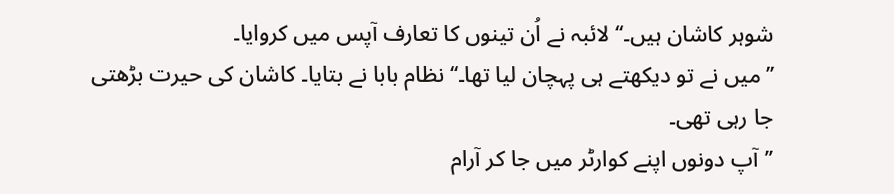شوہر کاشان ہیں۔‘‘ لائبہ نے اُن تینوں کا تعارف آپس میں کروایا۔
’’میں نے تو دیکھتے ہی پہچان لیا تھا۔‘‘ نظام بابا نے بتایا۔ کاشان کی حیرت بڑھتی جا رہی تھی۔
’’آپ دونوں اپنے کوارٹر میں جا کر آرام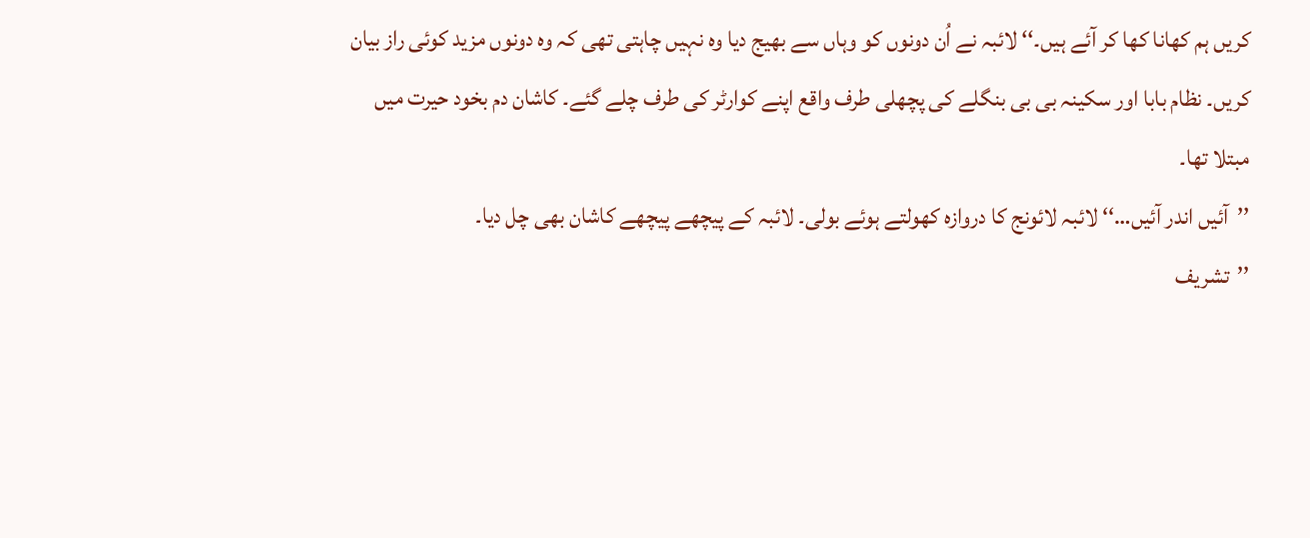کریں ہم کھانا کھا کر آئے ہیں۔‘‘ لائبہ نے اُن دونوں کو وہاں سے بھیج دیا وہ نہیں چاہتی تھی کہ وہ دونوں مزید کوئی راز بیان کریں۔ نظام بابا اور سکینہ بی بی بنگلے کی پچھلی طرف واقع اپنے کوارٹر کی طرف چلے گئے۔ کاشان دم بخود حیرت میں مبتلا تھا۔
’’آئیں اندر آئیں…‘‘ لائبہ لائونج کا دروازہ کھولتے ہوئے بولی۔ لائبہ کے پیچھے پیچھے کاشان بھی چل دیا۔
’’تشریف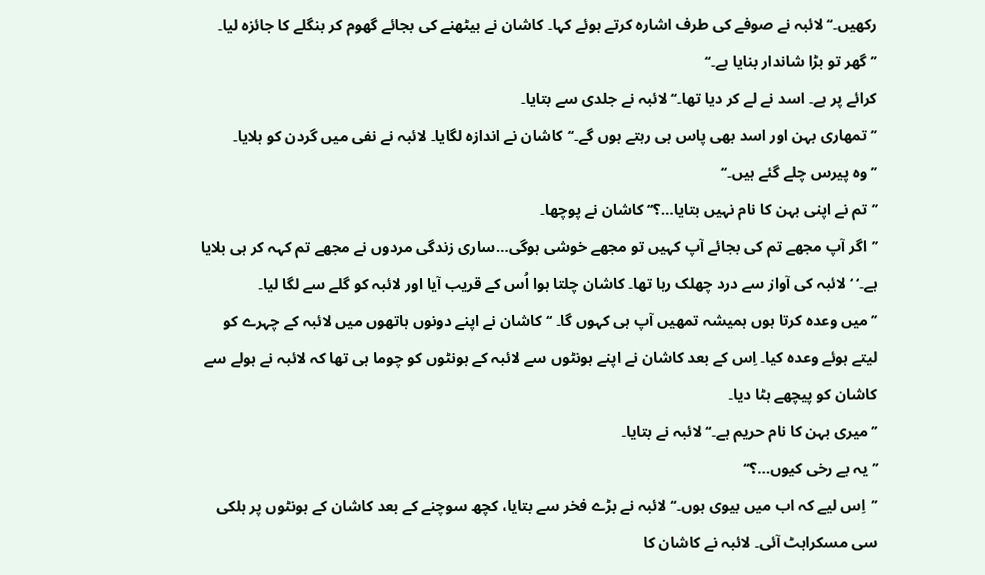رکھیں۔‘‘ لائبہ نے صوفے کی طرف اشارہ کرتے ہوئے کہا۔ کاشان نے بیٹھنے کی بجائے گھوم کر بنگلے کا جائزہ لیا۔
’’گھر تو بڑا شاندار بنایا ہے۔‘‘
کرائے پر ہے۔ اسد نے لے کر دیا تھا۔‘‘ لائبہ نے جلدی سے بتایا۔
’’تمھاری بہن اور اسد بھی پاس ہی رہتے ہوں گے۔‘‘کاشان نے اندازہ لگایا۔ لائبہ نے نفی میں گردن کو ہلایا۔
’’وہ پیرس چلے گئے ہیں۔‘‘
’’تم نے اپنی بہن کا نام نہیں بتایا…؟‘‘ کاشان نے پوچھا۔
’’اگر آپ مجھے تم کی بجائے آپ کہیں تو مجھے خوشی ہوگی…ساری زندگی مردوں نے مجھے تم کہہ کر ہی بلایا ہے۔‘ ‘ لائبہ کی آواز سے درد چھلک رہا تھا۔ کاشان چلتا ہوا اُس کے قریب آیا اور لائبہ کو گلے سے لگا لیا۔
’’میں وعدہ کرتا ہوں ہمیشہ تمھیں آپ ہی کہوں گا۔ ‘‘ کاشان نے اپنے دونوں ہاتھوں میں لائبہ کے چہرے کو لیتے ہوئے وعدہ کیا۔ اِس کے بعد کاشان نے اپنے ہونٹوں سے لائبہ کے ہونٹوں کو چوما ہی تھا کہ لائبہ نے ہولے سے کاشان کو پیچھے ہٹا دیا۔
’’میری بہن کا نام حریم ہے۔‘‘ لائبہ نے بتایا۔
’’یہ بے رخی کیوں…؟‘‘
’’اِس لیے کہ اب میں بیوی ہوں۔‘‘ لائبہ نے بڑے فخر سے بتایا، کچھ سوچنے کے بعد کاشان کے ہونٹوں پر ہلکی سی مسکراہٹ آئی۔ لائبہ نے کاشان کا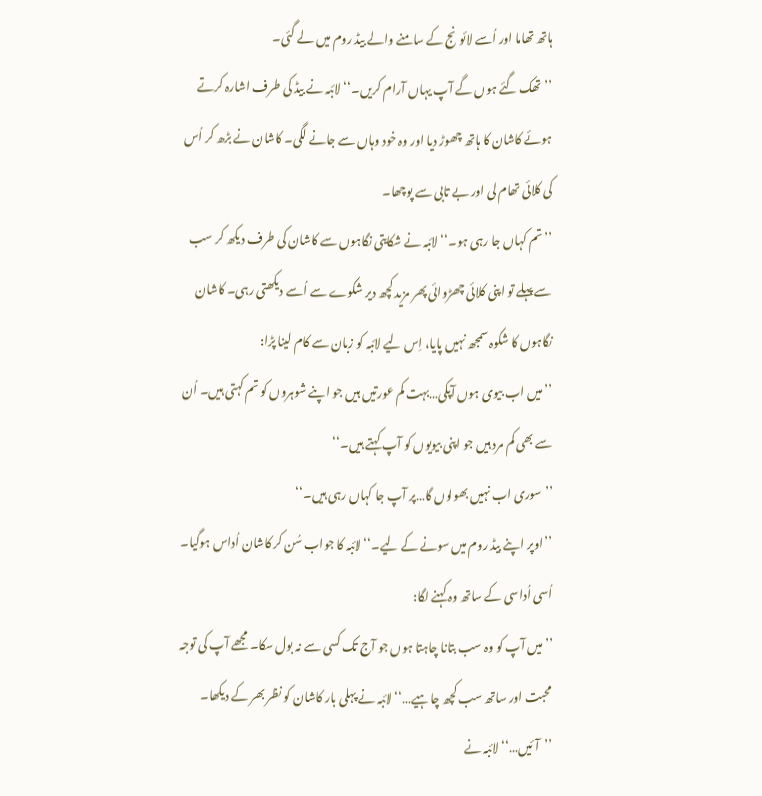ہاتھ تھاما اور اُسے لائونج کے سامنے والے بیڈ روم میں لے گئی۔
’’تھک گئے ہوں گے آپ یہاں آرام کریں۔‘‘ لائبہ نے بیڈ کی طرف اشارہ کرتے ہوئے کاشان کا ہاتھ چھوڑ دیا اور وہ خود وہاں سے جانے لگی۔ کاشان نے بڑھ کر اُس کی کلائی تھام لی اور بے تابی سے پوچھا۔
’’تم کہاں جا رہی ہو۔‘‘ لائبہ نے شکایتی نگاہوں سے کاشان کی طرف دیکھ کر سب سے پہلے تو اپنی کلائی چھڑوائی پھر مزید کچھ دیر شکوے سے اُسے دیکھتی رہی۔ کاشان نگاہوں کا شکوہ سمجھ نہیں پایا، اِس لیے لائبہ کو زبان سے کام لینا پڑا:
’’میں اب بیوی ہوں آپکی…بہت کم عورتیں ہیں جو اپنے شوہروں کو تم کہتی ہیں۔ اُن سے بھی کم مرد ہیں جو اپنی بیویوں کو آپ کہتے ہیں۔‘‘
’’سوری اب نہیں بھولوں گا…پر آپ جا کہاں رہی ہیں۔‘‘
’’اوپر اپنے بیڈ روم میں سونے کے لیے۔‘‘ لائبہ کا جواب سُن کر کاشان اُداس ہوگیا۔ اُسی اُداسی کے ساتھ وہ کہنے لگا:
’’میں آپ کو وہ سب بتانا چاہتا ہوں جو آج تک کسی سے نہ بول سکا۔ مجھے آپ کی توجہ محبت اور ساتھ سب کچھ چاہیے…‘‘ لائبہ نے پہلی بار کاشان کو نظر بھر کے دیکھا۔
’’آئیں…‘‘ لائبہ نے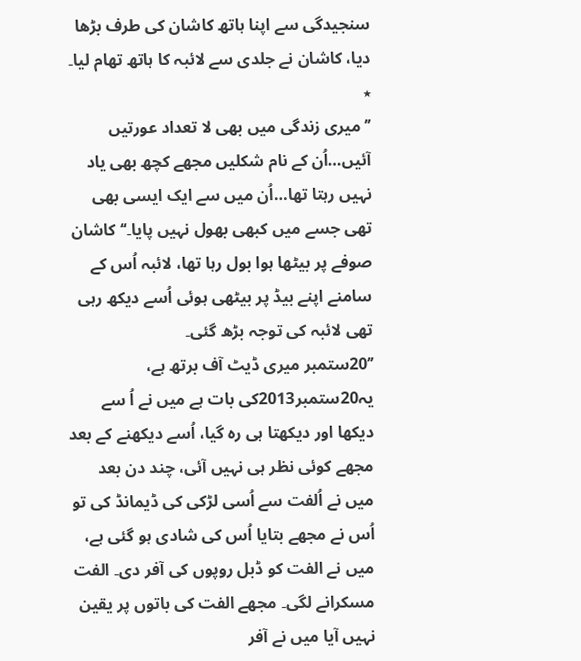سنجیدگی سے اپنا ہاتھ کاشان کی طرف بڑھا دیا، کاشان نے جلدی سے لائبہ کا ہاتھ تھام لیا۔
٭
’’میری زندگی میں بھی لا تعداد عورتیں آئیں…اُن کے نام شکلیں مجھے کچھ بھی یاد نہیں رہتا تھا…اُن میں سے ایک ایسی بھی تھی جسے میں کبھی بھول نہیں پایا۔‘‘ کاشان صوفے پر بیٹھا ہوا بول رہا تھا، لائبہ اُس کے سامنے اپنے بیڈ پر بیٹھی ہوئی اُسے دیکھ رہی تھی لائبہ کی توجہ بڑھ گئی۔
’’20ستمبر میری ڈیٹ آف برتھ ہے، یہ20ستمبر2013کی بات ہے میں نے اُ سے دیکھا اور دیکھتا ہی رہ گیا، اُسے دیکھنے کے بعد مجھے کوئی نظر ہی نہیں آئی، چند دن بعد میں نے اُلفت سے اُسی لڑکی کی ڈیمانڈ کی تو اُس نے مجھے بتایا اُس کی شادی ہو گئی ہے، میں نے الفت کو ڈبل روپوں کی آفر دی۔ الفت مسکرانے لگی۔ مجھے الفت کی باتوں پر یقین نہیں آیا میں نے آفر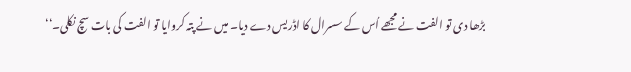بڑھا دی تو الفت نے مجھے اُس کے سسرال کا اڈریس دے دیا۔ میں نے پتہ کروایا تو الفت کی بات سچ نکلی۔‘‘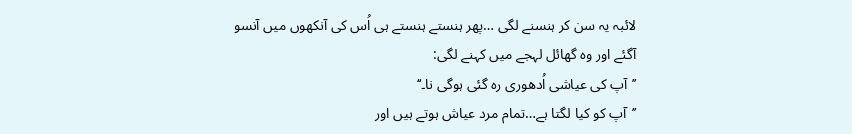لائبہ یہ سن کر ہنسنے لگی …پھر ہنستے ہنستے ہی اُس کی آنکھوں میں آنسو آگئے اور وہ گھائل لہجے میں کہنے لگی:
’’آپ کی عیاشی اُدھوری رہ گئی ہوگی نا۔‘‘
’’آپ کو کیا لگتا ہے…تمام مرد عیاش ہوتے ہیں اور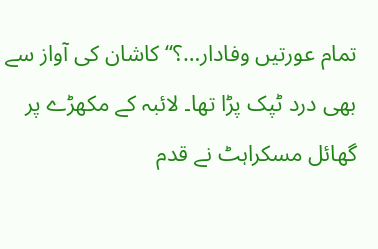تمام عورتیں وفادار…؟‘‘ کاشان کی آواز سے بھی درد ٹپک پڑا تھا۔ لائبہ کے مکھڑے پر گھائل مسکراہٹ نے قدم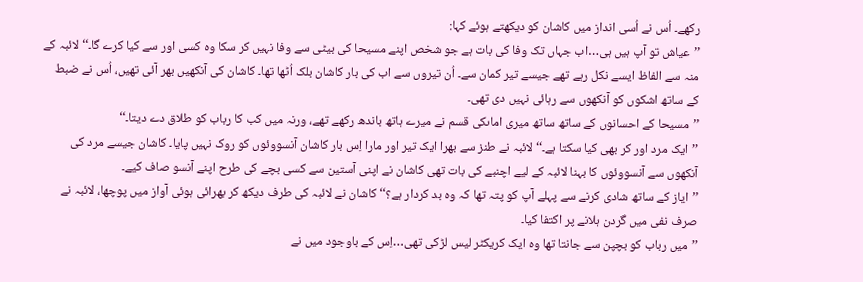رکھے۔ اُس نے اُسی انداز میں کاشان کو دیکھتے ہوئے کہا:
’’عیاش تو آپ ہیں ہی…اب جہاں تک وفا کی بات ہے جو شخص اپنے مسیحا کی بیٹی سے وفا نہیں کر سکا وہ کسی اور سے کیا کرے گا۔‘‘ لائبہ کے منہ سے الفاظ ایسے نکل رہے تھے جیسے تیر کمان سے۔ اُن تیروں سے اب کی بار کاشان بلک اُٹھا تھا۔ کاشان کی آنکھیں بھر آئی تھیں، اُس نے ضبط کے ساتھ اشکوں کو آنکھوں سے رہائی نہیں دی تھی۔
’’مسیحا کے احسانوں کے ساتھ ساتھ میری اماںکی قسم نے میرے ہاتھ باندھ رکھے تھے، ورنہ میں کب کا رباب کو طلاق دے دیتا۔‘‘
’’ایک مرد اور کر بھی کیا سکتا ہے۔‘‘ لائبہ نے طنز سے بھرا ایک تیر اور مارا اِس بار کاشان آنسووئوں کو روک نہیں پایا۔ کاشان جیسے مرد کی آنکھوں سے آنسووئوں کا بہنا لائبہ کے لیے اچنبے کی بات تھی کاشان نے اپنی آستین سے کسی بچے کی طرح اپنے آنسو صاف کیے۔
’’ایاز کے ساتھ شادی کرنے سے پہلے آپ کو پتہ تھا کہ وہ بد کردار ہے؟‘‘ کاشان نے لائبہ کی طرف دیکھ کر بھرائی ہوئی آواز میں پوچھا، لائبہ نے صرف نفی میں گردن ہلانے پر اکتفا کیا۔
’’میں رباب کو بچپن سے جانتا تھا وہ ایک کریکٹر لیس لڑکی تھی…اِس کے باوجود میں نے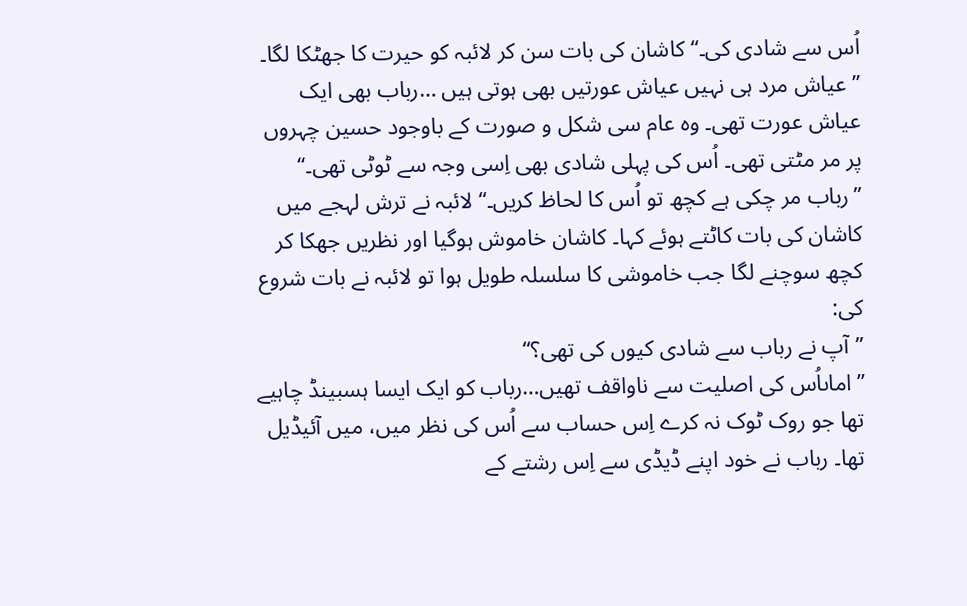اُس سے شادی کی۔‘‘ کاشان کی بات سن کر لائبہ کو حیرت کا جھٹکا لگا۔
’’عیاش مرد ہی نہیں عیاش عورتیں بھی ہوتی ہیں …رباب بھی ایک عیاش عورت تھی۔ وہ عام سی شکل و صورت کے باوجود حسین چہروں پر مر مٹتی تھی۔ اُس کی پہلی شادی بھی اِسی وجہ سے ٹوٹی تھی۔‘‘
’’رباب مر چکی ہے کچھ تو اُس کا لحاظ کریں۔‘‘ لائبہ نے ترش لہجے میں کاشان کی بات کاٹتے ہوئے کہا۔ کاشان خاموش ہوگیا اور نظریں جھکا کر کچھ سوچنے لگا جب خاموشی کا سلسلہ طویل ہوا تو لائبہ نے بات شروع کی:
’’آپ نے رباب سے شادی کیوں کی تھی؟‘‘
’’اماںاُس کی اصلیت سے ناواقف تھیں…رباب کو ایک ایسا ہسبینڈ چاہیے تھا جو روک ٹوک نہ کرے اِس حساب سے اُس کی نظر میں، میں آئیڈیل تھا۔ رباب نے خود اپنے ڈیڈی سے اِس رشتے کے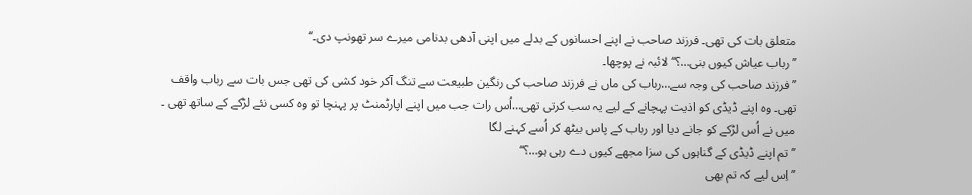متعلق بات کی تھی۔ فرزند صاحب نے اپنے احسانوں کے بدلے میں اپنی آدھی بدنامی میرے سر تھونپ دی۔‘‘
’’رباب عیاش کیوں بنی…؟‘‘ لائبہ نے پوچھا۔
’’فرزند صاحب کی وجہ سے…رباب کی ماں نے فرزند صاحب کی رنگین طبیعت سے تنگ آکر خود کشی کی تھی جس بات سے رباب واقف تھی۔ وہ اپنے ڈیڈی کو اذیت پہچانے کے لیے یہ سب کرتی تھی…اُس رات جب میں اپنے اپارٹمنٹ پر پہنچا تو وہ کسی نئے لڑکے کے ساتھ تھی ۔ میں نے اُس لڑکے کو جانے دیا اور رباب کے پاس بیٹھ کر اُسے کہنے لگا
’’تم اپنے ڈیڈی کے گناہوں کی سزا مجھے کیوں دے رہی ہو…؟‘‘
’’اِس لیے کہ تم بھی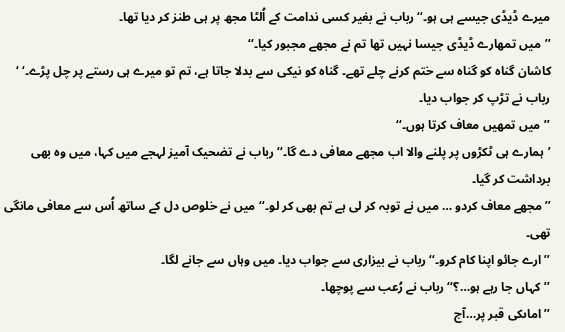میرے ڈیڈی جیسے ہی ہو۔‘‘ رباب نے بغیر کسی ندامت کے اُلٹا مجھ پر ہی طنز کر دیا تھا۔
’’میں تمھارے ڈیڈی جیسا نہیں تھا تم نے مجھے مجبور کیا۔‘‘
کاشان گناہ کو گناہ سے ختم کرنے چلے تھے۔ گناہ کو نیکی سے بدلا جاتا ہے، تم تو میرے ہی رستے پر چل پڑے۔‘ ‘ رباب نے تڑپ کر جواب دیا۔
’’میں تمھیں معاف کرتا ہوں۔‘‘
’ہمارے ہی ٹکڑوں پر پلنے والا اب مجھے معافی دے گا۔‘‘ رباب نے تضحیک آمیز لہجے میں کہا، میں وہ بھی برداشت کر گیا۔
’’مجھے معاف کردو … میں نے توبہ کر لی ہے تم بھی کر لو۔‘‘میں نے خلوص دل کے ساتھ اُس سے معافی مانگی تھی۔
’’ارے جائو اپنا کام کرو۔‘‘ رباب نے بیزاری سے جواب دیا۔ میں وہاں سے جانے لگا۔
’’کہاں جا رہے ہو…؟‘‘ رباب نے رُعب سے پوچھا۔
’’اماںکی قبر پر…آج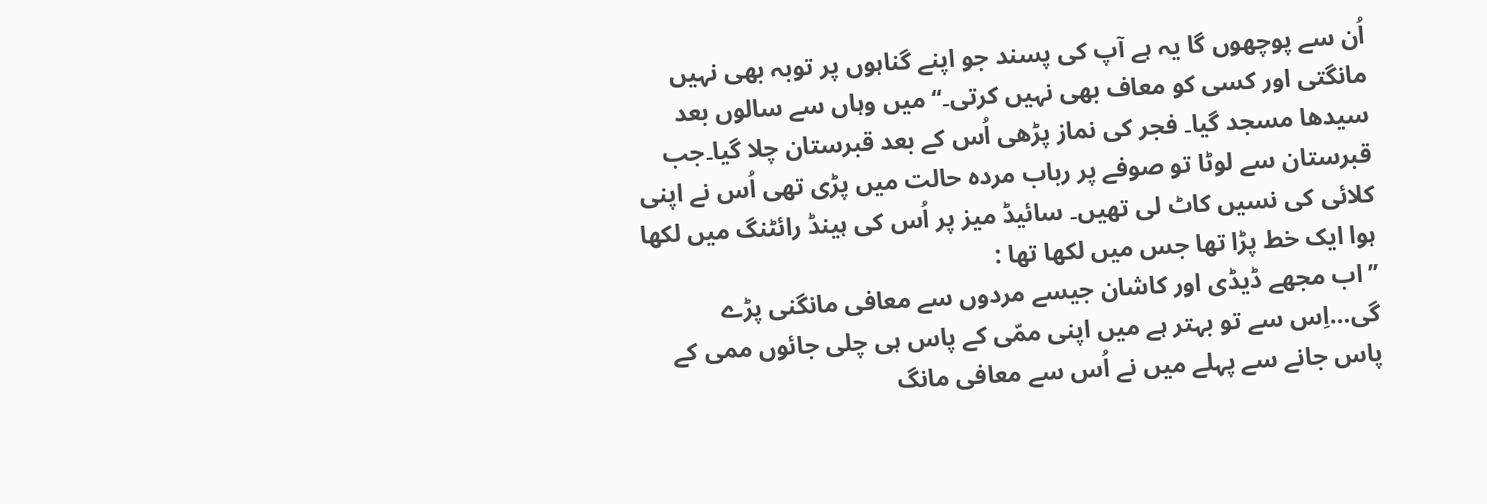اُن سے پوچھوں گا یہ ہے آپ کی پسند جو اپنے گناہوں پر توبہ بھی نہیں مانگتی اور کسی کو معاف بھی نہیں کرتی۔‘‘ میں وہاں سے سالوں بعد سیدھا مسجد گیا۔ فجر کی نماز پڑھی اُس کے بعد قبرستان چلا گیا۔جب قبرستان سے لوٹا تو صوفے پر رباب مردہ حالت میں پڑی تھی اُس نے اپنی کلائی کی نسیں کاٹ لی تھیں۔ سائیڈ میز پر اُس کی ہینڈ رائٹنگ میں لکھا ہوا ایک خط پڑا تھا جس میں لکھا تھا :
’’اب مجھے ڈیڈی اور کاشان جیسے مردوں سے معافی مانگنی پڑے گی…اِس سے تو بہتر ہے میں اپنی ممّی کے پاس ہی چلی جائوں ممی کے پاس جانے سے پہلے میں نے اُس سے معافی مانگ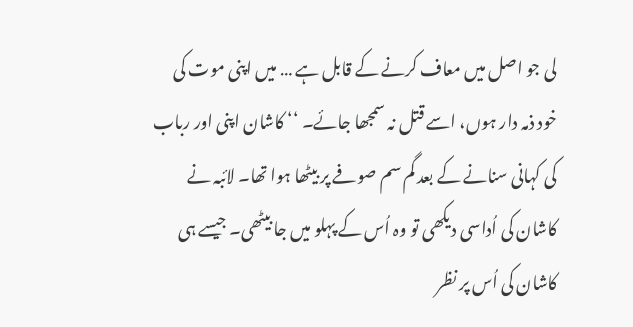لی جو اصل میں معاف کرنے کے قابل ہے … میں اپنی موت کی خود ذمہ دار ہوں، اسے قتل نہ سمجھا جائے۔ ‘‘ کاشان اپنی اور رباب کی کہانی سنانے کے بعد گم سم صوفے پر بیٹھا ہوا تھا۔ لائبہ نے کاشان کی اُداسی دیکھی تو وہ اُس کے پہلو میں جا بیٹھی۔ جیسے ہی کاشان کی اُس پر نظر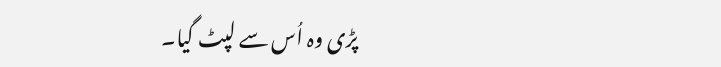پڑی وہ اُس سے لپٹ گیا۔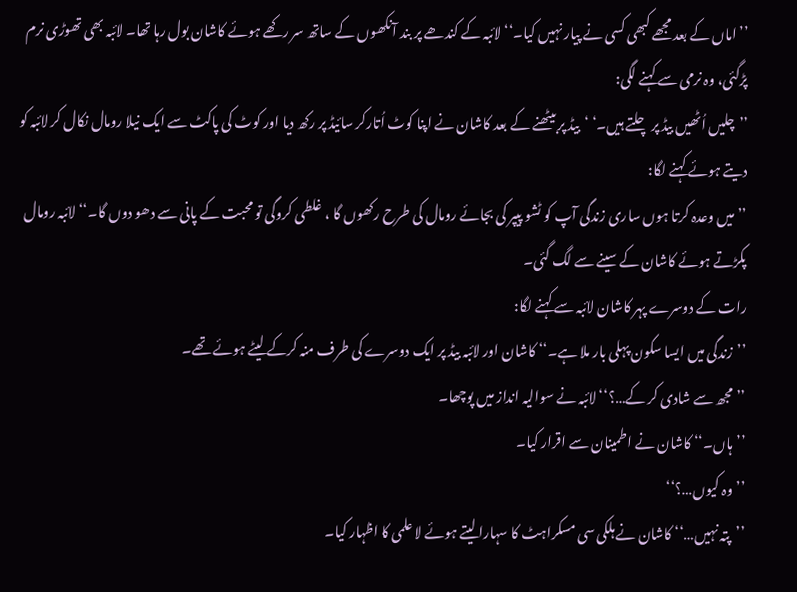’’اماں کے بعد مجھے کبھی کسی نے پیار نہیں کیا۔‘‘لائبہ کے کندھے پر بند آنکھوں کے ساتھ سر رکھے ہوئے کاشان بول رہا تھا۔ لائبہ بھی تھوڑی نرم پڑگئی، وہ نرمی سے کہنے لگی:
’’چلیں اُٹھیں بیڈ پر چلتے ہیں۔‘ ‘بیڈ پر بیٹھنے کے بعد کاشان نے اپنا کوٹ اُتارکر سائیڈ پر رکھ دیا اور کوٹ کی پاکٹ سے ایک نیلا رومال نکال کر لائبہ کو دیتے ہوئے کہنے لگا:
’’میں وعدہ کرتا ہوں ساری زندگی آپ کو ٹشو پیپر کی بجائے رومال کی طرح رکھوں گا ، غلطی کروگی تو محبت کے پانی سے دھو دوں گا۔‘‘ لائبہ رومال پکڑتے ہوئے کاشان کے سینے سے لگ گئی۔
رات کے دوسرے پہر کاشان لائبہ سے کہنے لگا:
’’زندگی میں ایسا سکون پہلی بار ملا ہے۔‘‘ کاشان اور لائبہ بیڈ پر ایک دوسرے کی طرف منہ کرکے لیٹے ہوئے تھے۔
’’مجھ سے شادی کر کے…؟‘‘ لائبہ نے سوالیہ انداز میں پوچھا۔
’’ہاں۔‘‘ کاشان نے اطمینان سے اقرار کیا۔
’’وہ کیوں…؟‘‘
’’پتہ نہیں…‘‘ کاشان نے ہلکی سی مسکراہٹ کا سہارا لیتے ہوئے لا علمی کا اظہار کیا۔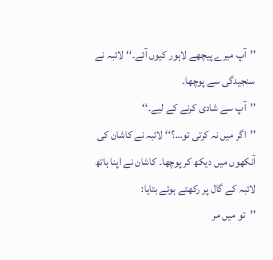’’آپ میرے پیچھے لاہور کیوں آئے۔‘‘ لائبہ نے سنجیدگی سے پوچھا۔
’’آپ سے شادی کرنے کے لیے۔‘‘
’’اگر میں نہ کرتی تو…؟‘‘ لائبہ نے کاشان کی آنکھوں میں دیکھ کر پوچھا۔ کاشان نے اپنا ہاتھ لائبہ کے گال پر رکھتے ہوئے بتایا:
’’تو میں مر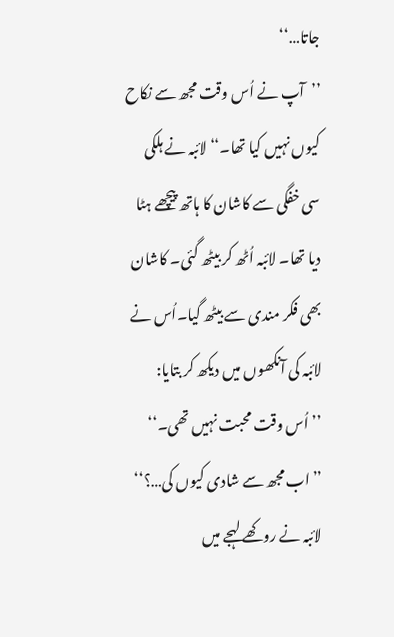جاتا…‘‘
’’آپ نے اُس وقت مجھ سے نکاح کیوں نہیں کیا تھا۔‘‘ لائبہ نے ہلکی سی خفگی سے کاشان کا ہاتھ پیچھے ہٹا دیا تھا۔ لائبہ اُٹھ کر بیٹھ گئی۔ کاشان بھی فکر مندی سے بیٹھ گیا۔اُس نے لائبہ کی آنکھوں میں دیکھ کر بتایا:
’’اُس وقت محبت نہیں تھی۔‘‘
’’اب مجھ سے شادی کیوں کی…؟‘‘ لائبہ نے روکھے لہجے میں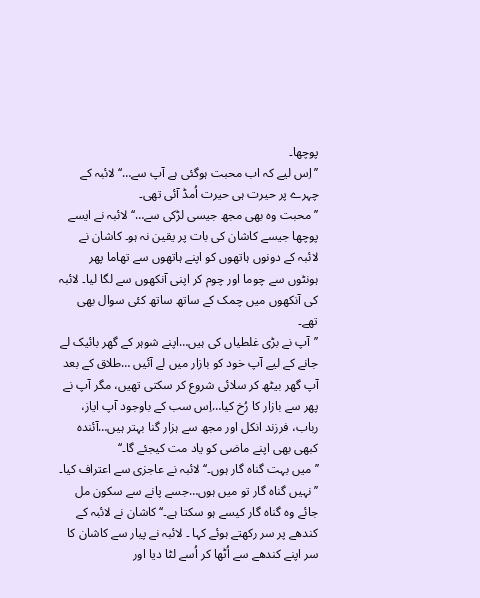پوچھا۔
’’اِس لیے کہ اب محبت ہوگئی ہے آپ سے…‘‘ لائبہ کے چہرے پر حیرت ہی حیرت اُمڈ آئی تھی۔
’’محبت وہ بھی مجھ جیسی لڑکی سے…‘‘ لائبہ نے ایسے پوچھا جیسے کاشان کی بات پر یقین نہ ہو۔ کاشان نے لائبہ کے دونوں ہاتھوں کو اپنے ہاتھوں سے تھاما پھر ہونٹوں سے چوما اور چوم کر اپنی آنکھوں سے لگا لیا۔ لائبہ کی آنکھوں میں چمک کے ساتھ ساتھ کئی سوال بھی تھے۔
’’آپ نے بڑی غلطیاں کی ہیں…اپنے شوہر کے گھر بائیک لے جانے کے لیے آپ خود کو بازار میں لے آئیں …طلاق کے بعد آپ گھر بیٹھ کر سلائی شروع کر سکتی تھیں، مگر آپ نے پھر سے بازار کا رُخ کیا…اِس سب کے باوجود آپ ایاز، رباب، فرزند انکل اور مجھ سے ہزار گنا بہتر ہیں…آئندہ کبھی بھی اپنے ماضی کو یاد مت کیجئے گا۔‘‘
’’میں بہت گناہ گار ہوں۔‘‘ لائبہ نے عاجزی سے اعتراف کیا۔
’’نہیں گناہ گار تو میں ہوں…جسے پانے سے سکون مل جائے وہ گناہ گار کیسے ہو سکتا ہے۔‘‘ کاشان نے لائبہ کے کندھے پر سر رکھتے ہوئے کہا ۔ لائبہ نے پیار سے کاشان کا سر اپنے کندھے سے اُٹھا کر اُسے لٹا دیا اور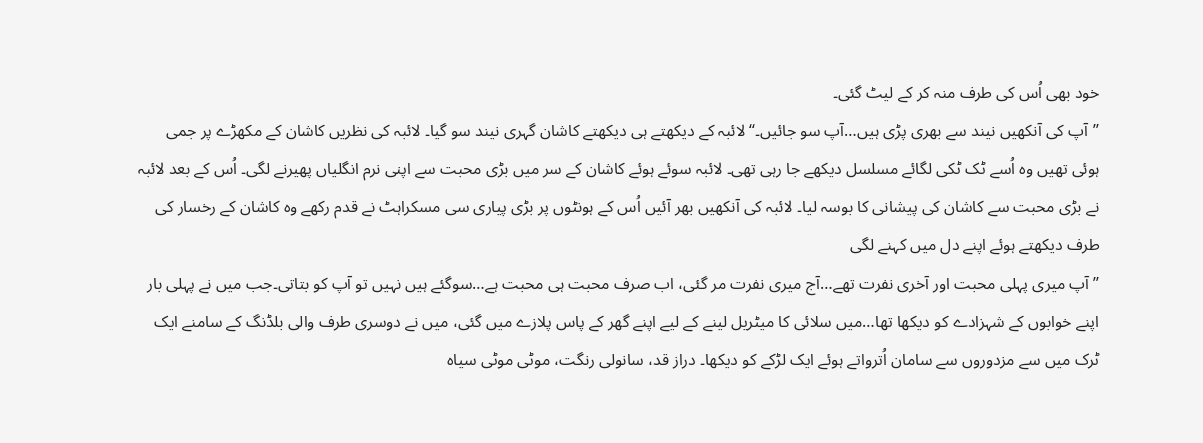خود بھی اُس کی طرف منہ کر کے لیٹ گئی۔
’’آپ کی آنکھیں نیند سے بھری پڑی ہیں…آپ سو جائیں۔‘‘ لائبہ کے دیکھتے ہی دیکھتے کاشان گہری نیند سو گیا۔ لائبہ کی نظریں کاشان کے مکھڑے پر جمی ہوئی تھیں وہ اُسے ٹک ٹکی لگائے مسلسل دیکھے جا رہی تھی۔ لائبہ سوئے ہوئے کاشان کے سر میں بڑی محبت سے اپنی نرم انگلیاں پھیرنے لگی۔ اُس کے بعد لائبہ نے بڑی محبت سے کاشان کی پیشانی کا بوسہ لیا۔ لائبہ کی آنکھیں بھر آئیں اُس کے ہونٹوں پر بڑی پیاری سی مسکراہٹ نے قدم رکھے وہ کاشان کے رخسار کی طرف دیکھتے ہوئے اپنے دل میں کہنے لگی
’’ آپ میری پہلی محبت اور آخری نفرت تھے…آج میری نفرت مر گئی، اب صرف محبت ہی محبت ہے…سوگئے ہیں نہیں تو آپ کو بتاتی۔جب میں نے پہلی بار اپنے خوابوں کے شہزادے کو دیکھا تھا…میں سلائی کا میٹریل لینے کے لیے اپنے گھر کے پاس پلازے میں گئی، میں نے دوسری طرف والی بلڈنگ کے سامنے ایک ٹرک میں سے مزدوروں سے سامان اُترواتے ہوئے ایک لڑکے کو دیکھا۔ دراز قد، سانولی رنگت، موٹی موٹی سیاہ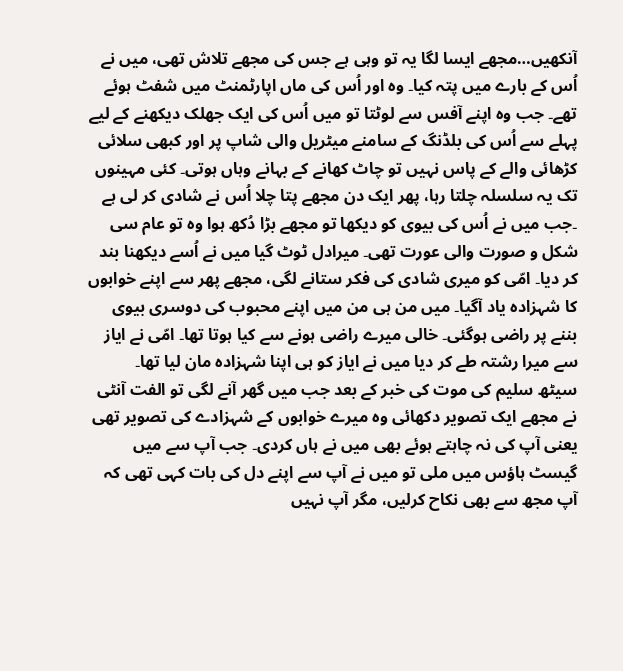آنکھیں…مجھے ایسا لگا یہ تو وہی ہے جس کی مجھے تلاش تھی، میں نے اُس کے بارے میں پتہ کیا۔ وہ اور اُس کی ماں اپارٹمنٹ میں شفٹ ہوئے تھے۔ جب وہ اپنے آفس سے لوٹتا تو میں اُس کی ایک جھلک دیکھنے کے لیے پہلے سے اُس کی بلڈنگ کے سامنے میٹریل والی شاپ پر اور کبھی سلائی کڑھائی والے کے پاس نہیں تو چاٹ کھانے کے بہانے وہاں ہوتی۔ کئی مہینوں تک یہ سلسلہ چلتا رہا، پھر ایک دن مجھے پتا چلا اُس نے شادی کر لی ہے ۔جب میں نے اُس کی بیوی کو دیکھا تو مجھے بڑا دُکھ ہوا وہ تو عام سی شکل و صورت والی عورت تھی۔ میرادل ٹوٹ گیا میں نے اُسے دیکھنا بند کر دیا۔ امّی کو میری شادی کی فکر ستانے لگی، مجھے پھر سے اپنے خوابوں کا شہزادہ یاد آگیا۔ میں من ہی من میں اپنے محبوب کی دوسری بیوی بننے پر راضی ہوگئی۔ خالی میرے راضی ہونے سے کیا ہوتا تھا۔ امّی نے ایاز سے میرا رشتہ طے کر دیا میں نے ایاز کو ہی اپنا شہزادہ مان لیا تھا۔
سیٹھ سلیم کی موت کی خبر کے بعد جب میں گھر آنے لگی تو الفت آنٹی نے مجھے ایک تصویر دکھائی وہ میرے خوابوں کے شہزادے کی تصویر تھی یعنی آپ کی نہ چاہتے ہوئے بھی میں نے ہاں کردی۔ جب آپ سے میں گیسٹ ہاؤس میں ملی تو میں نے آپ سے اپنے دل کی بات کہی تھی کہ آپ مجھ سے بھی نکاح کرلیں، مگر آپ نہیں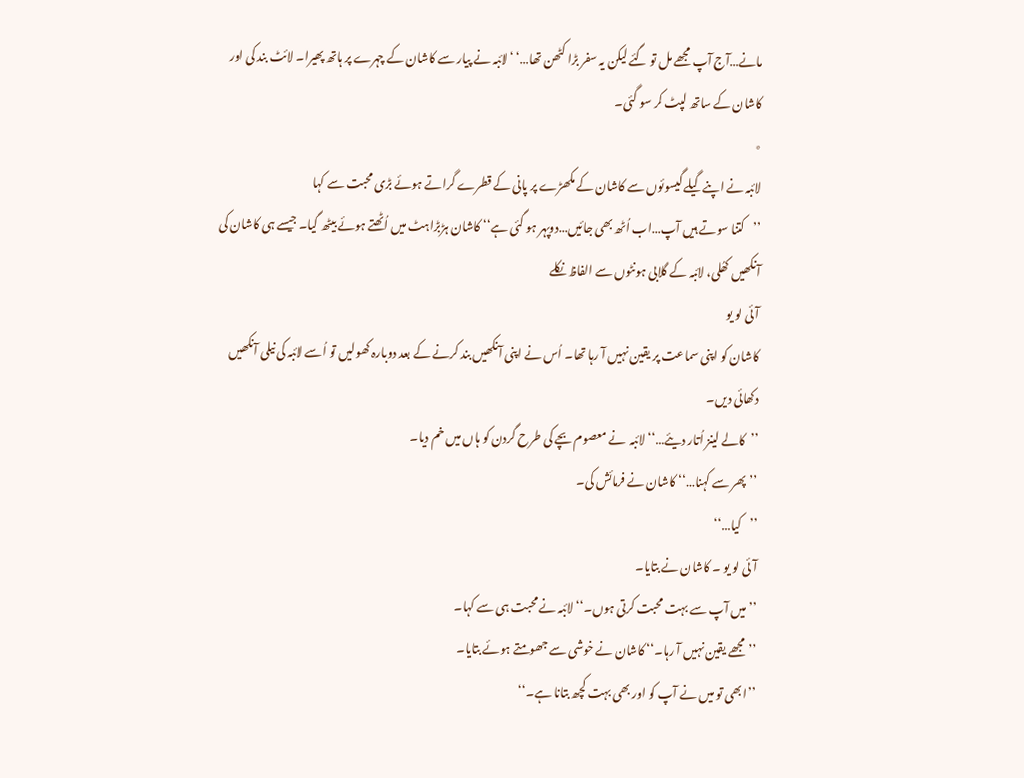مانے…آج آپ مجھے مل تو گئے لیکن یہ سفر بڑا کٹھن تھا…‘ ‘لائبہ نے پیار سے کاشان کے چہرے پر ہاتھ پھیرا۔ لائٹ بند کی اور کاشان کے ساتھ لپٹ کر سو گئی۔
٭
لائبہ نے اپنے گیلے گیسوئوں سے کاشان کے مکھڑے پر پانی کے قطرے گراتے ہوئے بڑی محبت سے کہا
’’کتنا سوتے ہیں آپ…اب اُٹھ بھی جائیں…دوپہر ہو گئی ہے‘‘ کاشان ہڑبڑاہٹ میں اُٹھتے ہوئے بیٹھ گیا۔ جیسے ہی کاشان کی آنکھیں کھُلی، لائبہ کے گلابی ہونٹوں سے الفاظ نکلے
آئی لو یو
کاشان کو اپنی سماعت پر یقین نہیں آ رہا تھا۔ اُس نے اپنی آنکھیں بند کرنے کے بعد دوبارہ کھولیں تو اُسے لائبہ کی نیلی آنکھیں دکھائی دیں۔
’’کالے لینز اُتار دیئے…‘‘ لائبہ  نے معصوم بچے کی طرح گردن کو ہاں میں خم دیا۔
’’پھر سے کہنا…‘‘ کاشان نے فرمائش کی۔
’’کیا…‘‘
آئی لو یو ۔ کاشان نے بتایا۔
’’میں آپ سے بہت محبت کرتی ہوں۔‘‘ لائبہ نے محبت ہی سے کہا۔
’’مجھے یقین نہیں آ رہا۔‘‘ کاشان نے خوشی سے جھومتے ہوئے بتایا۔
’’ابھی تو میں نے آپ کو اور بھی بہت کچھ بتانا ہے۔‘‘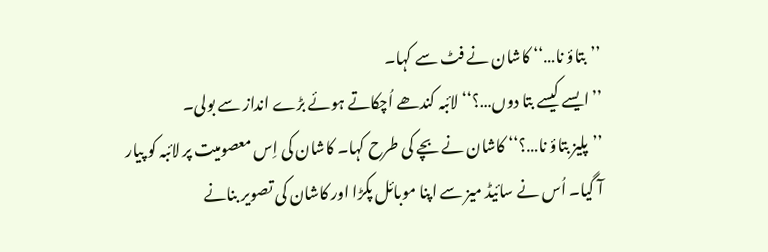’’بتاؤ نا…‘‘ کاشان نے فٹ سے کہا۔
’’ایسے کیسے بتا دوں…؟‘‘ لائبہ کندھے اُچکاتے ہوئے بڑے انداز سے بولی۔
’’پلیز بتاؤ نا…؟‘‘ کاشان نے بچے کی طرح کہا۔ کاشان کی اِس معصومیت پر لائبہ کو پیار آ گیا۔ اُس نے سائیڈ میز سے اپنا موبائل پکڑا اور کاشان کی تصویر بنانے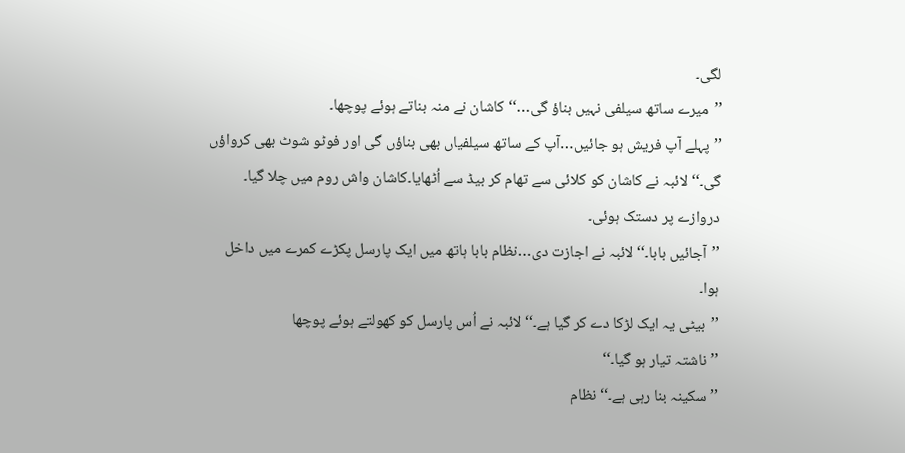لگی۔
’’میرے ساتھ سیلفی نہیں بناؤ گی…‘‘ کاشان نے منہ بناتے ہوئے پوچھا۔
’’پہلے آپ فریش ہو جائیں…آپ کے ساتھ سیلفیاں بھی بناؤں گی اور فوٹو شوٹ بھی کرواؤں گی۔‘‘ لائبہ نے کاشان کو کلائی سے تھام کر بیڈ سے اُٹھایا۔کاشان واش روم میں چلا گیا۔ دروازے پر دستک ہوئی۔
’’آجائیں بابا۔‘‘ لائبہ نے اجازت دی…نظام بابا ہاتھ میں ایک پارسل پکڑے کمرے میں داخل ہوا۔
’’بیٹی یہ ایک لڑکا دے کر گیا ہے۔‘‘ لائبہ نے اُس پارسل کو کھولتے ہوئے پوچھا
’’ناشتہ تیار ہو گیا۔‘‘
’’سکینہ بنا رہی ہے۔‘‘ نظام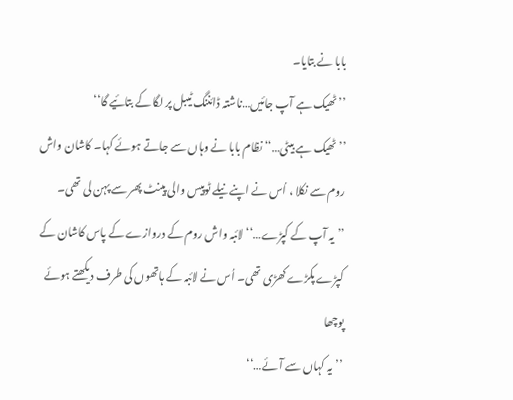بابا نے بتایا۔
’’ٹھیک ہے آپ جائیں…ناشتہ ڈائننگ ٹیبل پر لگا کے بتائیے گا‘‘
’’ٹھیک ہے بیٹی…‘‘ نظام بابا نے وہاں سے جاتے ہوئے کہا۔ کاشان واش روم سے نکلا ، اُس نے اپنے نیلے ٹوپیس والی پینٹ پھر سے پہن لی تھی۔
’’یہ آپ کے کپڑے…‘‘ لائبہ واش روم کے دروازے کے پاس کاشان کے کپڑے پکڑے کھڑی تھی۔ اُس نے لائبہ کے ہاتھوں کی طرف دیکھتے ہوئے پوچھا
’’یہ کہاں سے آئے…‘‘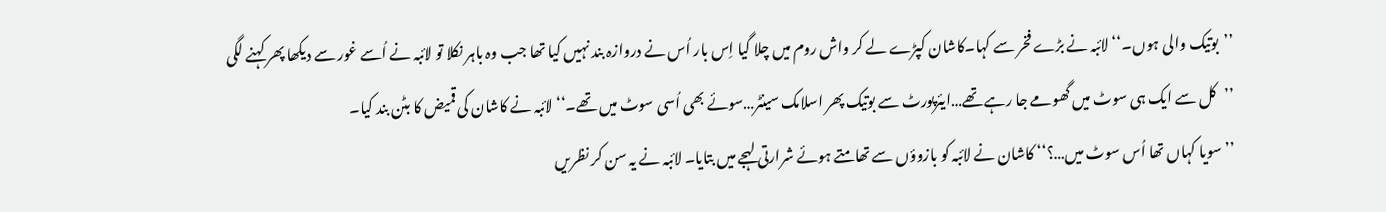’’بوتیک والی ہوں۔‘‘ لائبہ نے بڑے فخر سے کہا۔کاشان کپڑے لے کر واش روم میں چلا گیا اِس بار اُس نے دروازہ بند نہیں کیا تھا جب وہ باہر نکلا تو لائبہ نے اُسے غور سے دیکھا پھر کہنے لگی
’’کل سے ایک ہی سوٹ میں گھومے جا رہے تھے…ایئرپورٹ سے بوتیک پھر اسلامک سینٹر…سوئے بھی اُسی سوٹ میں تھے۔‘‘ لائبہ نے کاشان کی قمیض کا بٹن بند کیا۔
’’سویا کہاں تھا اُس سوٹ میں…؟‘‘ کاشان نے لائبہ کو بازوؤں سے تھامتے ہوئے شرارتی لہجے میں بتایا۔ لائبہ نے یہ سن کر نظریں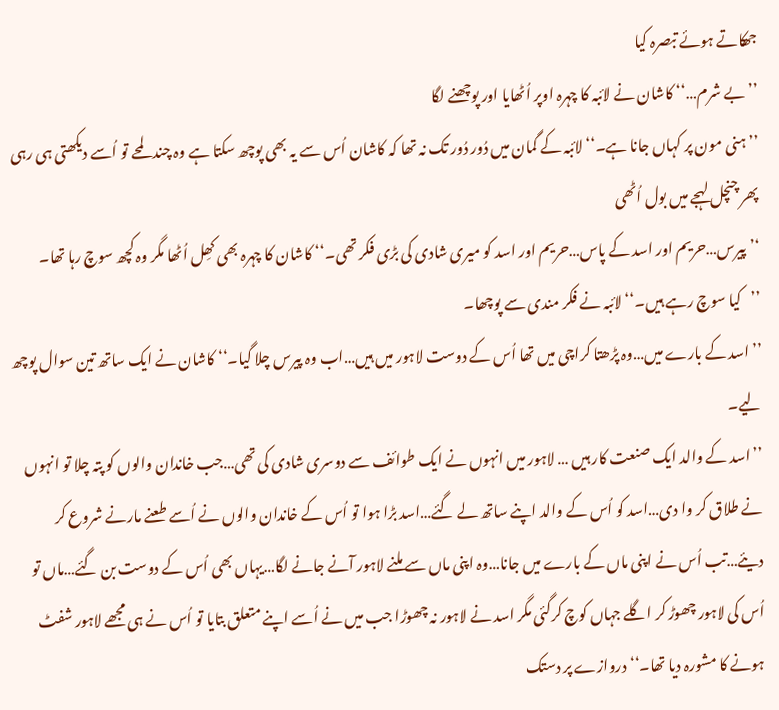جھکاتے ہوئے تبصرہ کیا
’’بے شرم…‘‘ کاشان نے لائبہ کا چہرہ اوپر اُٹھایا اور پوچھنے لگا
’’ہنی مون پر کہاں جانا ہے۔‘‘ لائبہ کے گمان میں دُور دُور تک نہ تھا کہ کاشان اُس سے یہ بھی پوچھ سکتا ہے وہ چند لمحے تو اُسے دیکھتی ہی رہی پھر چنچل لہجے میں بول اُٹھی
‘’پیرس…حریم اور اسد کے پاس…حریم اور اسد کو میری شادی کی بڑی فکر تھی۔‘‘ کاشان کا چہرہ بھی کھِل اُٹھا مگر وہ کچھ سوچ رہا تھا۔
’’کیا سوچ رہے ہیں۔‘‘ لائبہ نے فکر مندی سے پوچھا۔
’’اسد کے بارے میں…وہ پڑھتا کراچی میں تھا اُس کے دوست لاہور میں ہیں…اب وہ پیرس چلا گیا۔‘‘ کاشان نے ایک ساتھ تین سوال پوچھ لیے۔
’’اسد کے والد ایک صنعت کار ہیں … لاہور میں انہوں نے ایک طوائف سے دوسری شادی کی تھی…جب خاندان والوں کو پتہ چلا تو انہوں نے طلاق کر وا دی…اسد کو اُس کے والد اپنے ساتھ لے گئے…اسد بڑا ہوا تو اُس کے خاندان والوں نے اُسے طعنے مارنے شروع کر دیئے…تب اُس نے اپنی ماں کے بارے میں جانا…وہ اپنی ماں سے ملنے لاہور آنے جانے لگا…یہاں بھی اُس کے دوست بن گئے…ماں تو اُس کی لاہور چھوڑ کر اگلے جہاں کوچ کرگئی مگر اسد نے لاہور نہ چھوڑا جب میں نے اُسے اپنے متعلق بتایا تو اُس نے ہی مجھے لاہور شفٹ ہونے کا مشورہ دیا تھا۔‘‘ دروازے پر دستک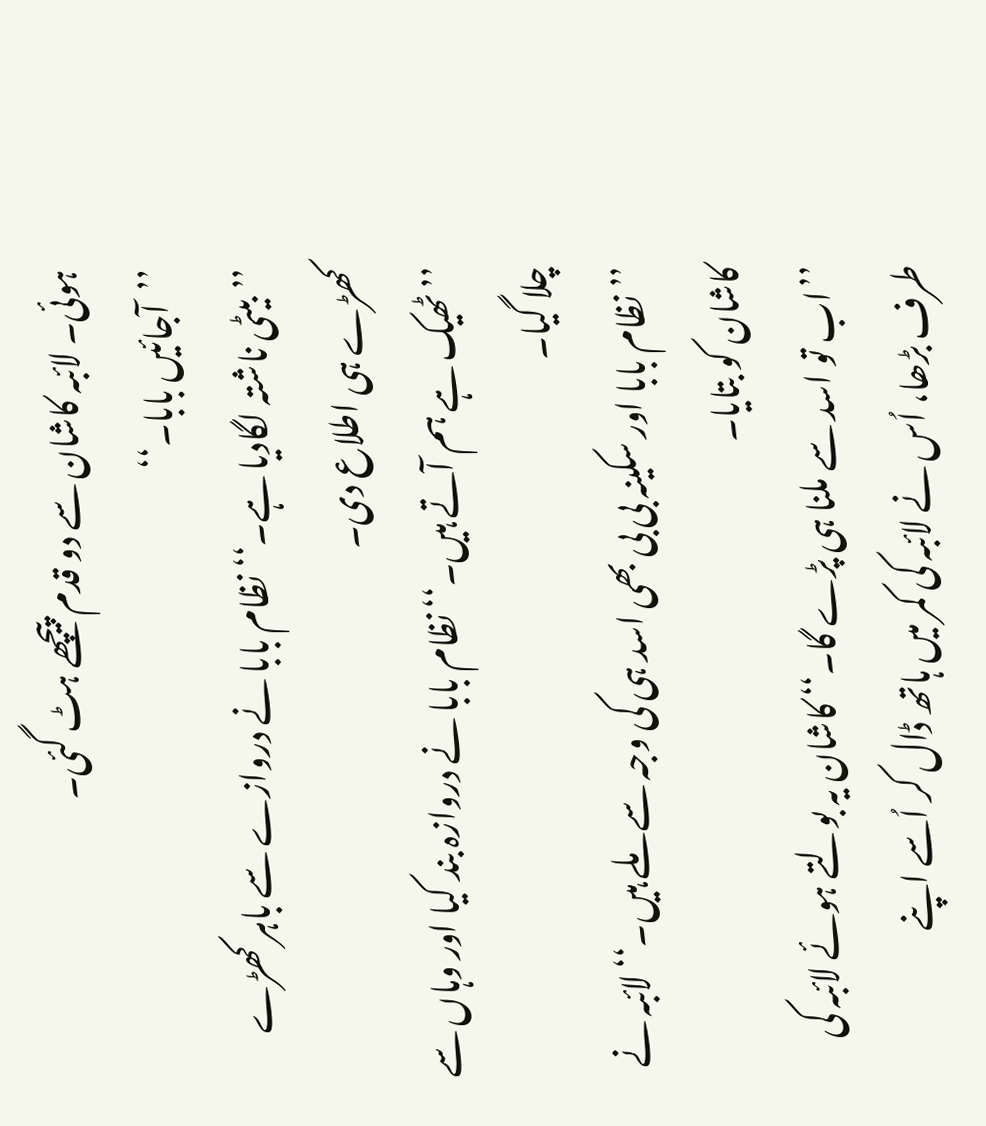ہوئی۔ لائبہ کاشان سے دو قدم پیچھے ہٹ گئی۔
’’آجائیں بابا۔‘‘
’’بیٹی ناشتہ لگادیا ہے۔‘‘نظام بابا نے دروازے سے باہر کھڑے کھڑے ہی اطلاع دی۔
’’ٹھیک ہے ہم آتے ہیں۔‘‘ نظام بابا نے دروازہ بند کیا اور وہاں سے چلا گیا۔
’’نظام بابا اور سکینہ بی بی بھی اسد ہی کی وجہ سے ملے ہیں۔‘‘ لائبہ نے کاشان کو بتایا۔
’’اب تو اسد سے ملنا ہی پڑے گا۔‘‘ کاشان یہ بولتے ہوئے لائبہ کی طرف بڑھا، اُس نے لائبہ کی کمر میں ہاتھ ڈال کر اُسے اپنے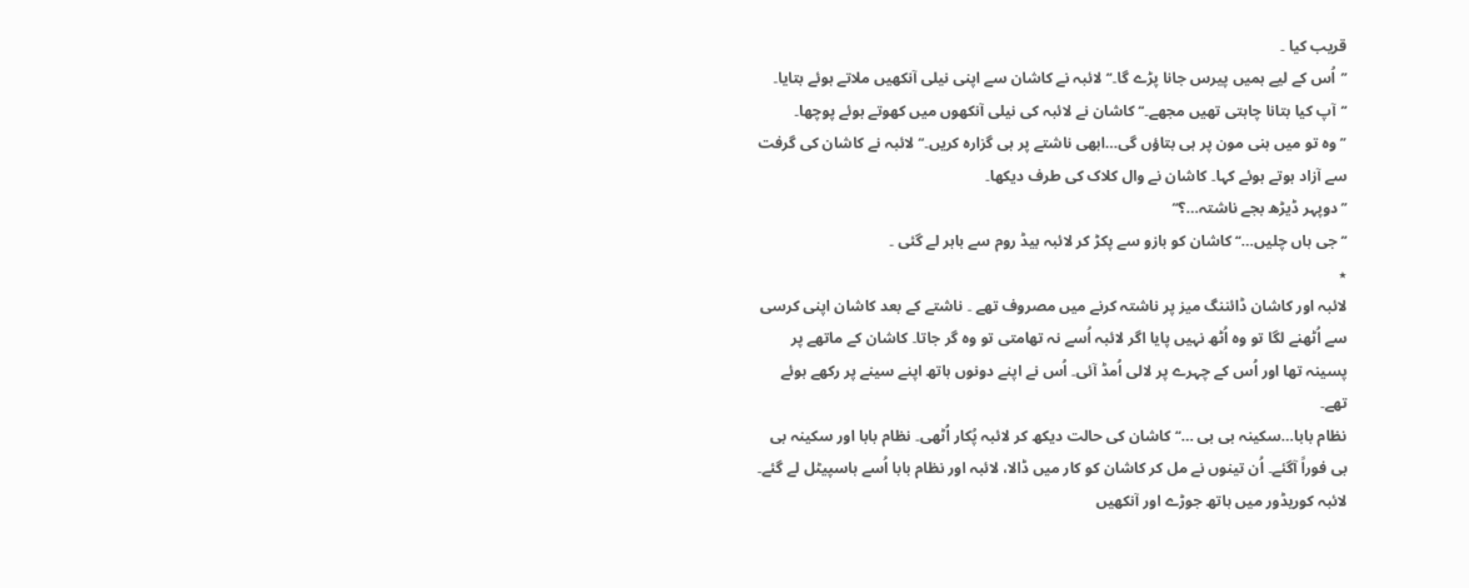قریب کیا ۔
’’اُس کے لیے ہمیں پیرس جانا پڑے گا۔‘‘ لائبہ نے کاشان سے اپنی نیلی آنکھیں ملاتے ہوئے بتایا۔
’’آپ کیا بتانا چاہتی تھیں مجھے۔‘‘ کاشان نے لائبہ کی نیلی آنکھوں میں کھوتے ہوئے پوچھا۔
’’وہ تو میں ہنی مون پر ہی بتاؤں گی…ابھی ناشتے پر ہی گزارہ کریں۔‘‘ لائبہ نے کاشان کی گرفت سے آزاد ہوتے ہوئے کہا۔ کاشان نے وال کلاک کی طرف دیکھا۔
’’دوپہر ڈیڑھ بجے ناشتہ…؟‘‘
’’جی ہاں چلیں…‘‘ کاشان کو بازو سے پکڑ کر لائبہ بیڈ روم سے باہر لے گئی ۔
٭
لائبہ اور کاشان ڈائننگ میز پر ناشتہ کرنے میں مصروف تھے ۔ ناشتے کے بعد کاشان اپنی کرسی سے اُٹھنے لگا تو وہ اُٹھ نہیں پایا اگر لائبہ اُسے نہ تھامتی تو وہ گر جاتا۔ کاشان کے ماتھے پر پسینہ تھا اور اُس کے چہرے پر لالی اُمڈ آئی۔ اُس نے اپنے دونوں ہاتھ اپنے سینے پر رکھے ہوئے تھے۔
نظام بابا…سکینہ بی بی …‘‘ کاشان کی حالت دیکھ کر لائبہ پُکار اُٹھی۔ نظام بابا اور سکینہ بی بی فوراً آگئے۔ اُن تینوں نے مل کر کاشان کو کار میں ڈالا، لائبہ اور نظام بابا اُسے ہاسپیٹل لے گئے۔
لائبہ کوریڈور میں ہاتھ جوڑے اور آنکھیں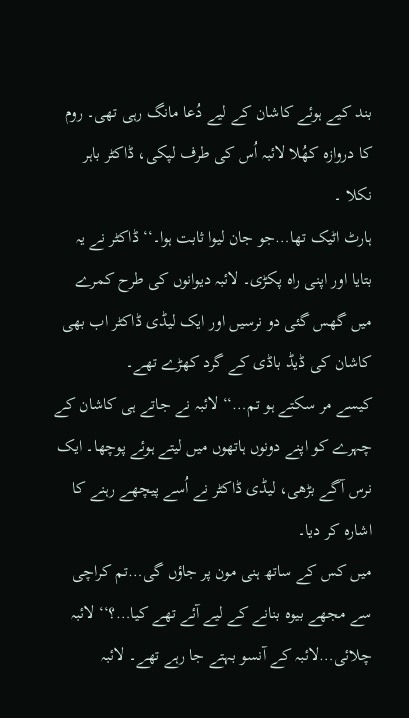بند کیے ہوئے کاشان کے لیے دُعا مانگ رہی تھی۔ روم کا دروازہ کھُلا لائبہ اُس کی طرف لپکی، ڈاکٹر باہر نکلا ۔
ہارٹ اٹیک تھا…جو جان لیوا ثابت ہوا۔‘‘ ڈاکٹر نے یہ بتایا اور اپنی راہ پکڑی۔ لائبہ دیوانوں کی طرح کمرے میں گھس گئی دو نرسیں اور ایک لیڈی ڈاکٹر اب بھی کاشان کی ڈیڈ باڈی کے گرد کھڑے تھے۔
کیسے مر سکتے ہو تم…‘‘ لائبہ نے جاتے ہی کاشان کے چہرے کو اپنے دونوں ہاتھوں میں لیتے ہوئے پوچھا۔ ایک نرس آگے بڑھی، لیڈی ڈاکٹر نے اُسے پیچھے رہنے کا اشارہ کر دیا۔
میں کس کے ساتھ ہنی مون پر جاؤں گی…تم کراچی سے مجھے بیوہ بنانے کے لیے آئے تھے کیا…؟‘‘ لائبہ چلائی…لائبہ کے آنسو بہتے جا رہے تھے۔ لائبہ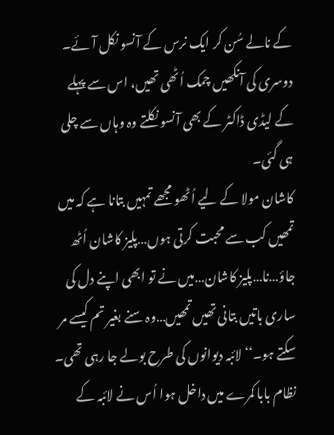کے نالے سُن کر ایک نرس کے آنسو نکل آئے۔ دوسری کی آنکھیں چمک اُٹھی تھیں، اس سے پہلے کے لیڈی ڈاکٹر کے بھی آنسو نکلتے وہ وہاں سے چلی ہی گئی۔
کاشان مولا کے لیے اُٹھو مجھے تمہیں بتانا ہے کہ میں تمھیں کب سے محبت کرتی ہوں…پلیز کاشان اُٹھ جاؤ…نا…پلیز کاشان…میں نے تو ابھی اپنے دل کی ساری باتیں بتانی تھیں تمھیں…وہ سنے بغیر تم کیسے مر سکتے ہو۔‘‘ لائبہ دیوانوں کی طرح بولے جا رہی تھی۔ نظام بابا کمرے میں داخل ہوا اُس نے لائبہ کے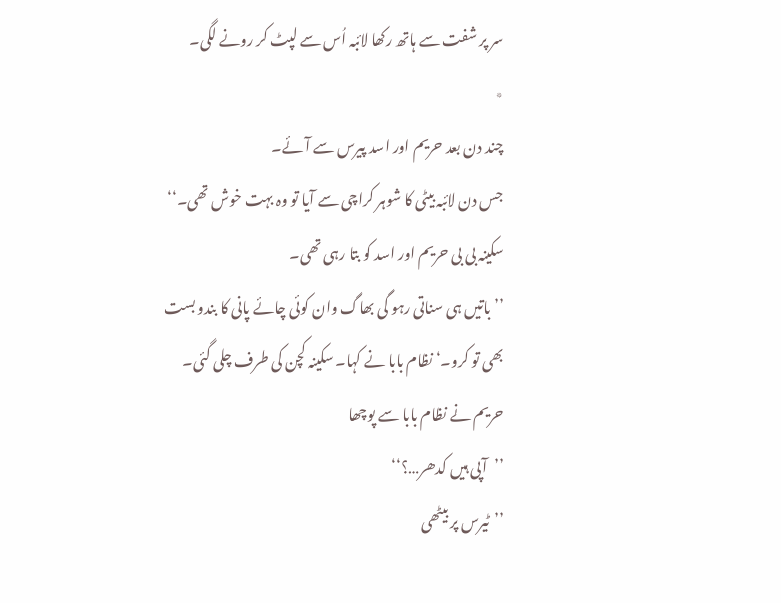سر پر شفت سے ہاتھ رکھا لائبہ اُس سے لپٹ کر رونے لگی۔
٭
چند دن بعد حریم اور اسد پیرس سے آئے۔
جس دن لائبہ بیٹی کا شوہر کراچی سے آیا تو وہ بہت خوش تھی۔‘‘ سکینہ بی بی حریم اور اسد کو بتا رہی تھی۔
’’باتیں ہی سناتی رہو گی بھاگ وان کوئی چائے پانی کا بندو بست بھی تو کرو۔‘ نظام بابا نے کہا۔ سکینہ کچن کی طرف چلی گئی۔ حریم نے نظام بابا سے پوچھا
’’آپی ہیں کدھر…؟‘‘
’’ٹیرس پر بیٹھی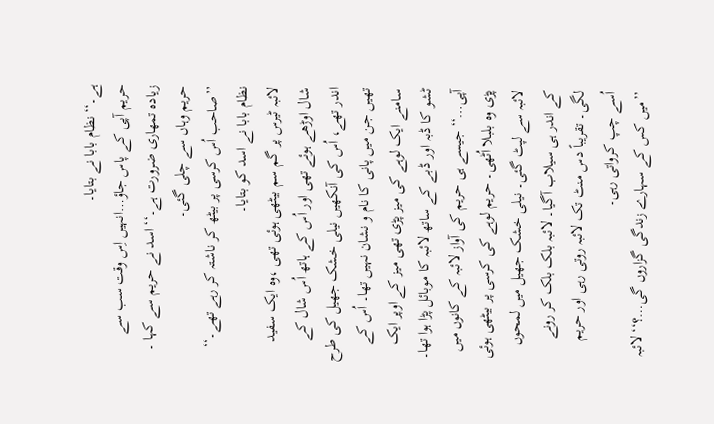ہے۔‘‘ نظام بابا نے بتایا۔
حریم آپی کے پاس جاؤ…انہیں اِس وقت سب سے زیادہ تمھاری ضرورت ہے۔‘‘ اسد نے حریم سے کہا ۔ حریم وہاں سے چلی گئی۔
’’صاحب اُس کرسی پر بیٹھ کر ناشتہ کر رہے تھے۔‘‘ نظام بابا نے اسد کو بتایا۔
لائبہ ٹیرس پر گم سم بیٹھی ہوئی تھی ،وہ ایک سفید شال اوڑھے ہوئے تھی اور اُس کے ہاتھ اُس شال کے اندر تھے، اُس کی آنکھیں نیلی خشک جھیل کی طرح تھیں جن میں پانی کا نام و نشان نہیں تھا۔ اُس کے سامنے ایک لوہے کی میز پڑی تھی میز کے اوپر ایک ٹشو کا ڈبہ اور ڈبے کے ساتھ لائبہ کا موبائل پڑا ہوا تھا۔
آپی…‘‘ جیسے ہی حریم کی آواز لائبہ کے کانوں میں پڑی وہ بلبلا اُٹھی۔ حریم لوہے کی کرسی پر بیٹھی ہوئی لائبہ سے لپٹ گئی۔ نیلی خشک جھیل میں لمحوں کے اندر ہی سیلاب آگیا۔ لائبہ بلک بلک کر رونے لگی۔ تقریباً دس منٹ تک لائبہ روتی رہی اور حریم اُسے چپ کرواتی رہی۔
’’میں کس کے سہارے زندگی گزاروں گی…؟‘‘ لائبہ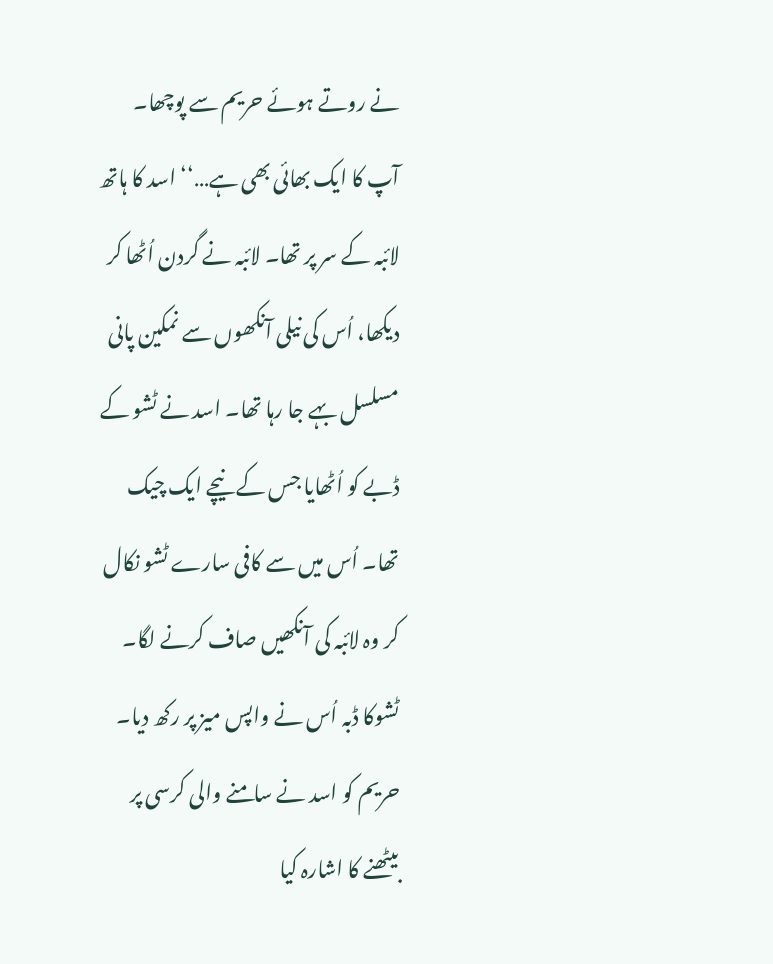نے روتے ہوئے حریم سے پوچھا۔
آپ کا ایک بھائی بھی ہے…‘‘ اسد کا ہاتھ لائبہ کے سر پر تھا۔ لائبہ نے گردن اُٹھا کر دیکھا، اُس کی نیلی آنکھوں سے نمکین پانی مسلسل بہے جا رہا تھا۔ اسد نے ٹشو کے ڈبے کو اُٹھایا جس کے نیچے ایک چیک تھا۔ اُس میں سے کافی سارے ٹشو نکال کر وہ لائبہ کی آنکھیں صاف کرنے لگا۔ ٹشوکا ڈبہ اُس نے واپس میز پر رکھ دیا۔ حریم کو اسد نے سامنے والی کرسی پر بیٹھنے کا اشارہ کیا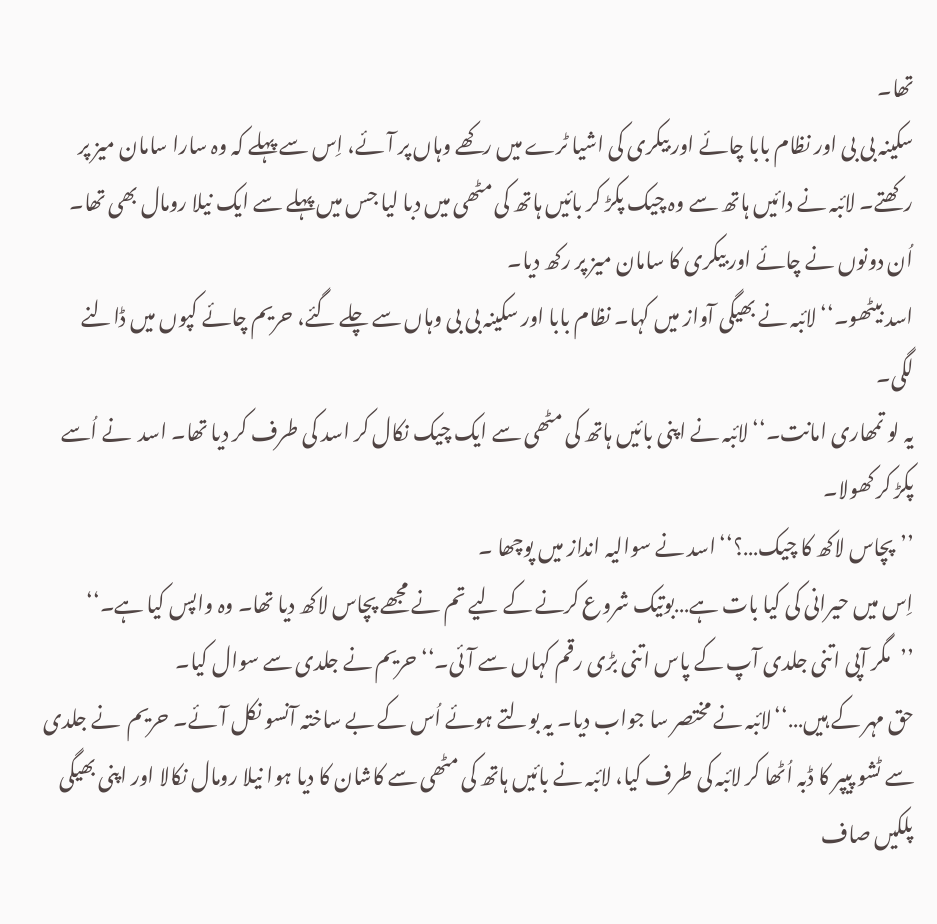تھا۔
سکینہ بی بی اور نظام بابا چائے اور بیکری کی اشیا ٹرے میں رکھے وہاں پر آئے، اِس سے پہلے کہ وہ سارا سامان میز پر رکھتے۔ لائبہ نے دائیں ہاتھ سے وہ چیک پکڑ کر بائیں ہاتھ کی مٹھی میں دبا لیا جس میں پہلے سے ایک نیلا رومال بھی تھا۔ اُن دونوں نے چائے اور بیکری کا سامان میز پر رکھ دیا۔
اسد بیٹھو۔‘‘ لائبہ نے بھیگی آواز میں کہا۔ نظام بابا اور سکینہ بی بی وہاں سے چلے گئے، حریم چائے کپوں میں ڈالنے لگی۔
یہ لو تمھاری امانت۔‘‘ لائبہ نے اپنی بائیں ہاتھ کی مٹھی سے ایک چیک نکال کر اسد کی طرف کر دیا تھا۔ اسد  نے اُسے پکڑ کر کھولا۔
’’پچاس لاکھ کا چیک…؟‘‘اسد نے سوالیہ انداز میں پوچھا ۔
اِس میں حیرانی کی کیا بات ہے…بوتیک شروع کرنے کے لیے تم نے مجھے پچاس لاکھ دیا تھا۔ وہ واپس کیا ہے۔‘‘
’’مگر آپی اتنی جلدی آپ کے پاس اتنی بڑی رقم کہاں سے آئی۔‘‘ حریم نے جلدی سے سوال کیا۔
حق مہر کے ہیں…‘‘لائبہ نے مختصر سا جواب دیا۔ یہ بولتے ہوئے اُس کے بے ساختہ آنسو نکل آئے۔ حریم  نے جلدی سے ٹشو پیپر کا ڈبہ اُٹھا کر لائبہ کی طرف کیا، لائبہ نے بائیں ہاتھ کی مٹھی سے کاشان کا دیا ہوا نیلا رومال نکالا اور اپنی بھیگی پلکیں صاف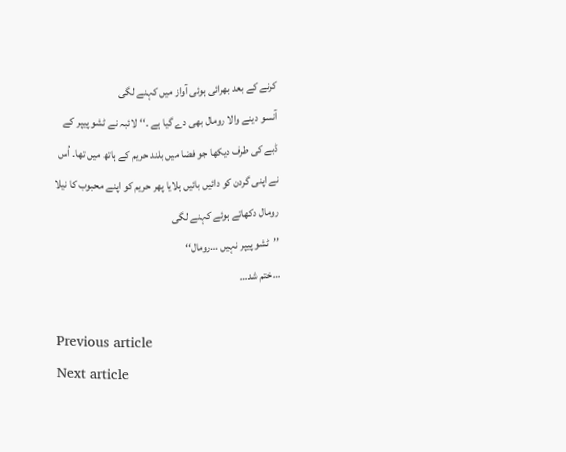کرنے کے بعد بھرائی ہوئی آواز میں کہنے لگی
آنسو دینے والا رومال بھی دے گیا ہے ۔‘‘لائبہ نے ٹشو پیپر کے ڈبے کی طرف دیکھا جو فضا میں بلند حریم کے ہاتھ میں تھا۔ اُس نے اپنی گردن کو دائیں بائیں ہلایا پھر حریم کو اپنے محبوب کا نیلا رومال دکھاتے ہوئے کہنے لگی
’’ٹشو پیپر نہیں …رومال‘‘
…ختم شد…

Previous article
Next article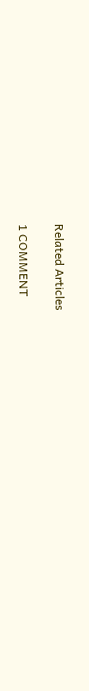Related Articles

1 COMMENT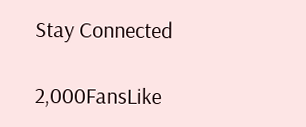Stay Connected

2,000FansLike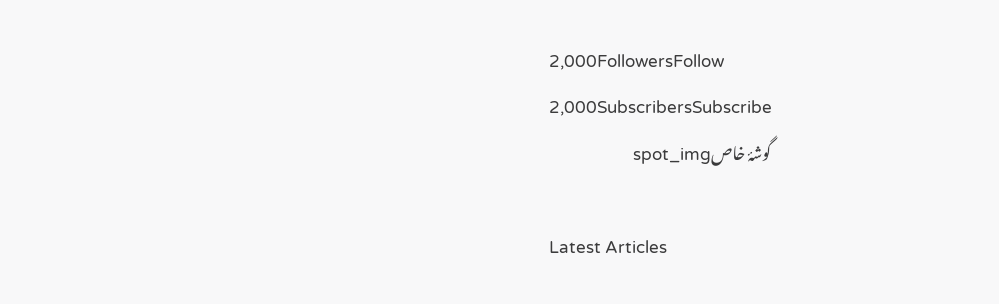2,000FollowersFollow
2,000SubscribersSubscribe
گوشۂ خاصspot_img

Latest Articles